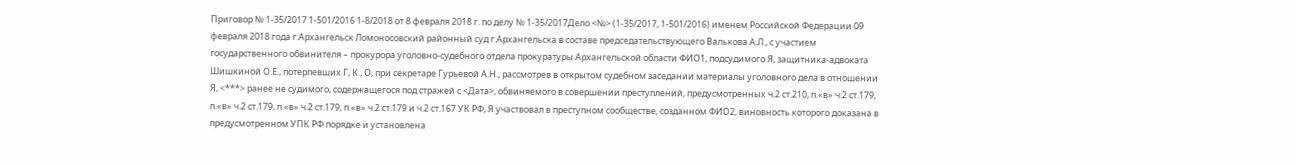Приговор № 1-35/2017 1-501/2016 1-8/2018 от 8 февраля 2018 г. по делу № 1-35/2017Дело <№> (1-35/2017, 1-501/2016) именем Российской Федерации 09 февраля 2018 года г.Архангельск Ломоносовский районный суд г.Архангельска в составе председательствующего Валькова А.Л., с участием государственного обвинителя – прокурора уголовно-судебного отдела прокуратуры Архангельской области ФИО1, подсудимого Я, защитника-адвоката Шишкиной О.Е., потерпевших Г, К., О, при секретаре Гурьевой А.Н., рассмотрев в открытом судебном заседании материалы уголовного дела в отношении Я, <***> ранее не судимого, содержащегося под стражей с <Дата>, обвиняемого в совершении преступлений, предусмотренных ч.2 ст.210, п.«в» ч.2 ст.179, п.«в» ч.2 ст.179, п.«в» ч.2 ст.179, п.«в» ч.2 ст.179 и ч.2 ст.167 УК РФ, Я участвовал в преступном сообществе, созданном ФИО2, виновность которого доказана в предусмотренном УПК РФ порядке и установлена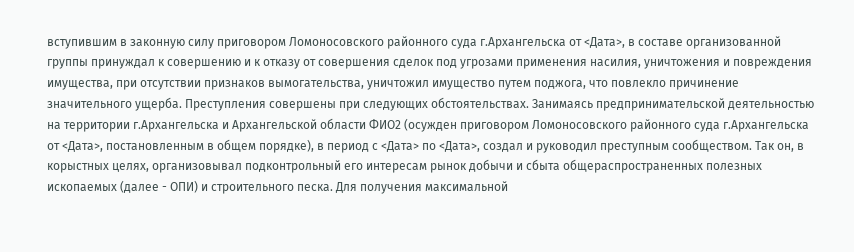вступившим в законную силу приговором Ломоносовского районного суда г.Архангельска от <Дата>, в составе организованной группы принуждал к совершению и к отказу от совершения сделок под угрозами применения насилия, уничтожения и повреждения имущества, при отсутствии признаков вымогательства, уничтожил имущество путем поджога, что повлекло причинение значительного ущерба. Преступления совершены при следующих обстоятельствах. Занимаясь предпринимательской деятельностью на территории г.Архангельска и Архангельской области ФИО2 (осужден приговором Ломоносовского районного суда г.Архангельска от <Дата>, постановленным в общем порядке), в период с <Дата> по <Дата>, создал и руководил преступным сообществом. Так он, в корыстных целях, организовывал подконтрольный его интересам рынок добычи и сбыта общераспространенных полезных ископаемых (далее - ОПИ) и строительного песка. Для получения максимальной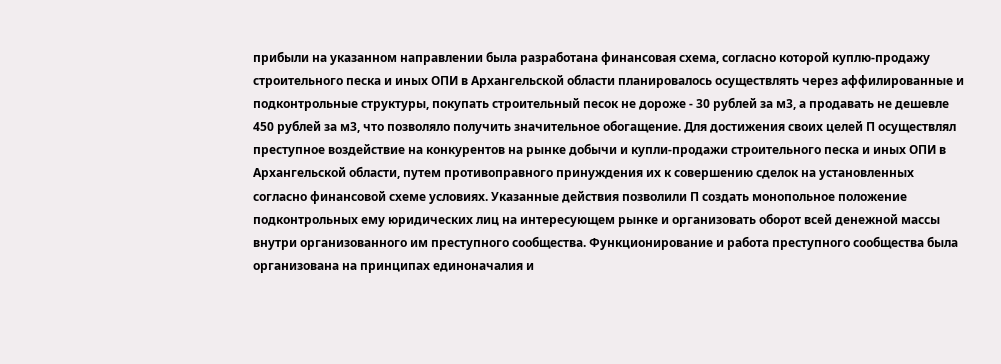прибыли на указанном направлении была разработана финансовая схема, согласно которой куплю-продажу строительного песка и иных ОПИ в Архангельской области планировалось осуществлять через аффилированные и подконтрольные структуры, покупать строительный песок не дороже - 30 рублей за м3, а продавать не дешевле 450 рублей за м3, что позволяло получить значительное обогащение. Для достижения своих целей П осуществлял преступное воздействие на конкурентов на рынке добычи и купли-продажи строительного песка и иных ОПИ в Архангельской области, путем противоправного принуждения их к совершению сделок на установленных согласно финансовой схеме условиях. Указанные действия позволили П создать монопольное положение подконтрольных ему юридических лиц на интересующем рынке и организовать оборот всей денежной массы внутри организованного им преступного сообщества. Функционирование и работа преступного сообщества была организована на принципах единоначалия и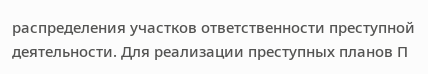распределения участков ответственности преступной деятельности. Для реализации преступных планов П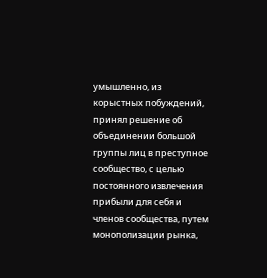умышленно, из корыстных побуждений, принял решение об объединении большой группы лиц в преступное сообщество, с целью постоянного извлечения прибыли для себя и членов сообщества, путем монополизации рынка,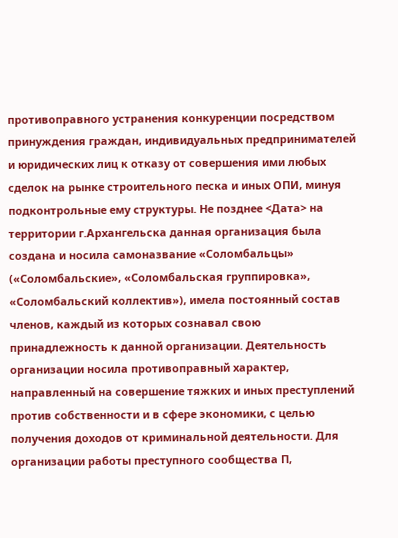противоправного устранения конкуренции посредством принуждения граждан, индивидуальных предпринимателей и юридических лиц к отказу от совершения ими любых сделок на рынке строительного песка и иных ОПИ, минуя подконтрольные ему структуры. Не позднее <Дата> на территории г.Архангельска данная организация была создана и носила самоназвание «Соломбальцы» («Соломбальские», «Соломбальская группировка», «Соломбальский коллектив»), имела постоянный состав членов, каждый из которых сознавал свою принадлежность к данной организации. Деятельность организации носила противоправный характер, направленный на совершение тяжких и иных преступлений против собственности и в сфере экономики, с целью получения доходов от криминальной деятельности. Для организации работы преступного сообщества П,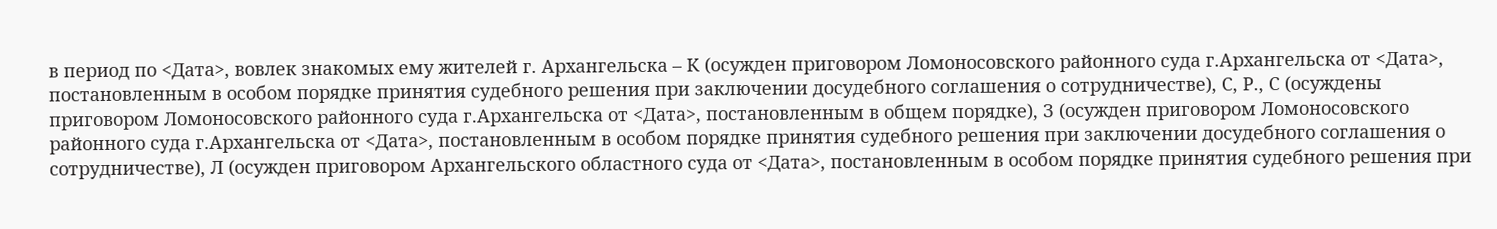в период по <Дата>, вовлек знакомых ему жителей г. Архангельска – К (осужден приговором Ломоносовского районного суда г.Архангельска от <Дата>, постановленным в особом порядке принятия судебного решения при заключении досудебного соглашения о сотрудничестве), С, Р., С (осуждены приговором Ломоносовского районного суда г.Архангельска от <Дата>, постановленным в общем порядке), З (осужден приговором Ломоносовского районного суда г.Архангельска от <Дата>, постановленным в особом порядке принятия судебного решения при заключении досудебного соглашения о сотрудничестве), Л (осужден приговором Архангельского областного суда от <Дата>, постановленным в особом порядке принятия судебного решения при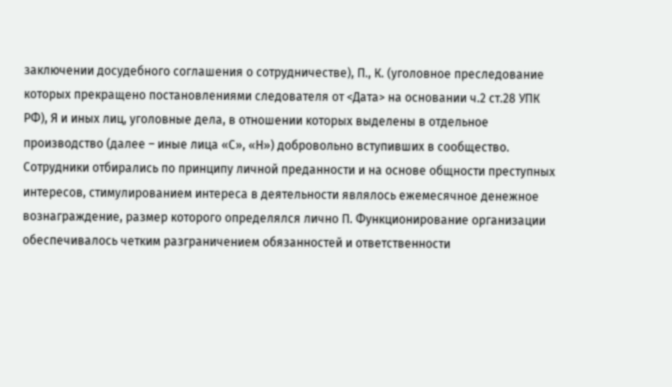заключении досудебного соглашения о сотрудничестве), П., К. (уголовное преследование которых прекращено постановлениями следователя от <Дата> на основании ч.2 ст.28 УПК РФ), Я и иных лиц, уголовные дела, в отношении которых выделены в отдельное производство (далее – иные лица «С», «Н») добровольно вступивших в сообщество. Сотрудники отбирались по принципу личной преданности и на основе общности преступных интересов, стимулированием интереса в деятельности являлось ежемесячное денежное вознаграждение, размер которого определялся лично П. Функционирование организации обеспечивалось четким разграничением обязанностей и ответственности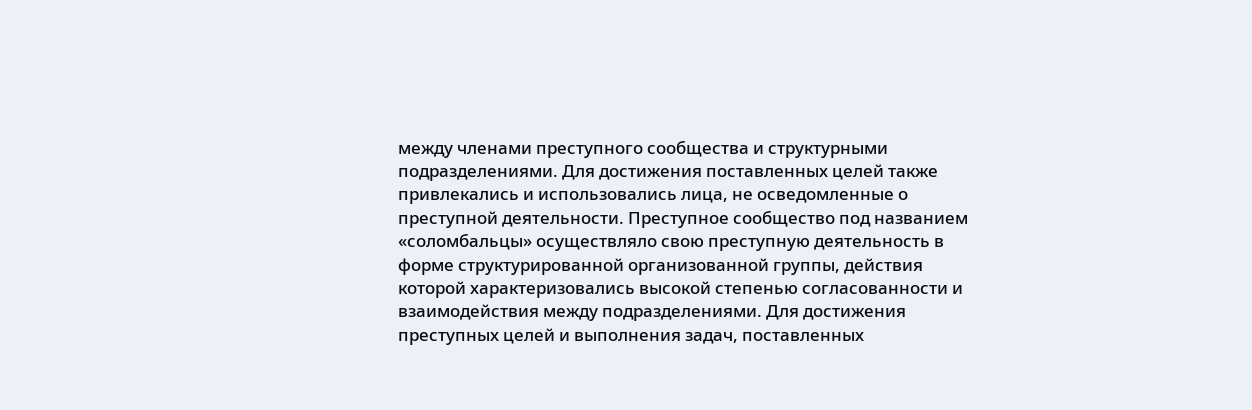между членами преступного сообщества и структурными подразделениями. Для достижения поставленных целей также привлекались и использовались лица, не осведомленные о преступной деятельности. Преступное сообщество под названием «соломбальцы» осуществляло свою преступную деятельность в форме структурированной организованной группы, действия которой характеризовались высокой степенью согласованности и взаимодействия между подразделениями. Для достижения преступных целей и выполнения задач, поставленных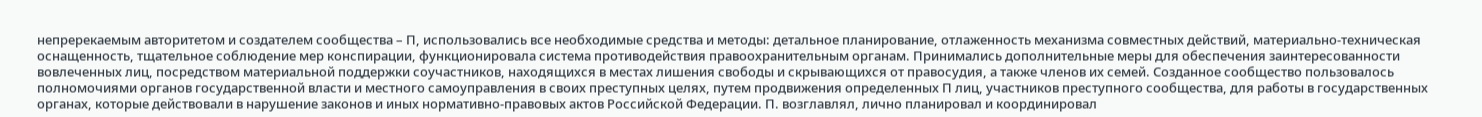непререкаемым авторитетом и создателем сообщества – П, использовались все необходимые средства и методы: детальное планирование, отлаженность механизма совместных действий, материально-техническая оснащенность, тщательное соблюдение мер конспирации, функционировала система противодействия правоохранительным органам. Принимались дополнительные меры для обеспечения заинтересованности вовлеченных лиц, посредством материальной поддержки соучастников, находящихся в местах лишения свободы и скрывающихся от правосудия, а также членов их семей. Созданное сообщество пользовалось полномочиями органов государственной власти и местного самоуправления в своих преступных целях, путем продвижения определенных П лиц, участников преступного сообщества, для работы в государственных органах, которые действовали в нарушение законов и иных нормативно-правовых актов Российской Федерации. П. возглавлял, лично планировал и координировал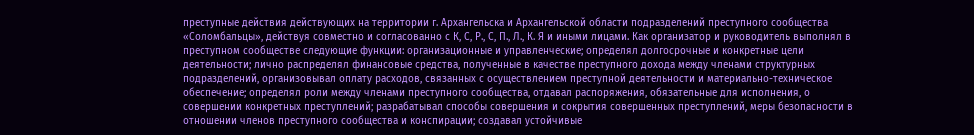преступные действия действующих на территории г. Архангельска и Архангельской области подразделений преступного сообщества «Соломбальцы», действуя совместно и согласованно с К, С, Р., С, П., Л., К. Я и иными лицами. Как организатор и руководитель выполнял в преступном сообществе следующие функции: организационные и управленческие; определял долгосрочные и конкретные цели деятельности; лично распределял финансовые средства, полученные в качестве преступного дохода между членами структурных подразделений, организовывал оплату расходов, связанных с осуществлением преступной деятельности и материально-техническое обеспечение; определял роли между членами преступного сообщества, отдавал распоряжения, обязательные для исполнения, о совершении конкретных преступлений; разрабатывал способы совершения и сокрытия совершенных преступлений, меры безопасности в отношении членов преступного сообщества и конспирации; создавал устойчивые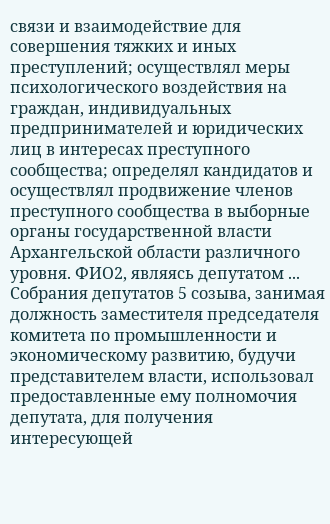связи и взаимодействие для совершения тяжких и иных преступлений; осуществлял меры психологического воздействия на граждан, индивидуальных предпринимателей и юридических лиц в интересах преступного сообщества; определял кандидатов и осуществлял продвижение членов преступного сообщества в выборные органы государственной власти Архангельской области различного уровня. ФИО2, являясь депутатом ... Собрания депутатов 5 созыва, занимая должность заместителя председателя комитета по промышленности и экономическому развитию, будучи представителем власти, использовал предоставленные ему полномочия депутата, для получения интересующей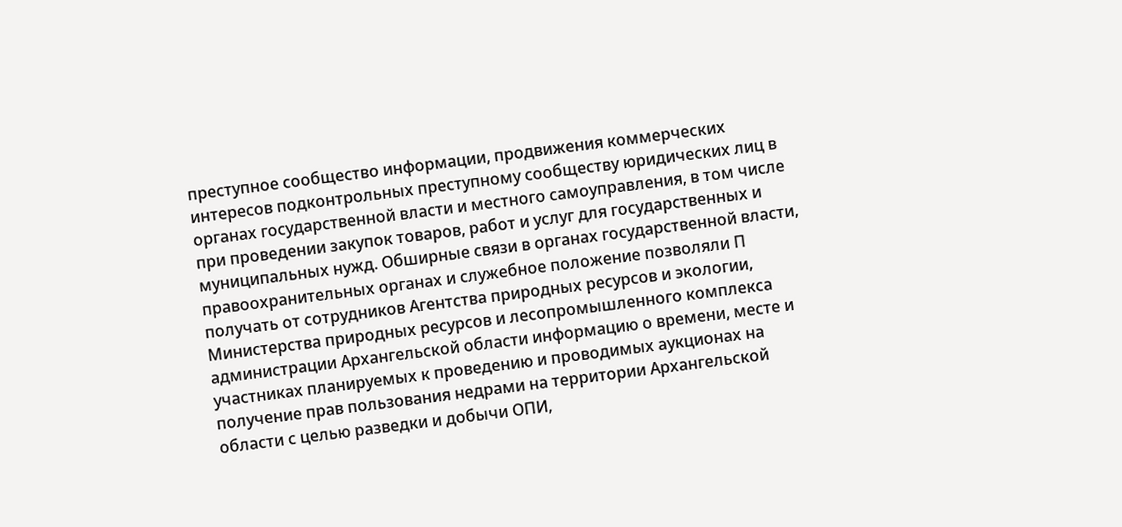преступное сообщество информации, продвижения коммерческих интересов подконтрольных преступному сообществу юридических лиц в органах государственной власти и местного самоуправления, в том числе при проведении закупок товаров, работ и услуг для государственных и муниципальных нужд. Обширные связи в органах государственной власти, правоохранительных органах и служебное положение позволяли П получать от сотрудников Агентства природных ресурсов и экологии, Министерства природных ресурсов и лесопромышленного комплекса администрации Архангельской области информацию о времени, месте и участниках планируемых к проведению и проводимых аукционах на получение прав пользования недрами на территории Архангельской области с целью разведки и добычи ОПИ,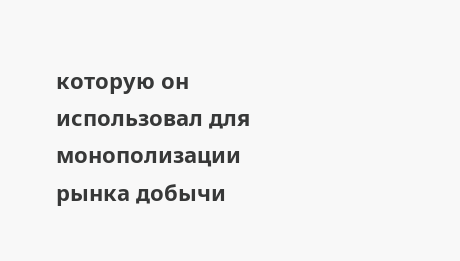которую он использовал для монополизации рынка добычи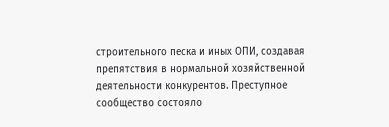строительного песка и иных ОПИ, создавая препятствия в нормальной хозяйственной деятельности конкурентов. Преступное сообщество состояло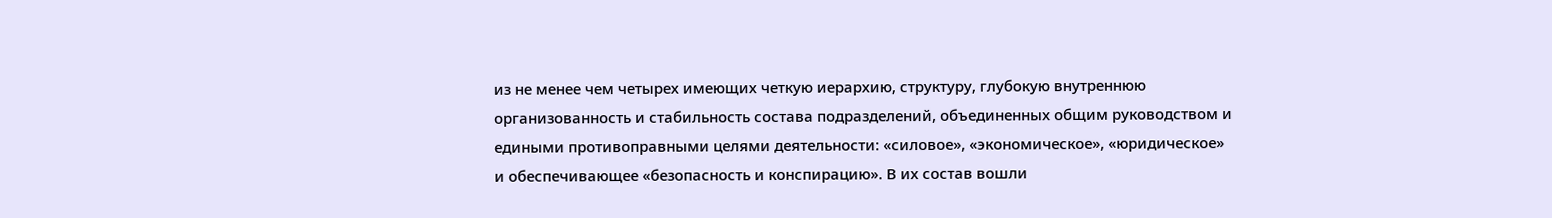из не менее чем четырех имеющих четкую иерархию, структуру, глубокую внутреннюю организованность и стабильность состава подразделений, объединенных общим руководством и едиными противоправными целями деятельности: «силовое», «экономическое», «юридическое» и обеспечивающее «безопасность и конспирацию». В их состав вошли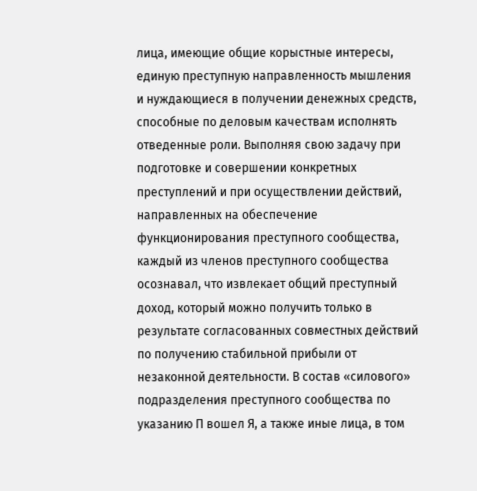лица, имеющие общие корыстные интересы, единую преступную направленность мышления и нуждающиеся в получении денежных средств, способные по деловым качествам исполнять отведенные роли. Выполняя свою задачу при подготовке и совершении конкретных преступлений и при осуществлении действий, направленных на обеспечение функционирования преступного сообщества, каждый из членов преступного сообщества осознавал, что извлекает общий преступный доход, который можно получить только в результате согласованных совместных действий по получению стабильной прибыли от незаконной деятельности. В состав «силового» подразделения преступного сообщества по указанию П вошел Я, а также иные лица, в том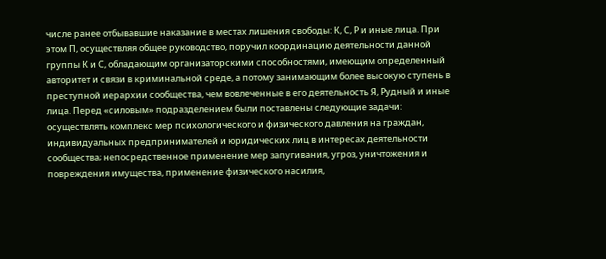числе ранее отбывавшие наказание в местах лишения свободы: К, С, Р и иные лица. При этом П, осуществляя общее руководство, поручил координацию деятельности данной группы К и С, обладающим организаторскими способностями, имеющим определенный авторитет и связи в криминальной среде, а потому занимающим более высокую ступень в преступной иерархии сообщества, чем вовлеченные в его деятельность Я, Рудный и иные лица. Перед «силовым» подразделением были поставлены следующие задачи: осуществлять комплекс мер психологического и физического давления на граждан, индивидуальных предпринимателей и юридических лиц в интересах деятельности сообщества; непосредственное применение мер запугивания, угроз, уничтожения и повреждения имущества, применение физического насилия,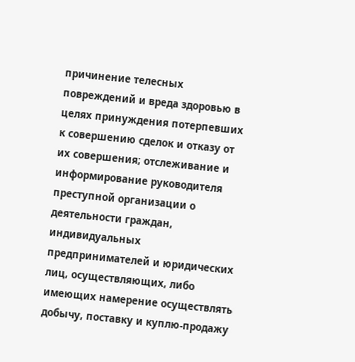причинение телесных повреждений и вреда здоровью в целях принуждения потерпевших к совершению сделок и отказу от их совершения; отслеживание и информирование руководителя преступной организации о деятельности граждан, индивидуальных предпринимателей и юридических лиц, осуществляющих, либо имеющих намерение осуществлять добычу, поставку и куплю-продажу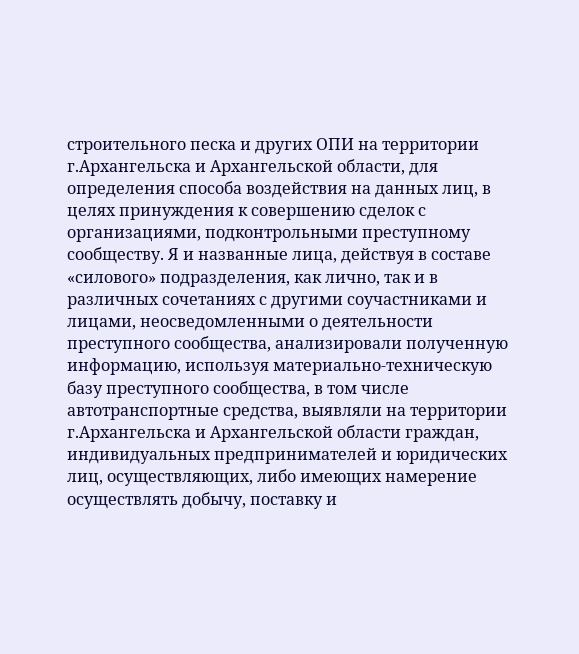строительного песка и других ОПИ на территории г.Архангельска и Архангельской области, для определения способа воздействия на данных лиц, в целях принуждения к совершению сделок с организациями, подконтрольными преступному сообществу. Я и названные лица, действуя в составе «силового» подразделения, как лично, так и в различных сочетаниях с другими соучастниками и лицами, неосведомленными о деятельности преступного сообщества, анализировали полученную информацию, используя материально-техническую базу преступного сообщества, в том числе автотранспортные средства, выявляли на территории г.Архангельска и Архангельской области граждан, индивидуальных предпринимателей и юридических лиц, осуществляющих, либо имеющих намерение осуществлять добычу, поставку и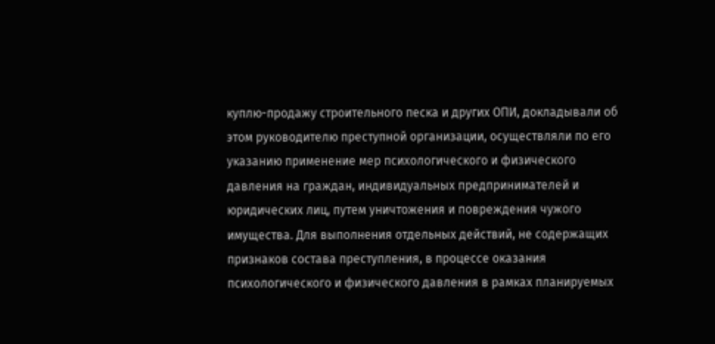куплю-продажу строительного песка и других ОПИ, докладывали об этом руководителю преступной организации, осуществляли по его указанию применение мер психологического и физического давления на граждан, индивидуальных предпринимателей и юридических лиц, путем уничтожения и повреждения чужого имущества. Для выполнения отдельных действий, не содержащих признаков состава преступления, в процессе оказания психологического и физического давления в рамках планируемых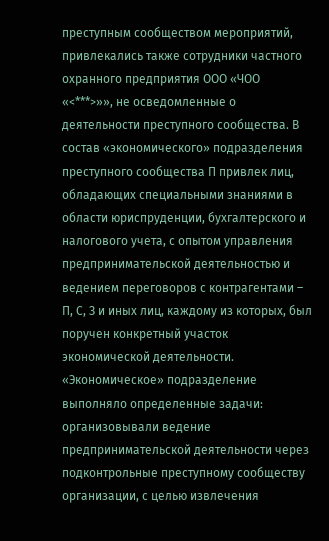преступным сообществом мероприятий, привлекались также сотрудники частного охранного предприятия ООО «ЧОО «<***>»», не осведомленные о деятельности преступного сообщества. В состав «экономического» подразделения преступного сообщества П привлек лиц, обладающих специальными знаниями в области юриспруденции, бухгалтерского и налогового учета, с опытом управления предпринимательской деятельностью и ведением переговоров с контрагентами – П, С, З и иных лиц, каждому из которых, был поручен конкретный участок экономической деятельности. «Экономическое» подразделение выполняло определенные задачи: организовывали ведение предпринимательской деятельности через подконтрольные преступному сообществу организации, с целью извлечения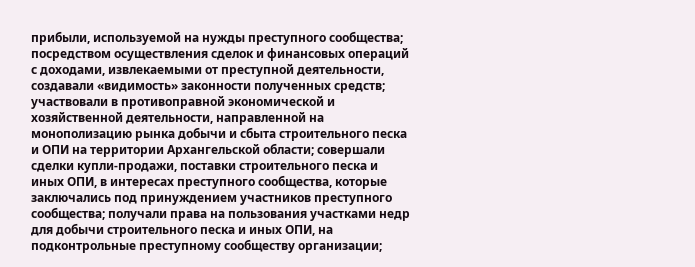прибыли, используемой на нужды преступного сообщества; посредством осуществления сделок и финансовых операций с доходами, извлекаемыми от преступной деятельности, создавали «видимость» законности полученных средств; участвовали в противоправной экономической и хозяйственной деятельности, направленной на монополизацию рынка добычи и сбыта строительного песка и ОПИ на территории Архангельской области; совершали сделки купли-продажи, поставки строительного песка и иных ОПИ, в интересах преступного сообщества, которые заключались под принуждением участников преступного сообщества; получали права на пользования участками недр для добычи строительного песка и иных ОПИ, на подконтрольные преступному сообществу организации;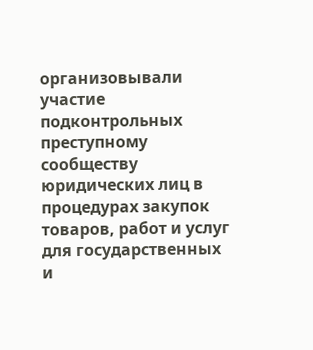организовывали участие подконтрольных преступному сообществу юридических лиц в процедурах закупок товаров, работ и услуг для государственных и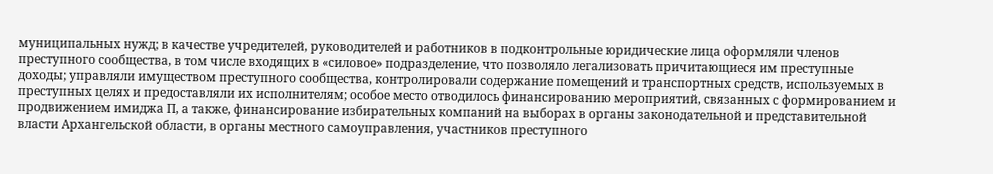муниципальных нужд; в качестве учредителей, руководителей и работников в подконтрольные юридические лица оформляли членов преступного сообщества, в том числе входящих в «силовое» подразделение, что позволяло легализовать причитающиеся им преступные доходы; управляли имуществом преступного сообщества, контролировали содержание помещений и транспортных средств, используемых в преступных целях и предоставляли их исполнителям; особое место отводилось финансированию мероприятий, связанных с формированием и продвижением имиджа П, а также, финансирование избирательных компаний на выборах в органы законодательной и представительной власти Архангельской области, в органы местного самоуправления, участников преступного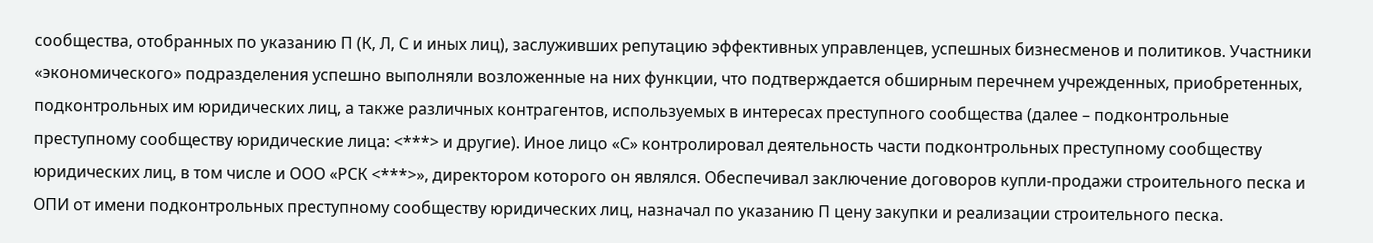сообщества, отобранных по указанию П (К, Л, С и иных лиц), заслуживших репутацию эффективных управленцев, успешных бизнесменов и политиков. Участники «экономического» подразделения успешно выполняли возложенные на них функции, что подтверждается обширным перечнем учрежденных, приобретенных, подконтрольных им юридических лиц, а также различных контрагентов, используемых в интересах преступного сообщества (далее – подконтрольные преступному сообществу юридические лица: <***> и другие). Иное лицо «С» контролировал деятельность части подконтрольных преступному сообществу юридических лиц, в том числе и ООО «РСК <***>», директором которого он являлся. Обеспечивал заключение договоров купли-продажи строительного песка и ОПИ от имени подконтрольных преступному сообществу юридических лиц, назначал по указанию П цену закупки и реализации строительного песка.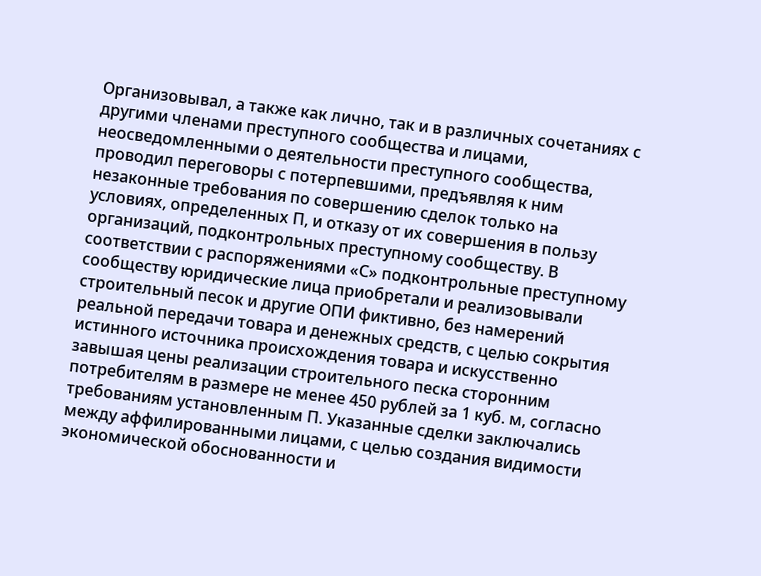Организовывал, а также как лично, так и в различных сочетаниях с другими членами преступного сообщества и лицами, неосведомленными о деятельности преступного сообщества, проводил переговоры с потерпевшими, предъявляя к ним незаконные требования по совершению сделок только на условиях, определенных П, и отказу от их совершения в пользу организаций, подконтрольных преступному сообществу. В соответствии с распоряжениями «С» подконтрольные преступному сообществу юридические лица приобретали и реализовывали строительный песок и другие ОПИ фиктивно, без намерений реальной передачи товара и денежных средств, с целью сокрытия истинного источника происхождения товара и искусственно завышая цены реализации строительного песка сторонним потребителям в размере не менее 450 рублей за 1 куб. м, согласно требованиям установленным П. Указанные сделки заключались между аффилированными лицами, с целью создания видимости экономической обоснованности и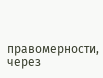правомерности, через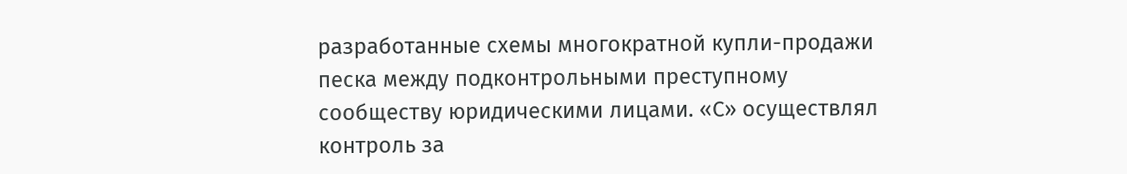разработанные схемы многократной купли-продажи песка между подконтрольными преступному сообществу юридическими лицами. «С» осуществлял контроль за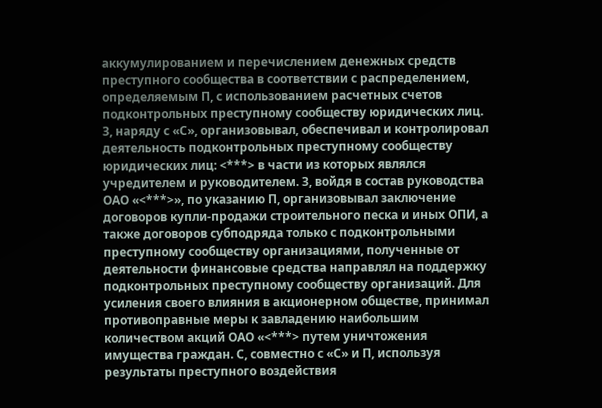аккумулированием и перечислением денежных средств преступного сообщества в соответствии с распределением, определяемым П, с использованием расчетных счетов подконтрольных преступному сообществу юридических лиц. З, наряду с «С», организовывал, обеспечивал и контролировал деятельность подконтрольных преступному сообществу юридических лиц: <***> в части из которых являлся учредителем и руководителем. З, войдя в состав руководства ОАО «<***>», по указанию П, организовывал заключение договоров купли-продажи строительного песка и иных ОПИ, а также договоров субподряда только с подконтрольными преступному сообществу организациями, полученные от деятельности финансовые средства направлял на поддержку подконтрольных преступному сообществу организаций. Для усиления своего влияния в акционерном обществе, принимал противоправные меры к завладению наибольшим количеством акций ОАО «<***> путем уничтожения имущества граждан. С, совместно с «С» и П, используя результаты преступного воздействия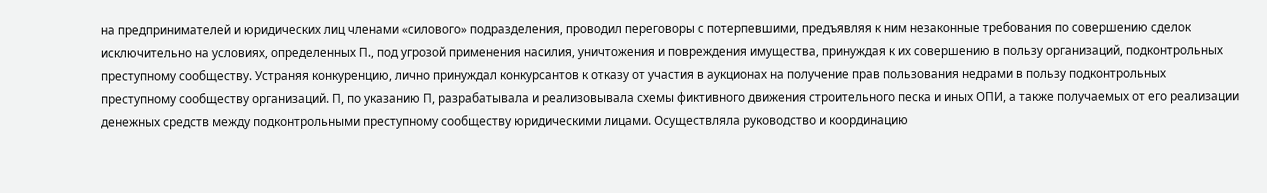на предпринимателей и юридических лиц членами «силового» подразделения, проводил переговоры с потерпевшими, предъявляя к ним незаконные требования по совершению сделок исключительно на условиях, определенных П., под угрозой применения насилия, уничтожения и повреждения имущества, принуждая к их совершению в пользу организаций, подконтрольных преступному сообществу. Устраняя конкуренцию, лично принуждал конкурсантов к отказу от участия в аукционах на получение прав пользования недрами в пользу подконтрольных преступному сообществу организаций. П, по указанию П, разрабатывала и реализовывала схемы фиктивного движения строительного песка и иных ОПИ, а также получаемых от его реализации денежных средств между подконтрольными преступному сообществу юридическими лицами. Осуществляла руководство и координацию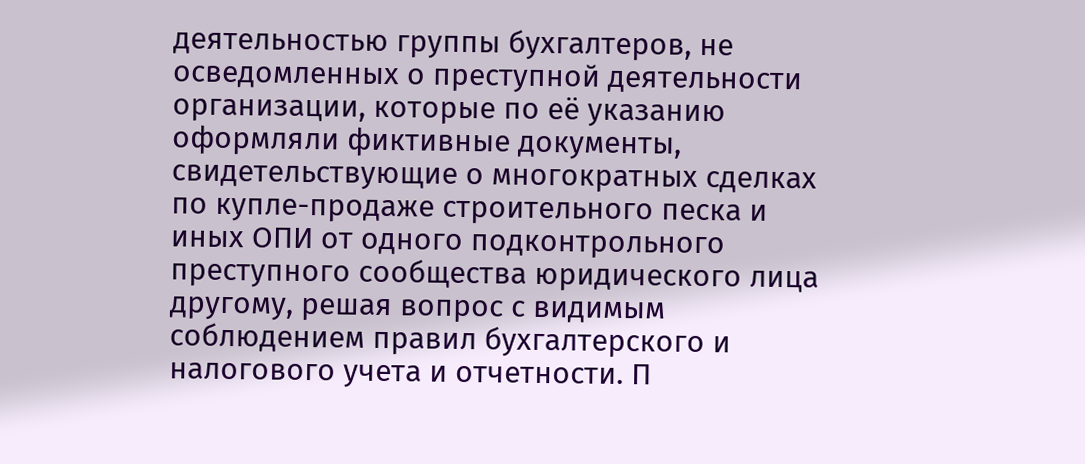деятельностью группы бухгалтеров, не осведомленных о преступной деятельности организации, которые по её указанию оформляли фиктивные документы, свидетельствующие о многократных сделках по купле-продаже строительного песка и иных ОПИ от одного подконтрольного преступного сообщества юридического лица другому, решая вопрос с видимым соблюдением правил бухгалтерского и налогового учета и отчетности. П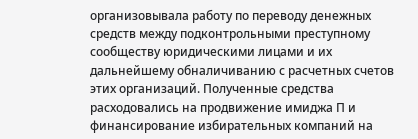организовывала работу по переводу денежных средств между подконтрольными преступному сообществу юридическими лицами и их дальнейшему обналичиванию с расчетных счетов этих организаций. Полученные средства расходовались на продвижение имиджа П и финансирование избирательных компаний на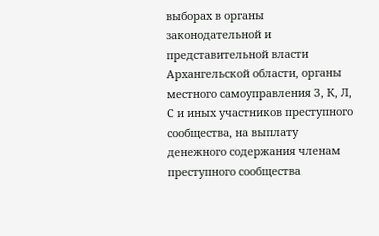выборах в органы законодательной и представительной власти Архангельской области, органы местного самоуправления З, К, Л, С и иных участников преступного сообщества, на выплату денежного содержания членам преступного сообщества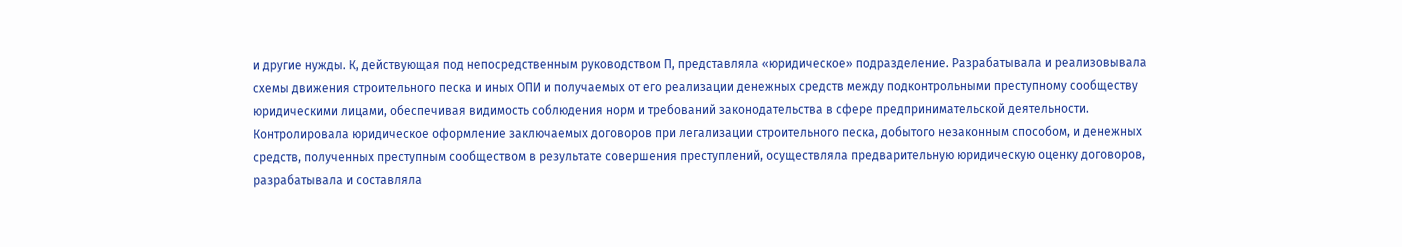и другие нужды. К, действующая под непосредственным руководством П, представляла «юридическое» подразделение. Разрабатывала и реализовывала схемы движения строительного песка и иных ОПИ и получаемых от его реализации денежных средств между подконтрольными преступному сообществу юридическими лицами, обеспечивая видимость соблюдения норм и требований законодательства в сфере предпринимательской деятельности. Контролировала юридическое оформление заключаемых договоров при легализации строительного песка, добытого незаконным способом, и денежных средств, полученных преступным сообществом в результате совершения преступлений, осуществляла предварительную юридическую оценку договоров, разрабатывала и составляла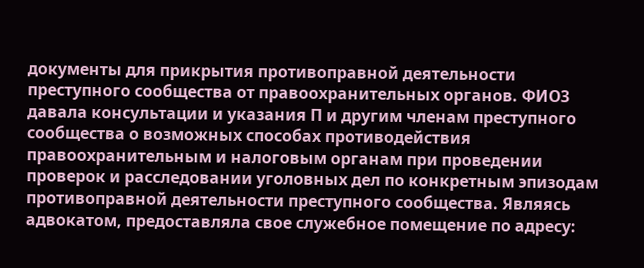документы для прикрытия противоправной деятельности преступного сообщества от правоохранительных органов. ФИО3 давала консультации и указания П и другим членам преступного сообщества о возможных способах противодействия правоохранительным и налоговым органам при проведении проверок и расследовании уголовных дел по конкретным эпизодам противоправной деятельности преступного сообщества. Являясь адвокатом, предоставляла свое служебное помещение по адресу: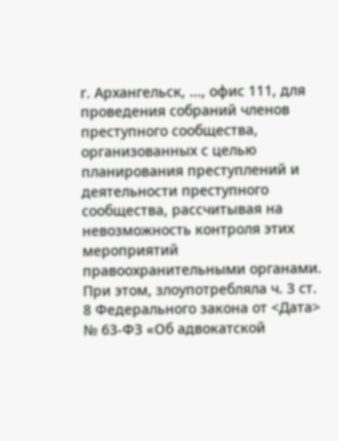г. Архангельск, ..., офис 111, для проведения собраний членов преступного сообщества, организованных с целью планирования преступлений и деятельности преступного сообщества, рассчитывая на невозможность контроля этих мероприятий правоохранительными органами. При этом, злоупотребляла ч. 3 ст. 8 Федерального закона от <Дата> № 63-ФЗ «Об адвокатской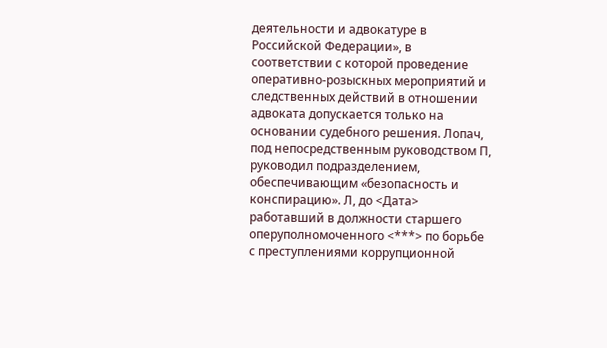деятельности и адвокатуре в Российской Федерации», в соответствии с которой проведение оперативно-розыскных мероприятий и следственных действий в отношении адвоката допускается только на основании судебного решения. Лопач, под непосредственным руководством П, руководил подразделением, обеспечивающим «безопасность и конспирацию». Л, до <Дата> работавший в должности старшего оперуполномоченного <***> по борьбе с преступлениями коррупционной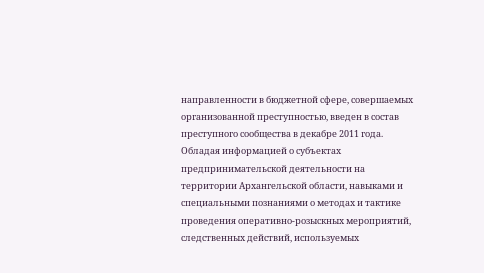направленности в бюджетной сфере, совершаемых организованной преступностью, введен в состав преступного сообщества в декабре 2011 года. Обладая информацией о субъектах предпринимательской деятельности на территории Архангельской области, навыками и специальными познаниями о методах и тактике проведения оперативно-розыскных мероприятий, следственных действий, используемых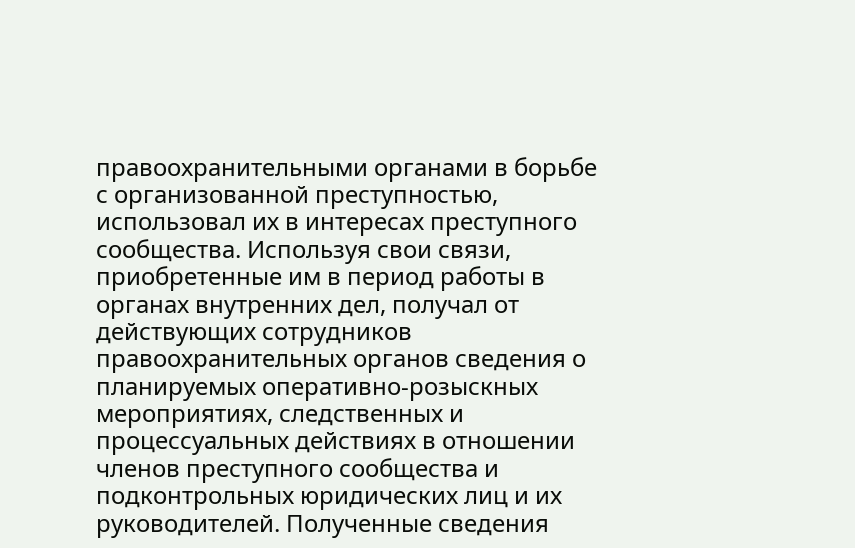правоохранительными органами в борьбе с организованной преступностью, использовал их в интересах преступного сообщества. Используя свои связи, приобретенные им в период работы в органах внутренних дел, получал от действующих сотрудников правоохранительных органов сведения о планируемых оперативно-розыскных мероприятиях, следственных и процессуальных действиях в отношении членов преступного сообщества и подконтрольных юридических лиц и их руководителей. Полученные сведения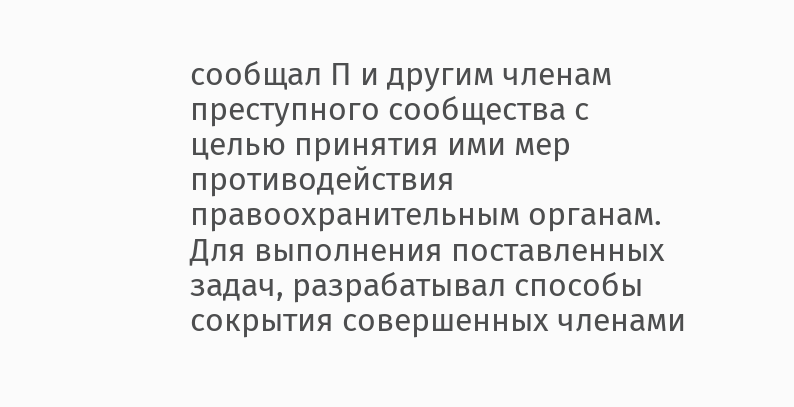сообщал П и другим членам преступного сообщества с целью принятия ими мер противодействия правоохранительным органам. Для выполнения поставленных задач, разрабатывал способы сокрытия совершенных членами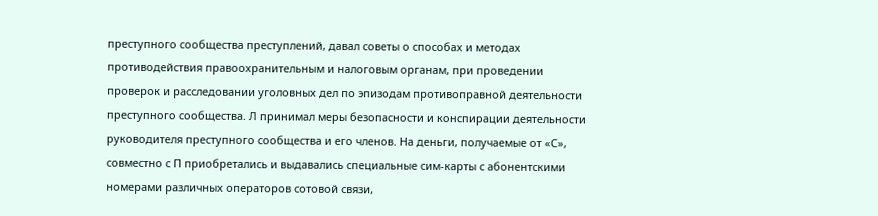преступного сообщества преступлений, давал советы о способах и методах противодействия правоохранительным и налоговым органам, при проведении проверок и расследовании уголовных дел по эпизодам противоправной деятельности преступного сообщества. Л принимал меры безопасности и конспирации деятельности руководителя преступного сообщества и его членов. На деньги, получаемые от «С», совместно с П приобретались и выдавались специальные сим-карты с абонентскими номерами различных операторов сотовой связи,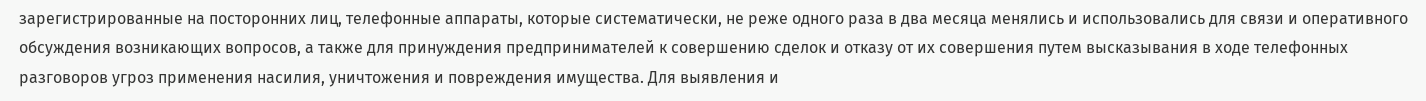зарегистрированные на посторонних лиц, телефонные аппараты, которые систематически, не реже одного раза в два месяца менялись и использовались для связи и оперативного обсуждения возникающих вопросов, а также для принуждения предпринимателей к совершению сделок и отказу от их совершения путем высказывания в ходе телефонных разговоров угроз применения насилия, уничтожения и повреждения имущества. Для выявления и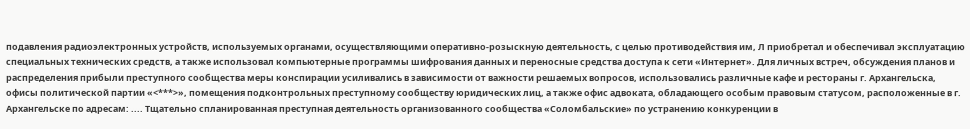подавления радиоэлектронных устройств, используемых органами, осуществляющими оперативно-розыскную деятельность, с целью противодействия им, Л приобретал и обеспечивал эксплуатацию специальных технических средств, а также использовал компьютерные программы шифрования данных и переносные средства доступа к сети «Интернет». Для личных встреч, обсуждения планов и распределения прибыли преступного сообщества меры конспирации усиливались в зависимости от важности решаемых вопросов, использовались различные кафе и рестораны г. Архангельска, офисы политической партии «<***>», помещения подконтрольных преступному сообществу юридических лиц, а также офис адвоката, обладающего особым правовым статусом, расположенные в г. Архангельске по адресам: .... Тщательно спланированная преступная деятельность организованного сообщества «Соломбальские» по устранению конкуренции в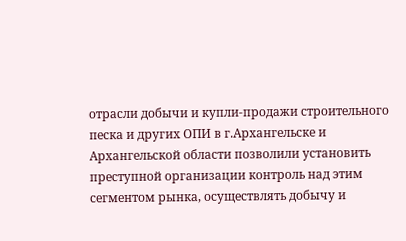отрасли добычи и купли-продажи строительного песка и других ОПИ в г.Архангельске и Архангельской области позволили установить преступной организации контроль над этим сегментом рынка, осуществлять добычу и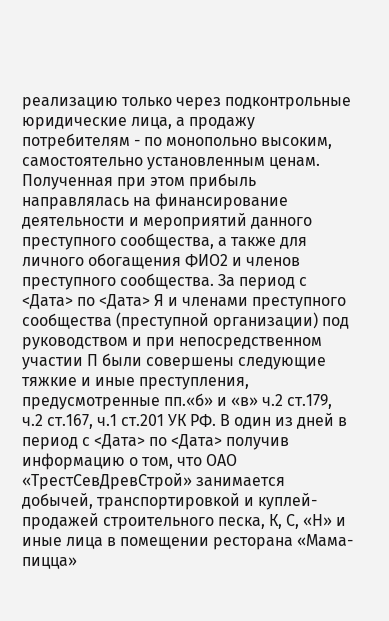реализацию только через подконтрольные юридические лица, а продажу потребителям - по монопольно высоким, самостоятельно установленным ценам. Полученная при этом прибыль направлялась на финансирование деятельности и мероприятий данного преступного сообщества, а также для личного обогащения ФИО2 и членов преступного сообщества. За период с <Дата> по <Дата> Я и членами преступного сообщества (преступной организации) под руководством и при непосредственном участии П были совершены следующие тяжкие и иные преступления, предусмотренные пп.«б» и «в» ч.2 ст.179, ч.2 ст.167, ч.1 ст.201 УК РФ. В один из дней в период с <Дата> по <Дата> получив информацию о том, что ОАО «ТрестСевДревСтрой» занимается добычей, транспортировкой и куплей-продажей строительного песка, К, С, «Н» и иные лица в помещении ресторана «Мама-пицца»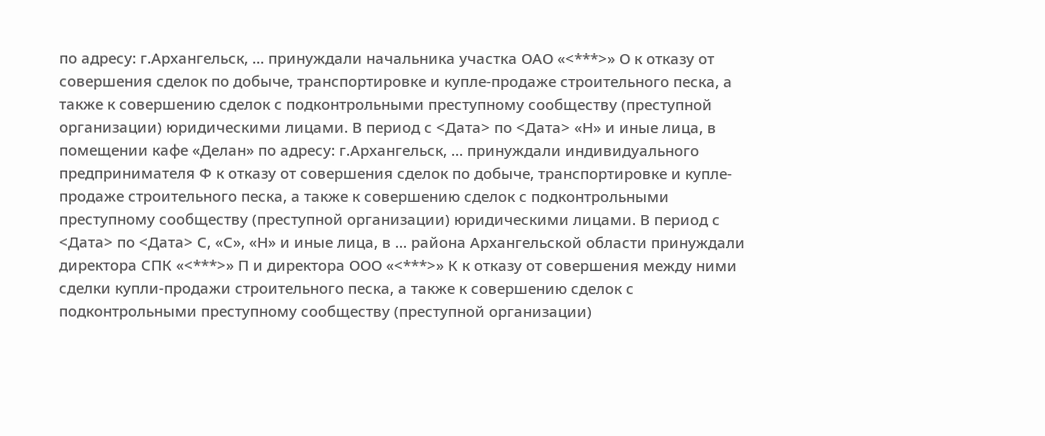по адресу: г.Архангельск, ... принуждали начальника участка ОАО «<***>» О к отказу от совершения сделок по добыче, транспортировке и купле-продаже строительного песка, а также к совершению сделок с подконтрольными преступному сообществу (преступной организации) юридическими лицами. В период с <Дата> по <Дата> «Н» и иные лица, в помещении кафе «Делан» по адресу: г.Архангельск, ... принуждали индивидуального предпринимателя Ф к отказу от совершения сделок по добыче, транспортировке и купле-продаже строительного песка, а также к совершению сделок с подконтрольными преступному сообществу (преступной организации) юридическими лицами. В период с <Дата> по <Дата> С, «С», «Н» и иные лица, в ... района Архангельской области принуждали директора СПК «<***>» П и директора ООО «<***>» К к отказу от совершения между ними сделки купли-продажи строительного песка, а также к совершению сделок с подконтрольными преступному сообществу (преступной организации)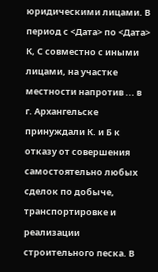юридическими лицами. В период с <Дата> по <Дата> К, С совместно с иными лицами, на участке местности напротив ... в г. Архангельске принуждали К. и Б к отказу от совершения самостоятельно любых сделок по добыче, транспортировке и реализации строительного песка. В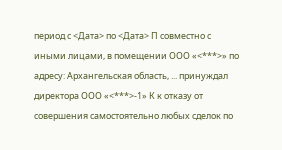период с <Дата> по <Дата> П совместно с иными лицами, в помещении ООО «<***>» по адресу: Архангельская область, ... принуждал директора ООО «<***>-1» К к отказу от совершения самостоятельно любых сделок по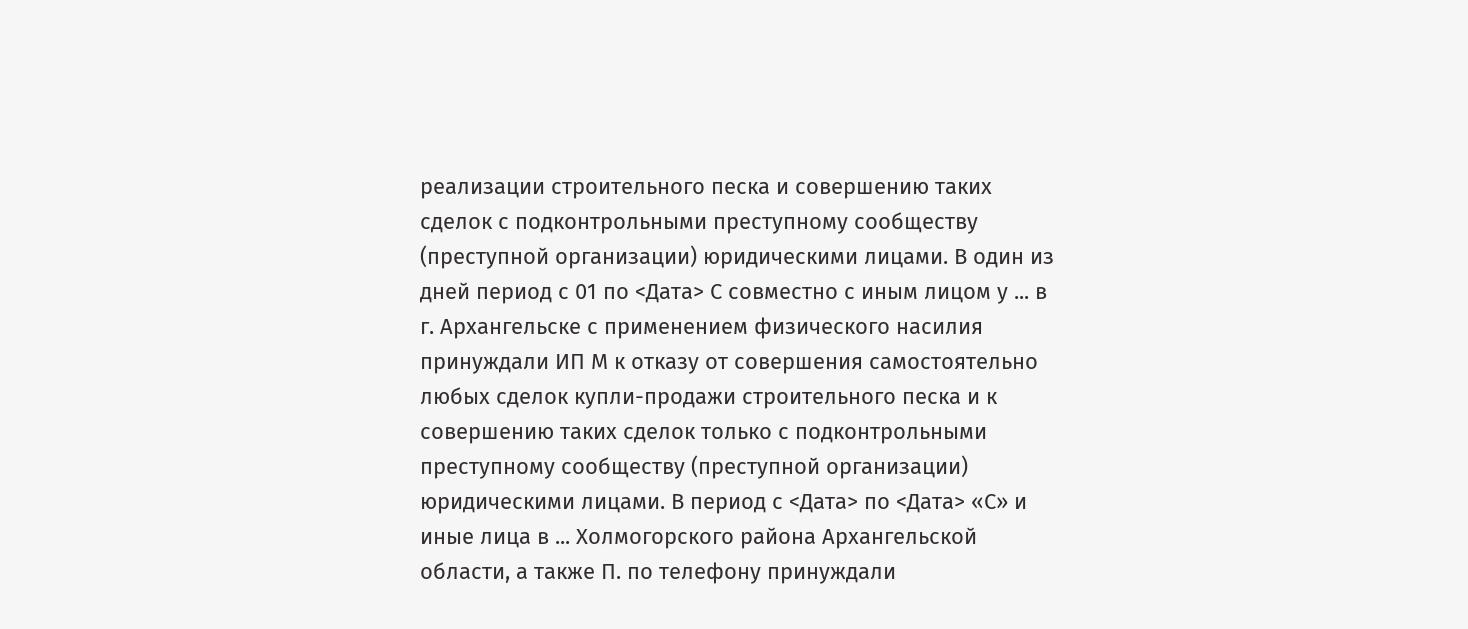реализации строительного песка и совершению таких сделок с подконтрольными преступному сообществу (преступной организации) юридическими лицами. В один из дней период с 01 по <Дата> С совместно с иным лицом у ... в г. Архангельске с применением физического насилия принуждали ИП М к отказу от совершения самостоятельно любых сделок купли-продажи строительного песка и к совершению таких сделок только с подконтрольными преступному сообществу (преступной организации) юридическими лицами. В период с <Дата> по <Дата> «С» и иные лица в ... Холмогорского района Архангельской области, а также П. по телефону принуждали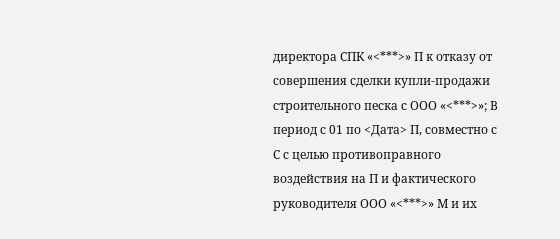директора СПК «<***>» П к отказу от совершения сделки купли-продажи строительного песка с ООО «<***>»; В период с 01 по <Дата> П, совместно с С с целью противоправного воздействия на П и фактического руководителя ООО «<***>» М и их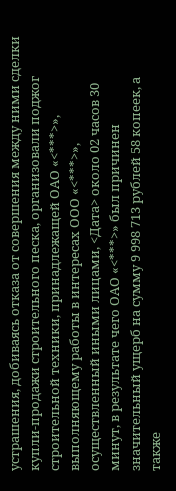устрашения, добиваясь отказа от совершения между ними сделки купли-продажи строительного песка, организовали поджог строительной техники, принадлежащей ОАО «<***>», выполняющему работы в интересах ООО «<***>», осуществленный иными лицами, <Дата> около 02 часов 30 минут, в результате чего ОАО «<***>» был причинен значительный ущерб на сумму 9 998 713 рублей 58 копеек, а также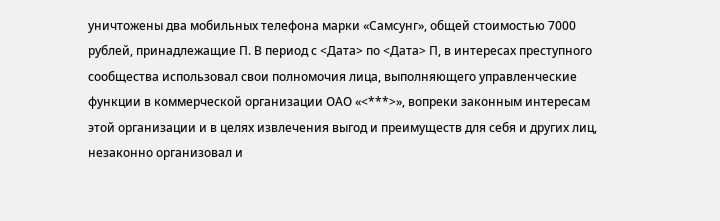уничтожены два мобильных телефона марки «Самсунг», общей стоимостью 7000 рублей, принадлежащие П. В период с <Дата> по <Дата> П, в интересах преступного сообщества использовал свои полномочия лица, выполняющего управленческие функции в коммерческой организации ОАО «<***>», вопреки законным интересам этой организации и в целях извлечения выгод и преимуществ для себя и других лиц, незаконно организовал и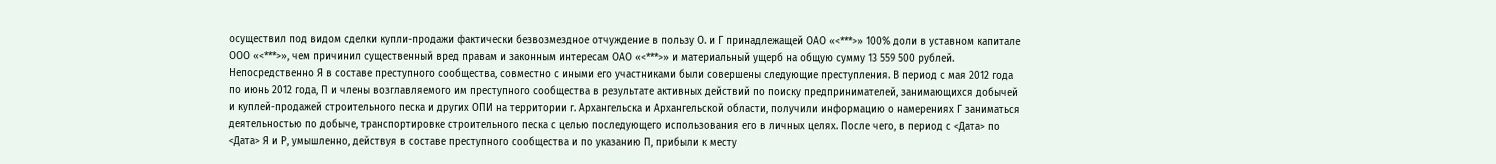осуществил под видом сделки купли-продажи фактически безвозмездное отчуждение в пользу О. и Г принадлежащей ОАО «<***>» 100% доли в уставном капитале ООО «<***>», чем причинил существенный вред правам и законным интересам ОАО «<***>» и материальный ущерб на общую сумму 13 559 500 рублей. Непосредственно Я в составе преступного сообщества, совместно с иными его участниками были совершены следующие преступления. В период с мая 2012 года по июнь 2012 года, П и члены возглавляемого им преступного сообщества в результате активных действий по поиску предпринимателей, занимающихся добычей и куплей-продажей строительного песка и других ОПИ на территории г. Архангельска и Архангельской области, получили информацию о намерениях Г заниматься деятельностью по добыче, транспортировке строительного песка с целью последующего использования его в личных целях. После чего, в период с <Дата> по <Дата> Я и Р, умышленно, действуя в составе преступного сообщества и по указанию П, прибыли к месту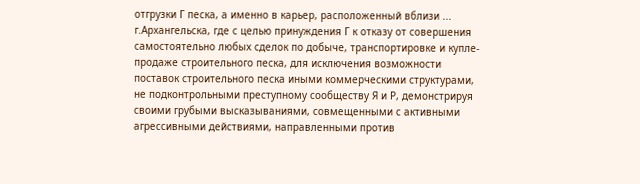отгрузки Г песка, а именно в карьер, расположенный вблизи ... г.Архангельска, где с целью принуждения Г к отказу от совершения самостоятельно любых сделок по добыче, транспортировке и купле-продаже строительного песка, для исключения возможности поставок строительного песка иными коммерческими структурами, не подконтрольными преступному сообществу Я и Р, демонстрируя своими грубыми высказываниями, совмещенными с активными агрессивными действиями, направленными против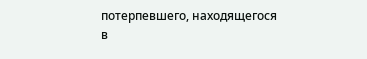потерпевшего, находящегося в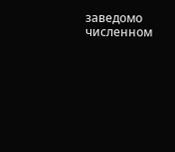заведомо численном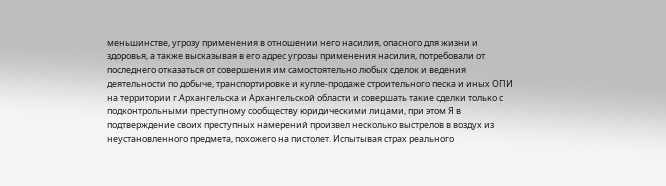меньшинстве, угрозу применения в отношении него насилия, опасного для жизни и здоровья, а также высказывая в его адрес угрозы применения насилия, потребовали от последнего отказаться от совершения им самостоятельно любых сделок и ведения деятельности по добыче, транспортировке и купле-продаже строительного песка и иных ОПИ на территории г.Архангельска и Архангельской области и совершать такие сделки только с подконтрольными преступному сообществу юридическими лицами, при этом Я в подтверждение своих преступных намерений произвел несколько выстрелов в воздух из неустановленного предмета, похожего на пистолет. Испытывая страх реального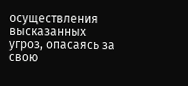осуществления высказанных угроз, опасаясь за свою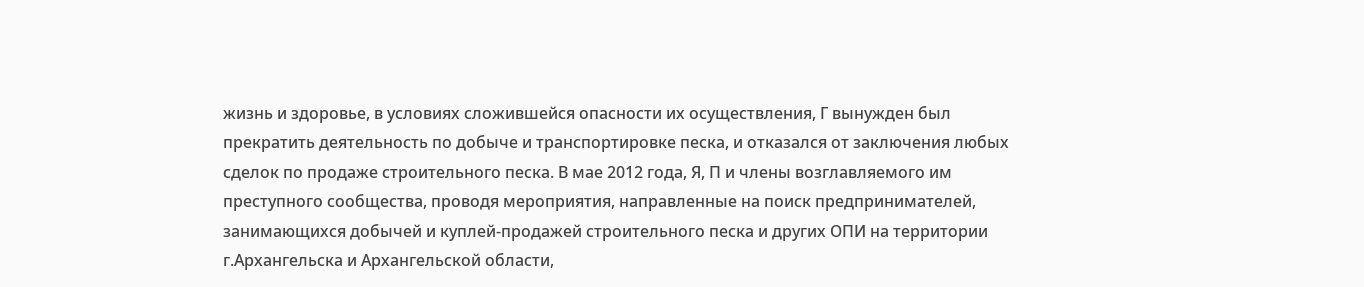жизнь и здоровье, в условиях сложившейся опасности их осуществления, Г вынужден был прекратить деятельность по добыче и транспортировке песка, и отказался от заключения любых сделок по продаже строительного песка. В мае 2012 года, Я, П и члены возглавляемого им преступного сообщества, проводя мероприятия, направленные на поиск предпринимателей, занимающихся добычей и куплей-продажей строительного песка и других ОПИ на территории г.Архангельска и Архангельской области,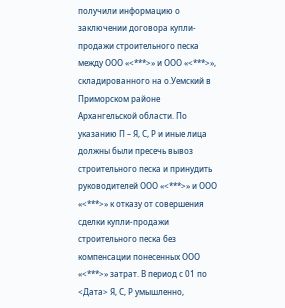получили информацию о заключении договора купли-продажи строительного песка между ООО «<***>» и ООО «<***>», складированного на о.Уемский в Приморском районе Архангельской области. По указанию П – Я, С, Р и иные лица должны были пресечь вывоз строительного песка и принудить руководителей ООО «<***>» и ООО «<***>» к отказу от совершения сделки купли-продажи строительного песка без компенсации понесенных ООО «<***>» затрат. В период с 01 по <Дата> Я, С, Р умышленно,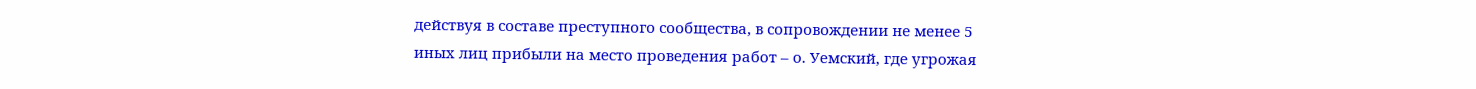действуя в составе преступного сообщества, в сопровождении не менее 5 иных лиц прибыли на место проведения работ – о. Уемский, где угрожая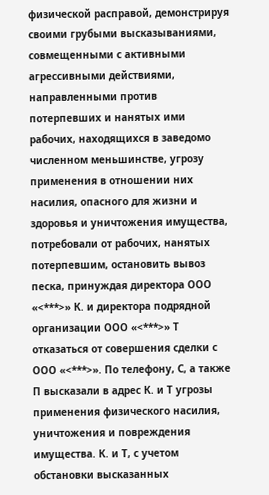физической расправой, демонстрируя своими грубыми высказываниями, совмещенными с активными агрессивными действиями, направленными против потерпевших и нанятых ими рабочих, находящихся в заведомо численном меньшинстве, угрозу применения в отношении них насилия, опасного для жизни и здоровья и уничтожения имущества, потребовали от рабочих, нанятых потерпевшим, остановить вывоз песка, принуждая директора ООО «<***>» К. и директора подрядной организации ООО «<***>» Т отказаться от совершения сделки с ООО «<***>». По телефону, С, а также П высказали в адрес К. и Т угрозы применения физического насилия, уничтожения и повреждения имущества. К. и Т, с учетом обстановки высказанных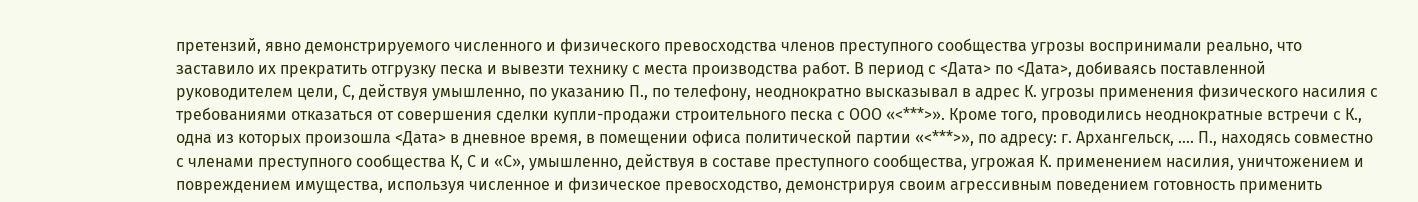претензий, явно демонстрируемого численного и физического превосходства членов преступного сообщества угрозы воспринимали реально, что заставило их прекратить отгрузку песка и вывезти технику с места производства работ. В период с <Дата> по <Дата>, добиваясь поставленной руководителем цели, С, действуя умышленно, по указанию П., по телефону, неоднократно высказывал в адрес К. угрозы применения физического насилия с требованиями отказаться от совершения сделки купли-продажи строительного песка с ООО «<***>». Кроме того, проводились неоднократные встречи с К., одна из которых произошла <Дата> в дневное время, в помещении офиса политической партии «<***>», по адресу: г. Архангельск, .... П., находясь совместно с членами преступного сообщества К, С и «С», умышленно, действуя в составе преступного сообщества, угрожая К. применением насилия, уничтожением и повреждением имущества, используя численное и физическое превосходство, демонстрируя своим агрессивным поведением готовность применить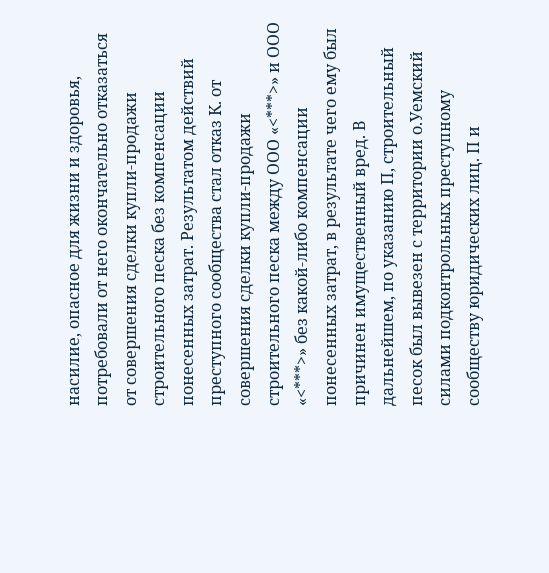насилие, опасное для жизни и здоровья, потребовали от него окончательно отказаться от совершения сделки купли-продажи строительного песка без компенсации понесенных затрат. Результатом действий преступного сообщества стал отказ К. от совершения сделки купли-продажи строительного песка между ООО «<***>» и ООО «<***>» без какой-либо компенсации понесенных затрат, в результате чего ему был причинен имущественный вред. В дальнейшем, по указанию П, строительный песок был вывезен с территории о.Уемский силами подконтрольных преступному сообществу юридических лиц. П и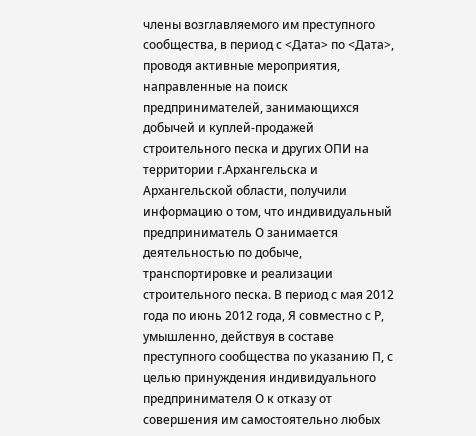члены возглавляемого им преступного сообщества, в период с <Дата> по <Дата>, проводя активные мероприятия, направленные на поиск предпринимателей, занимающихся добычей и куплей-продажей строительного песка и других ОПИ на территории г.Архангельска и Архангельской области, получили информацию о том, что индивидуальный предприниматель О занимается деятельностью по добыче, транспортировке и реализации строительного песка. В период с мая 2012 года по июнь 2012 года, Я совместно с Р, умышленно, действуя в составе преступного сообщества по указанию П, с целью принуждения индивидуального предпринимателя О к отказу от совершения им самостоятельно любых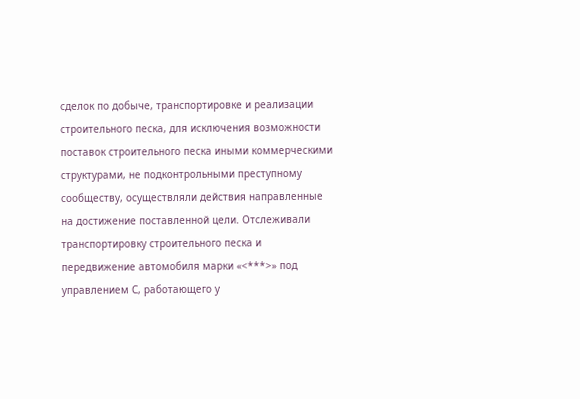сделок по добыче, транспортировке и реализации строительного песка, для исключения возможности поставок строительного песка иными коммерческими структурами, не подконтрольными преступному сообществу, осуществляли действия направленные на достижение поставленной цели. Отслеживали транспортировку строительного песка и передвижение автомобиля марки «<***>» под управлением С, работающего у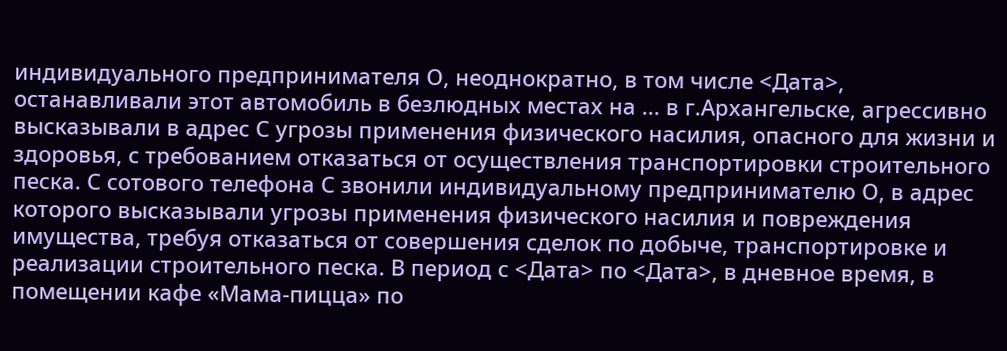индивидуального предпринимателя О, неоднократно, в том числе <Дата>, останавливали этот автомобиль в безлюдных местах на ... в г.Архангельске, агрессивно высказывали в адрес С угрозы применения физического насилия, опасного для жизни и здоровья, с требованием отказаться от осуществления транспортировки строительного песка. С сотового телефона С звонили индивидуальному предпринимателю О, в адрес которого высказывали угрозы применения физического насилия и повреждения имущества, требуя отказаться от совершения сделок по добыче, транспортировке и реализации строительного песка. В период с <Дата> по <Дата>, в дневное время, в помещении кафе «Мама-пицца» по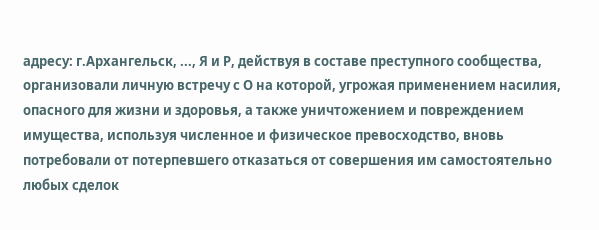адресу: г.Архангельск, ..., Я и Р, действуя в составе преступного сообщества, организовали личную встречу с О на которой, угрожая применением насилия, опасного для жизни и здоровья, а также уничтожением и повреждением имущества, используя численное и физическое превосходство, вновь потребовали от потерпевшего отказаться от совершения им самостоятельно любых сделок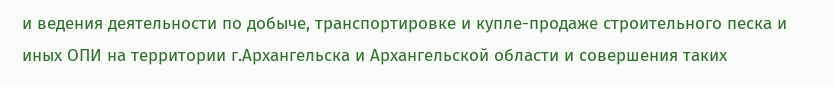и ведения деятельности по добыче, транспортировке и купле-продаже строительного песка и иных ОПИ на территории г.Архангельска и Архангельской области и совершения таких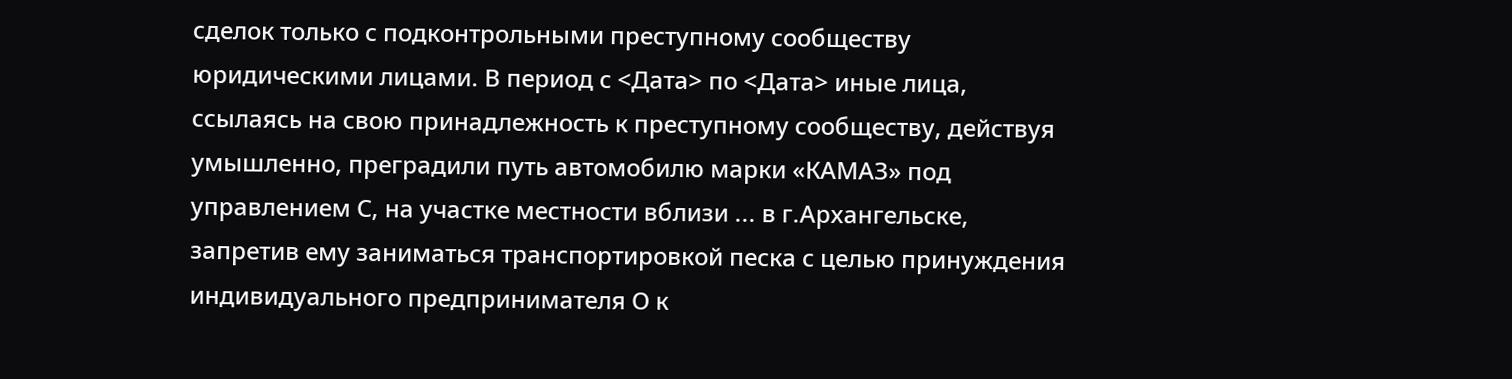сделок только с подконтрольными преступному сообществу юридическими лицами. В период с <Дата> по <Дата> иные лица, ссылаясь на свою принадлежность к преступному сообществу, действуя умышленно, преградили путь автомобилю марки «КАМАЗ» под управлением С, на участке местности вблизи ... в г.Архангельске, запретив ему заниматься транспортировкой песка с целью принуждения индивидуального предпринимателя О к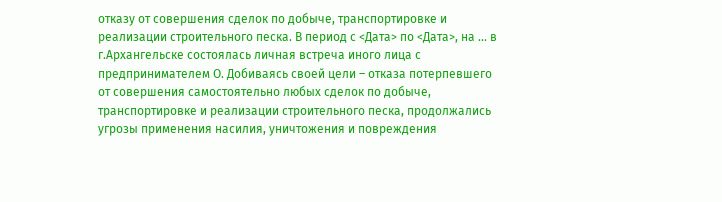отказу от совершения сделок по добыче, транспортировке и реализации строительного песка. В период с <Дата> по <Дата>, на ... в г.Архангельске состоялась личная встреча иного лица с предпринимателем О. Добиваясь своей цели – отказа потерпевшего от совершения самостоятельно любых сделок по добыче, транспортировке и реализации строительного песка, продолжались угрозы применения насилия, уничтожения и повреждения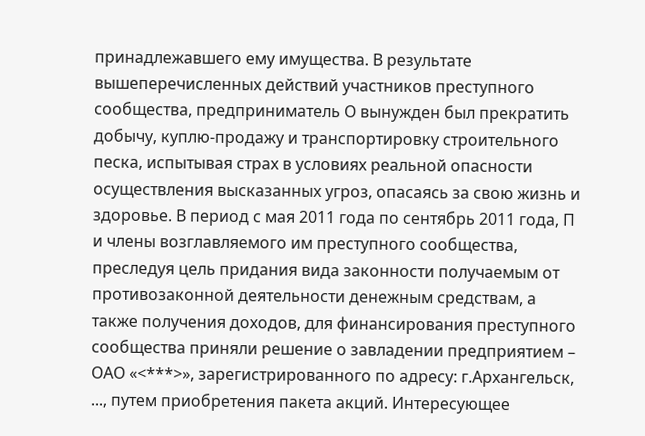принадлежавшего ему имущества. В результате вышеперечисленных действий участников преступного сообщества, предприниматель О вынужден был прекратить добычу, куплю-продажу и транспортировку строительного песка, испытывая страх в условиях реальной опасности осуществления высказанных угроз, опасаясь за свою жизнь и здоровье. В период с мая 2011 года по сентябрь 2011 года, П и члены возглавляемого им преступного сообщества, преследуя цель придания вида законности получаемым от противозаконной деятельности денежным средствам, а также получения доходов, для финансирования преступного сообщества приняли решение о завладении предприятием – ОАО «<***>», зарегистрированного по адресу: г.Архангельск, ..., путем приобретения пакета акций. Интересующее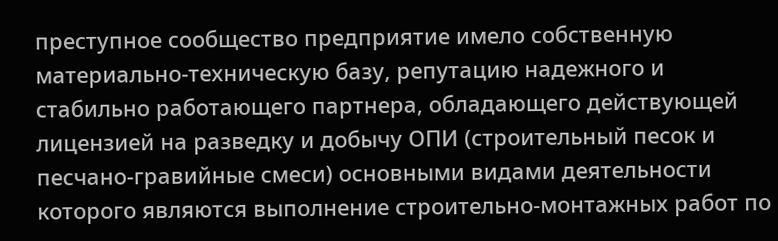преступное сообщество предприятие имело собственную материально-техническую базу, репутацию надежного и стабильно работающего партнера, обладающего действующей лицензией на разведку и добычу ОПИ (строительный песок и песчано-гравийные смеси) основными видами деятельности которого являются выполнение строительно-монтажных работ по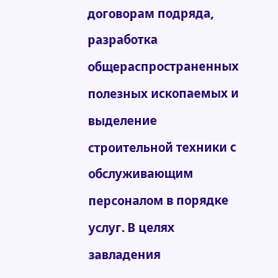договорам подряда, разработка общераспространенных полезных ископаемых и выделение строительной техники с обслуживающим персоналом в порядке услуг. В целях завладения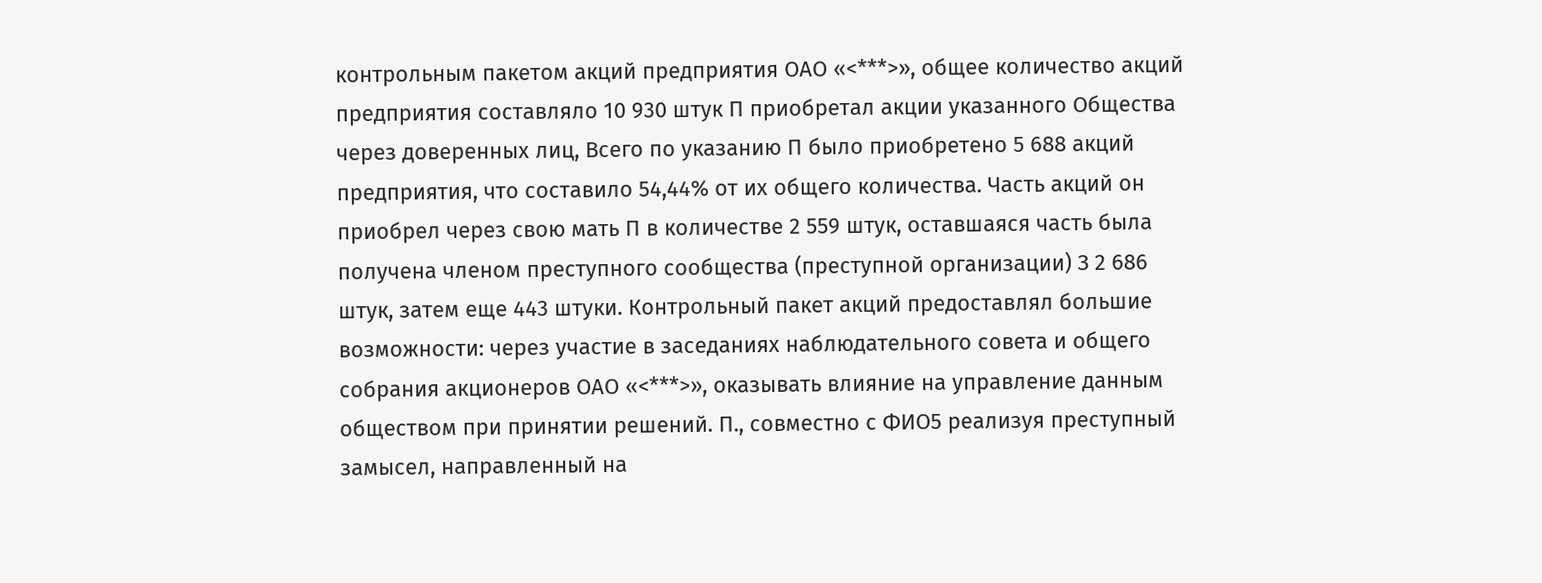контрольным пакетом акций предприятия ОАО «<***>», общее количество акций предприятия составляло 10 930 штук П приобретал акции указанного Общества через доверенных лиц, Всего по указанию П было приобретено 5 688 акций предприятия, что составило 54,44% от их общего количества. Часть акций он приобрел через свою мать П в количестве 2 559 штук, оставшаяся часть была получена членом преступного сообщества (преступной организации) З 2 686 штук, затем еще 443 штуки. Контрольный пакет акций предоставлял большие возможности: через участие в заседаниях наблюдательного совета и общего собрания акционеров ОАО «<***>», оказывать влияние на управление данным обществом при принятии решений. П., совместно с ФИО5 реализуя преступный замысел, направленный на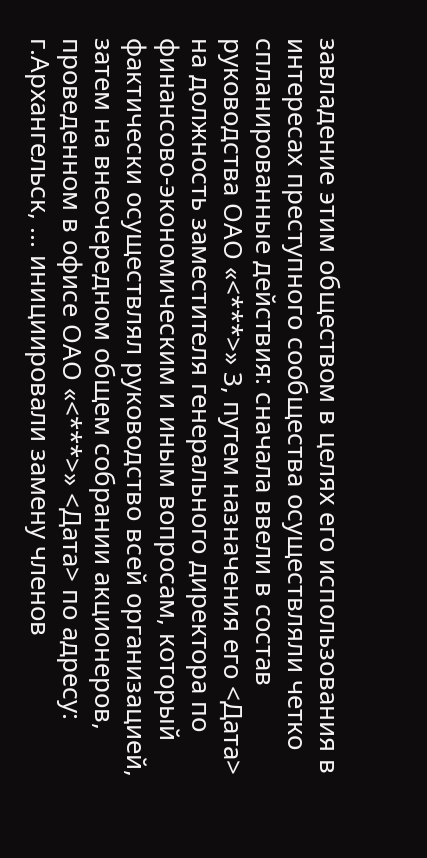завладение этим обществом в целях его использования в интересах преступного сообщества осуществляли четко спланированные действия: сначала ввели в состав руководства ОАО «<***>» З, путем назначения его <Дата> на должность заместителя генерального директора по финансово-экономическим и иным вопросам, который фактически осуществлял руководство всей организацией, затем на внеочередном общем собрании акционеров, проведенном в офисе ОАО «<***>» <Дата> по адресу: г.Архангельск, ... инициировали замену членов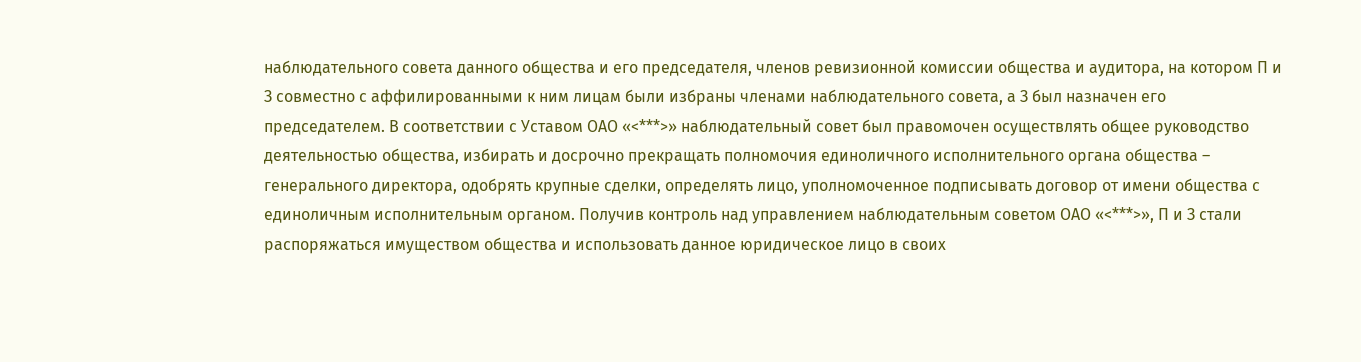наблюдательного совета данного общества и его председателя, членов ревизионной комиссии общества и аудитора, на котором П и З совместно с аффилированными к ним лицам были избраны членами наблюдательного совета, а З был назначен его председателем. В соответствии с Уставом ОАО «<***>» наблюдательный совет был правомочен осуществлять общее руководство деятельностью общества, избирать и досрочно прекращать полномочия единоличного исполнительного органа общества – генерального директора, одобрять крупные сделки, определять лицо, уполномоченное подписывать договор от имени общества с единоличным исполнительным органом. Получив контроль над управлением наблюдательным советом ОАО «<***>», П и З стали распоряжаться имуществом общества и использовать данное юридическое лицо в своих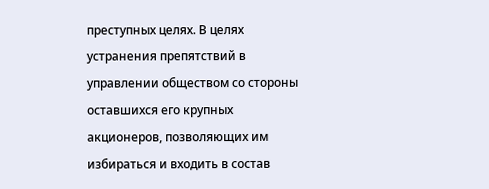преступных целях. В целях устранения препятствий в управлении обществом со стороны оставшихся его крупных акционеров, позволяющих им избираться и входить в состав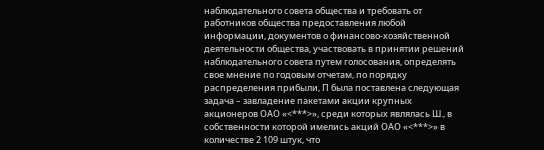наблюдательного совета общества и требовать от работников общества предоставления любой информации, документов о финансово-хозяйственной деятельности общества, участвовать в принятии решений наблюдательного совета путем голосования, определять свое мнение по годовым отчетам, по порядку распределения прибыли, П была поставлена следующая задача – завладение пакетами акции крупных акционеров ОАО «<***>», среди которых являлась Ш., в собственности которой имелись акций ОАО «<***>» в количестве 2 109 штук, что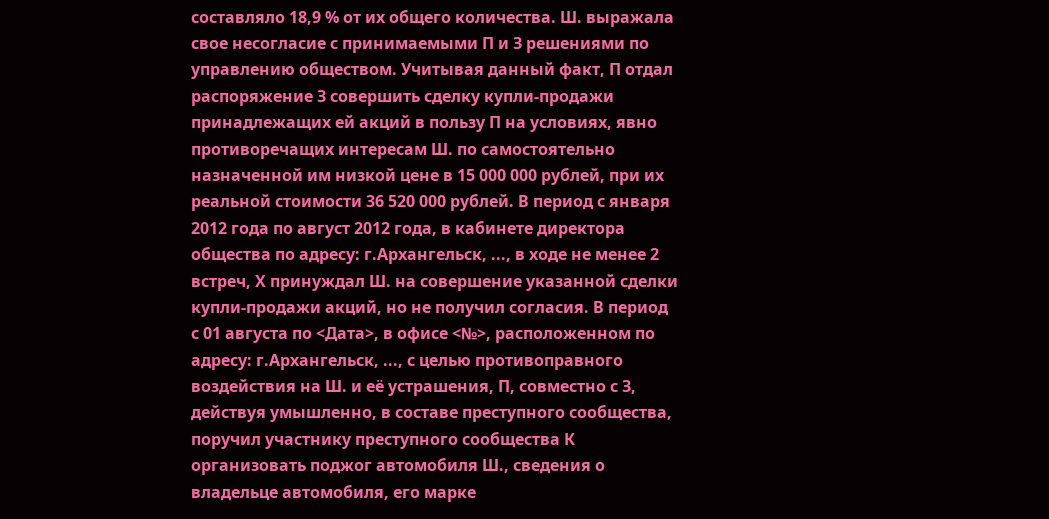составляло 18,9 % от их общего количества. Ш. выражала свое несогласие с принимаемыми П и З решениями по управлению обществом. Учитывая данный факт, П отдал распоряжение З совершить сделку купли-продажи принадлежащих ей акций в пользу П на условиях, явно противоречащих интересам Ш. по самостоятельно назначенной им низкой цене в 15 000 000 рублей, при их реальной стоимости 36 520 000 рублей. В период с января 2012 года по август 2012 года, в кабинете директора общества по адресу: г.Архангельск, ..., в ходе не менее 2 встреч, Х принуждал Ш. на совершение указанной сделки купли-продажи акций, но не получил согласия. В период с 01 августа по <Дата>, в офисе <№>, расположенном по адресу: г.Архангельск, ..., с целью противоправного воздействия на Ш. и её устрашения, П, совместно с З, действуя умышленно, в составе преступного сообщества, поручил участнику преступного сообщества К организовать поджог автомобиля Ш., сведения о владельце автомобиля, его марке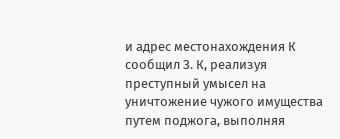и адрес местонахождения К сообщил З. К, реализуя преступный умысел на уничтожение чужого имущества путем поджога, выполняя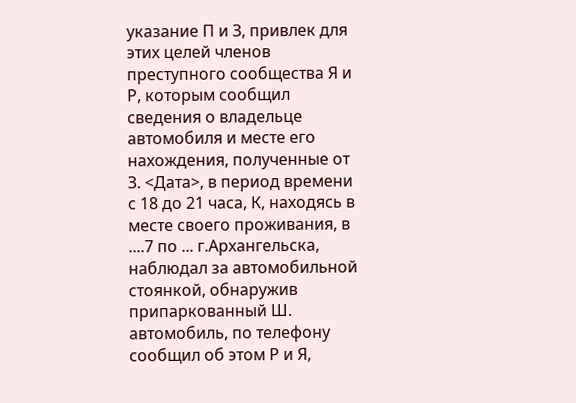указание П и З, привлек для этих целей членов преступного сообщества Я и Р, которым сообщил сведения о владельце автомобиля и месте его нахождения, полученные от З. <Дата>, в период времени с 18 до 21 часа, К, находясь в месте своего проживания, в ....7 по ... г.Архангельска, наблюдал за автомобильной стоянкой, обнаружив припаркованный Ш. автомобиль, по телефону сообщил об этом Р и Я,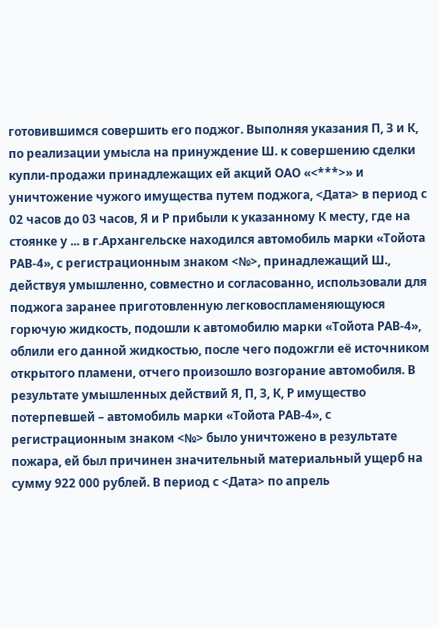готовившимся совершить его поджог. Выполняя указания П, З и К, по реализации умысла на принуждение Ш. к совершению сделки купли-продажи принадлежащих ей акций ОАО «<***>» и уничтожение чужого имущества путем поджога, <Дата> в период с 02 часов до 03 часов, Я и Р прибыли к указанному К месту, где на стоянке у ... в г.Архангельске находился автомобиль марки «Тойота РАВ-4», с регистрационным знаком <№>, принадлежащий Ш., действуя умышленно, совместно и согласованно, использовали для поджога заранее приготовленную легковоспламеняющуюся горючую жидкость, подошли к автомобилю марки «Тойота РАВ-4», облили его данной жидкостью, после чего подожгли её источником открытого пламени, отчего произошло возгорание автомобиля. В результате умышленных действий Я, П, З, К, Р имущество потерпевшей – автомобиль марки «Тойота РАВ-4», с регистрационным знаком <№> было уничтожено в результате пожара, ей был причинен значительный материальный ущерб на сумму 922 000 рублей. В период с <Дата> по апрель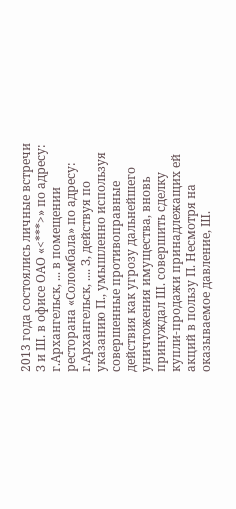2013 года состоялись личные встречи З и Ш. в офисе ОАО «<***>» по адресу: г.Архангельск, ... в помещении ресторана «Соломбала» по адресу: г.Архангельск, .... З, действуя по указанию П., умышленно используя совершенные противоправные действия как угрозу дальнейшего уничтожения имущества, вновь принуждал Ш. совершить сделку купли-продажи принадлежащих ей акций в пользу П. Несмотря на оказываемое давление, Ш.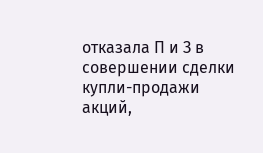отказала П и З в совершении сделки купли-продажи акций,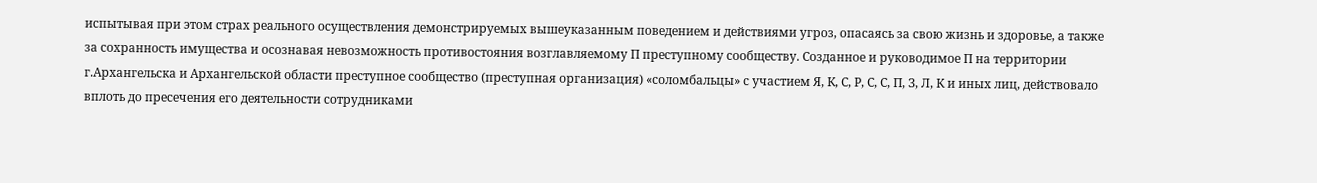испытывая при этом страх реального осуществления демонстрируемых вышеуказанным поведением и действиями угроз, опасаясь за свою жизнь и здоровье, а также за сохранность имущества и осознавая невозможность противостояния возглавляемому П преступному сообществу. Созданное и руководимое П на территории г.Архангельска и Архангельской области преступное сообщество (преступная организация) «соломбальцы» с участием Я, К, С, Р, С, С, П, З, Л, К и иных лиц, действовало вплоть до пресечения его деятельности сотрудниками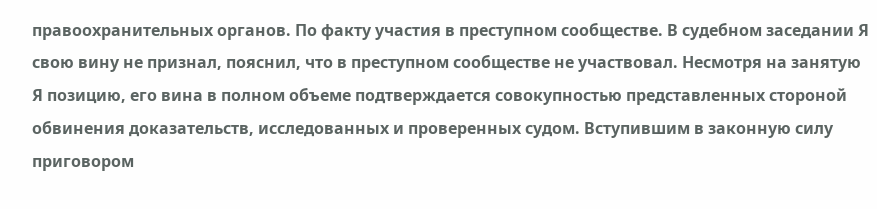правоохранительных органов. По факту участия в преступном сообществе. В судебном заседании Я свою вину не признал, пояснил, что в преступном сообществе не участвовал. Несмотря на занятую Я позицию, его вина в полном объеме подтверждается совокупностью представленных стороной обвинения доказательств, исследованных и проверенных судом. Вступившим в законную силу приговором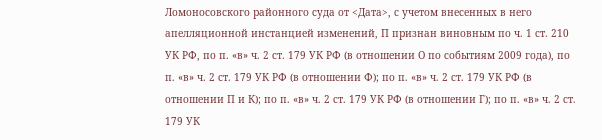Ломоносовского районного суда от <Дата>, с учетом внесенных в него апелляционной инстанцией изменений, П признан виновным по ч. 1 ст. 210 УК РФ, по п. «в» ч. 2 ст. 179 УК РФ (в отношении О по событиям 2009 года), по п. «в» ч. 2 ст. 179 УК РФ (в отношении Ф); по п. «в» ч. 2 ст. 179 УК РФ (в отношении П и К); по п. «в» ч. 2 ст. 179 УК РФ (в отношении Г); по п. «в» ч. 2 ст. 179 УК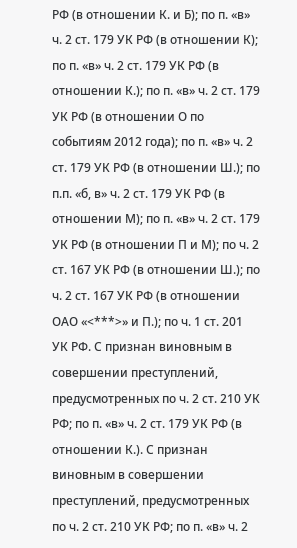РФ (в отношении К. и Б); по п. «в» ч. 2 ст. 179 УК РФ (в отношении К); по п. «в» ч. 2 ст. 179 УК РФ (в отношении К.); по п. «в» ч. 2 ст. 179 УК РФ (в отношении О по событиям 2012 года); по п. «в» ч. 2 ст. 179 УК РФ (в отношении Ш.); по п.п. «б, в» ч. 2 ст. 179 УК РФ (в отношении М); по п. «в» ч. 2 ст. 179 УК РФ (в отношении П и М); по ч. 2 ст. 167 УК РФ (в отношении Ш.); по ч. 2 ст. 167 УК РФ (в отношении ОАО «<***>» и П.); по ч. 1 ст. 201 УК РФ. С признан виновным в совершении преступлений, предусмотренных по ч. 2 ст. 210 УК РФ; по п. «в» ч. 2 ст. 179 УК РФ (в отношении К.). С признан виновным в совершении преступлений, предусмотренных по ч. 2 ст. 210 УК РФ; по п. «в» ч. 2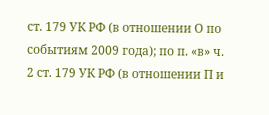ст. 179 УК РФ (в отношении О по событиям 2009 года); по п. «в» ч. 2 ст. 179 УК РФ (в отношении П и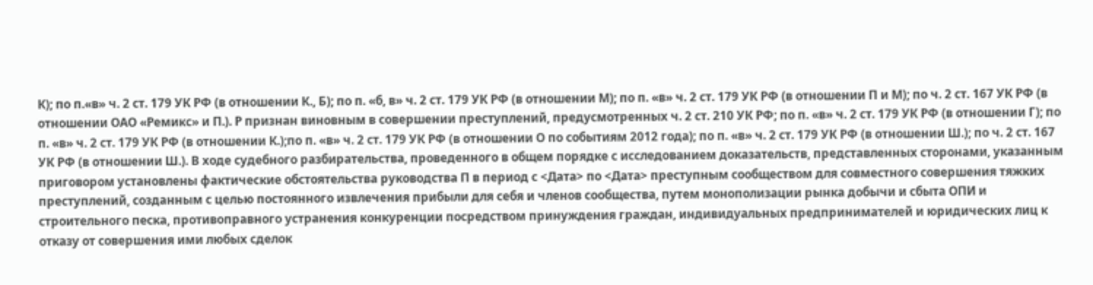К); по п.«в» ч. 2 ст. 179 УК РФ (в отношении К., Б); по п. «б, в» ч. 2 ст. 179 УК РФ (в отношении М); по п. «в» ч. 2 ст. 179 УК РФ (в отношении П и М); по ч. 2 ст. 167 УК РФ (в отношении ОАО «Ремикс» и П.). Р признан виновным в совершении преступлений, предусмотренных ч. 2 ст. 210 УК РФ; по п. «в» ч. 2 ст. 179 УК РФ (в отношении Г); по п. «в» ч. 2 ст. 179 УК РФ (в отношении К.);по п. «в» ч. 2 ст. 179 УК РФ (в отношении О по событиям 2012 года); по п. «в» ч. 2 ст. 179 УК РФ (в отношении Ш.); по ч. 2 ст. 167 УК РФ (в отношении Ш.). В ходе судебного разбирательства, проведенного в общем порядке с исследованием доказательств, представленных сторонами, указанным приговором установлены фактические обстоятельства руководства П в период с <Дата> по <Дата> преступным сообществом для совместного совершения тяжких преступлений, созданным с целью постоянного извлечения прибыли для себя и членов сообщества, путем монополизации рынка добычи и сбыта ОПИ и строительного песка, противоправного устранения конкуренции посредством принуждения граждан, индивидуальных предпринимателей и юридических лиц к отказу от совершения ими любых сделок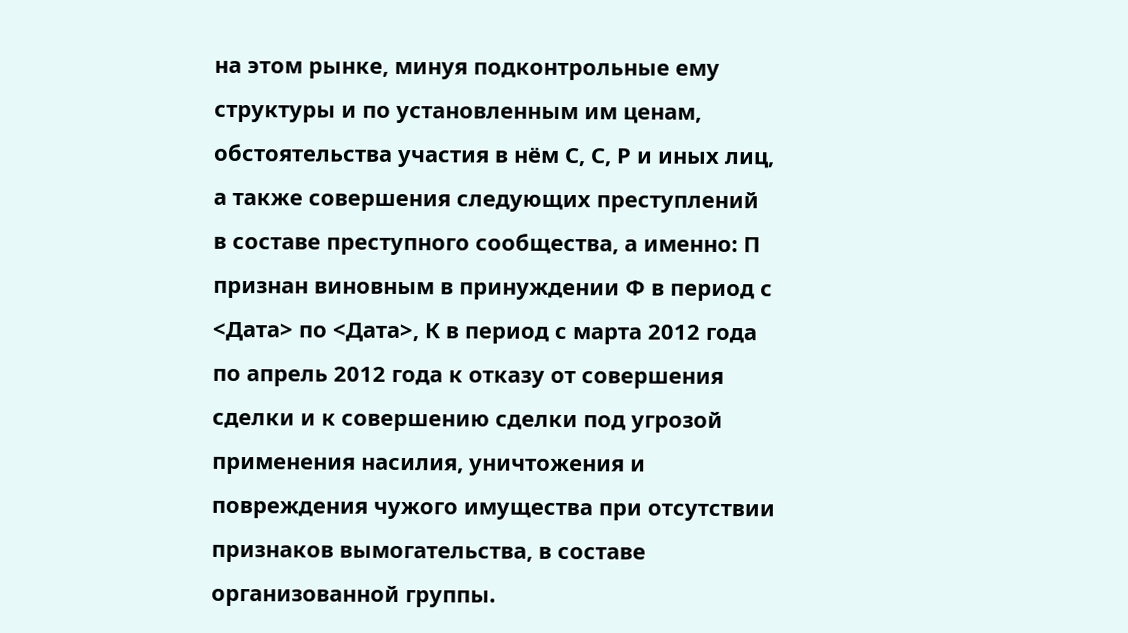на этом рынке, минуя подконтрольные ему структуры и по установленным им ценам, обстоятельства участия в нём С, С, Р и иных лиц, а также совершения следующих преступлений в составе преступного сообщества, а именно: П признан виновным в принуждении Ф в период с <Дата> по <Дата>, К в период с марта 2012 года по апрель 2012 года к отказу от совершения сделки и к совершению сделки под угрозой применения насилия, уничтожения и повреждения чужого имущества при отсутствии признаков вымогательства, в составе организованной группы.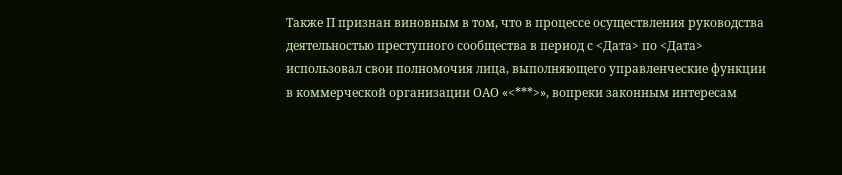Также П признан виновным в том, что в процессе осуществления руководства деятельностью преступного сообщества в период с <Дата> по <Дата> использовал свои полномочия лица, выполняющего управленческие функции в коммерческой организации ОАО «<***>», вопреки законным интересам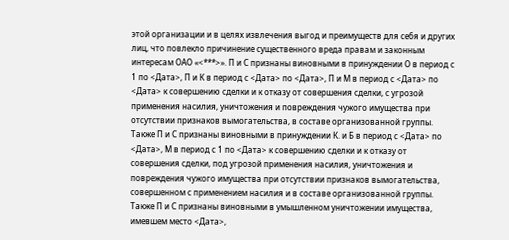этой организации и в целях извлечения выгод и преимуществ для себя и других лиц, что повлекло причинение существенного вреда правам и законным интересам ОАО «<***>». П и С признаны виновными в принуждении О в период с 1 по <Дата>, П и К в период с <Дата> по <Дата>, П и М в период с <Дата> по <Дата> к совершению сделки и к отказу от совершения сделки, с угрозой применения насилия, уничтожения и повреждения чужого имущества при отсутствии признаков вымогательства, в составе организованной группы. Также П и С признаны виновными в принуждении К. и Б в период с <Дата> по <Дата>, М в период с 1 по <Дата> к совершению сделки и к отказу от совершения сделки, под угрозой применения насилия, уничтожения и повреждения чужого имущества при отсутствии признаков вымогательства, совершенном с применением насилия и в составе организованной группы. Также П и С признаны виновными в умышленном уничтожении имущества, имевшем место <Дата>,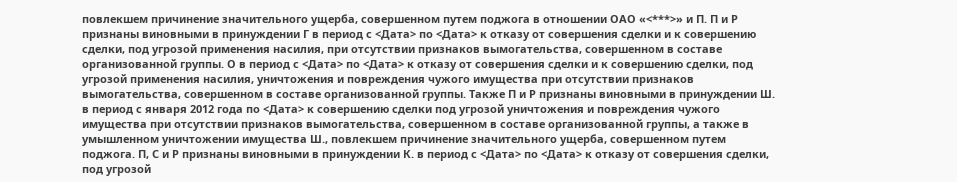повлекшем причинение значительного ущерба, совершенном путем поджога в отношении ОАО «<***>» и П. П и Р признаны виновными в принуждении Г в период с <Дата> по <Дата> к отказу от совершения сделки и к совершению сделки, под угрозой применения насилия, при отсутствии признаков вымогательства, совершенном в составе организованной группы. О в период с <Дата> по <Дата> к отказу от совершения сделки и к совершению сделки, под угрозой применения насилия, уничтожения и повреждения чужого имущества при отсутствии признаков вымогательства, совершенном в составе организованной группы. Также П и Р признаны виновными в принуждении Ш. в период с января 2012 года по <Дата> к совершению сделки под угрозой уничтожения и повреждения чужого имущества при отсутствии признаков вымогательства, совершенном в составе организованной группы, а также в умышленном уничтожении имущества Ш., повлекшем причинение значительного ущерба, совершенном путем поджога. П, С и Р признаны виновными в принуждении К. в период с <Дата> по <Дата> к отказу от совершения сделки, под угрозой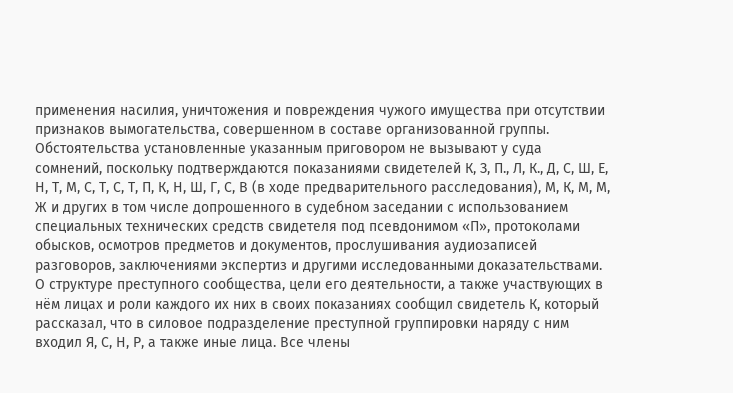применения насилия, уничтожения и повреждения чужого имущества при отсутствии признаков вымогательства, совершенном в составе организованной группы. Обстоятельства установленные указанным приговором не вызывают у суда сомнений, поскольку подтверждаются показаниями свидетелей К, З, П., Л, К., Д, С, Ш, Е, Н, Т, М, С, Т, С, Т, П, К, Н, Ш, Г, С, В (в ходе предварительного расследования), М, К, М, М, Ж и других в том числе допрошенного в судебном заседании с использованием специальных технических средств свидетеля под псевдонимом «П», протоколами обысков, осмотров предметов и документов, прослушивания аудиозаписей разговоров, заключениями экспертиз и другими исследованными доказательствами. О структуре преступного сообщества, цели его деятельности, а также участвующих в нём лицах и роли каждого их них в своих показаниях сообщил свидетель К, который рассказал, что в силовое подразделение преступной группировки наряду с ним входил Я, С, Н, Р, а также иные лица. Все члены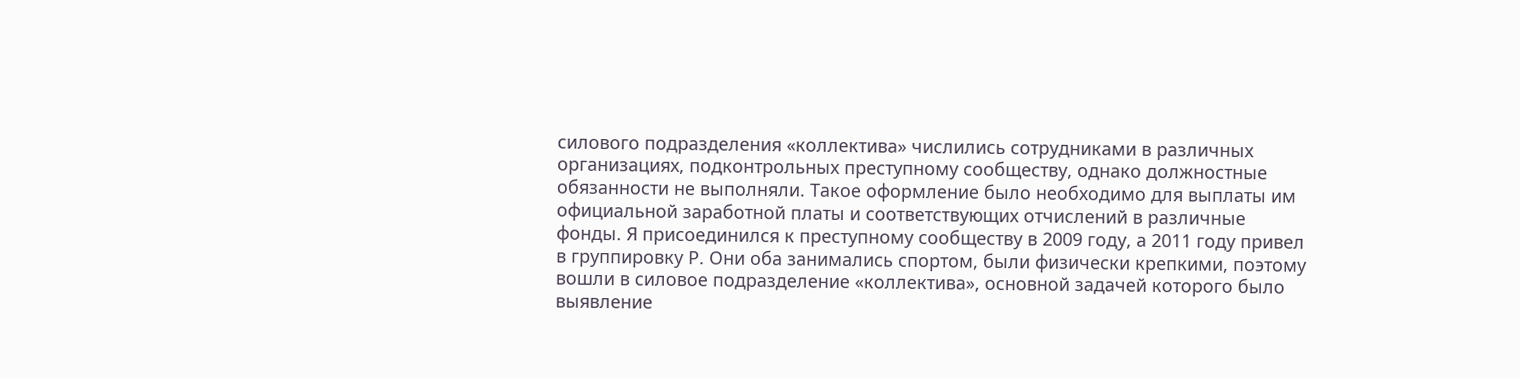силового подразделения «коллектива» числились сотрудниками в различных организациях, подконтрольных преступному сообществу, однако должностные обязанности не выполняли. Такое оформление было необходимо для выплаты им официальной заработной платы и соответствующих отчислений в различные фонды. Я присоединился к преступному сообществу в 2009 году, а 2011 году привел в группировку Р. Они оба занимались спортом, были физически крепкими, поэтому вошли в силовое подразделение «коллектива», основной задачей которого было выявление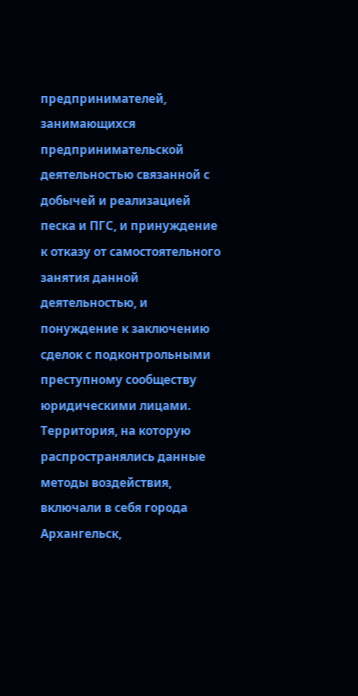предпринимателей, занимающихся предпринимательской деятельностью связанной с добычей и реализацией песка и ПГС, и принуждение к отказу от самостоятельного занятия данной деятельностью, и понуждение к заключению сделок с подконтрольными преступному сообществу юридическими лицами. Территория, на которую распространялись данные методы воздействия, включали в себя города Архангельск,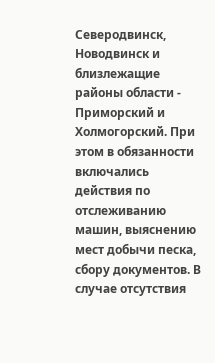Северодвинск, Новодвинск и близлежащие районы области - Приморский и Холмогорский. При этом в обязанности включались действия по отслеживанию машин, выяснению мест добычи песка, сбору документов. В случае отсутствия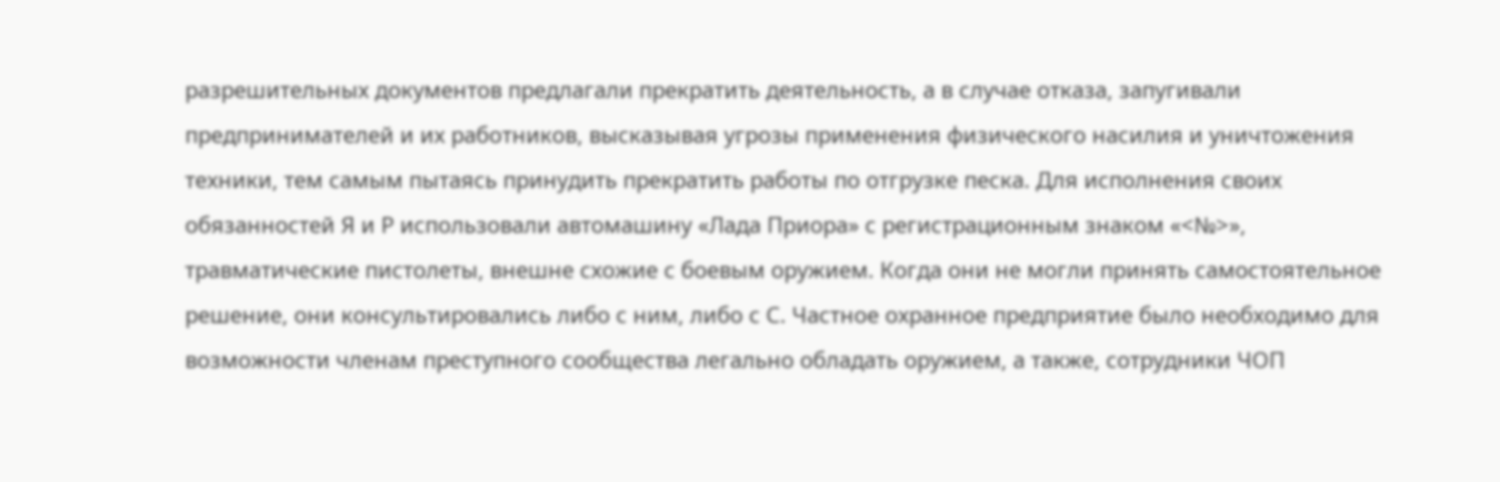разрешительных документов предлагали прекратить деятельность, а в случае отказа, запугивали предпринимателей и их работников, высказывая угрозы применения физического насилия и уничтожения техники, тем самым пытаясь принудить прекратить работы по отгрузке песка. Для исполнения своих обязанностей Я и Р использовали автомашину «Лада Приора» с регистрационным знаком «<№>», травматические пистолеты, внешне схожие с боевым оружием. Когда они не могли принять самостоятельное решение, они консультировались либо с ним, либо с С. Частное охранное предприятие было необходимо для возможности членам преступного сообщества легально обладать оружием, а также, сотрудники ЧОП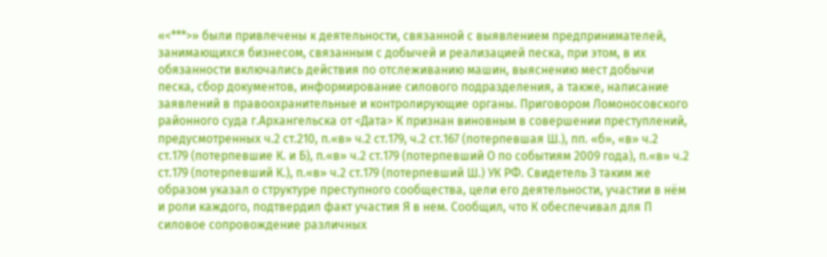«<***>» были привлечены к деятельности, связанной с выявлением предпринимателей, занимающихся бизнесом, связанным с добычей и реализацией песка, при этом, в их обязанности включались действия по отслеживанию машин, выяснению мест добычи песка, сбор документов, информирование силового подразделения, а также, написание заявлений в правоохранительные и контролирующие органы. Приговором Ломоносовского районного суда г.Архангельска от <Дата> К признан виновным в совершении преступлений, предусмотренных ч.2 ст.210, п.«в» ч.2 ст.179, ч.2 ст.167 (потерпевшая Ш.), пп. «б», «в» ч.2 ст.179 (потерпевшие К. и Б), п.«в» ч.2 ст.179 (потерпевший О по событиям 2009 года), п.«в» ч.2 ст.179 (потерпевший К.), п.«в» ч.2 ст.179 (потерпевший Ш.) УК РФ. Свидетель З таким же образом указал о структуре преступного сообщества, цели его деятельности, участии в нём и роли каждого, подтвердил факт участия Я в нем. Сообщил, что К обеспечивал для П силовое сопровождение различных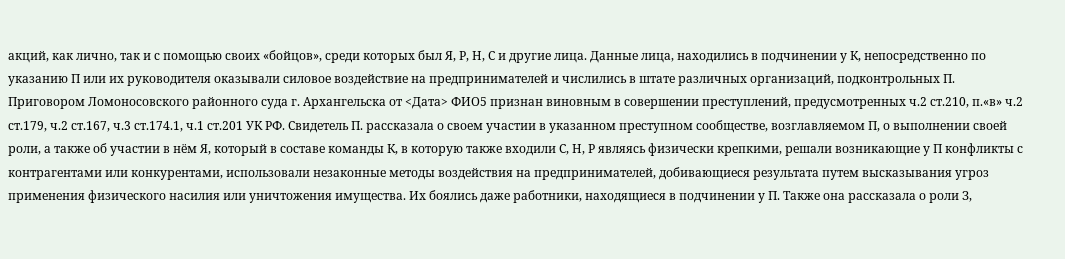акций, как лично, так и с помощью своих «бойцов», среди которых был Я, Р, Н, С и другие лица. Данные лица, находились в подчинении у К, непосредственно по указанию П или их руководителя оказывали силовое воздействие на предпринимателей и числились в штате различных организаций, подконтрольных П. Приговором Ломоносовского районного суда г. Архангельска от <Дата> ФИО5 признан виновным в совершении преступлений, предусмотренных ч.2 ст.210, п.«в» ч.2 ст.179, ч.2 ст.167, ч.3 ст.174.1, ч.1 ст.201 УК РФ. Свидетель П. рассказала о своем участии в указанном преступном сообществе, возглавляемом П, о выполнении своей роли, а также об участии в нём Я, который в составе команды К, в которую также входили С, Н, Р являясь физически крепкими, решали возникающие у П конфликты с контрагентами или конкурентами, использовали незаконные методы воздействия на предпринимателей, добивающиеся результата путем высказывания угроз применения физического насилия или уничтожения имущества. Их боялись даже работники, находящиеся в подчинении у П. Также она рассказала о роли З,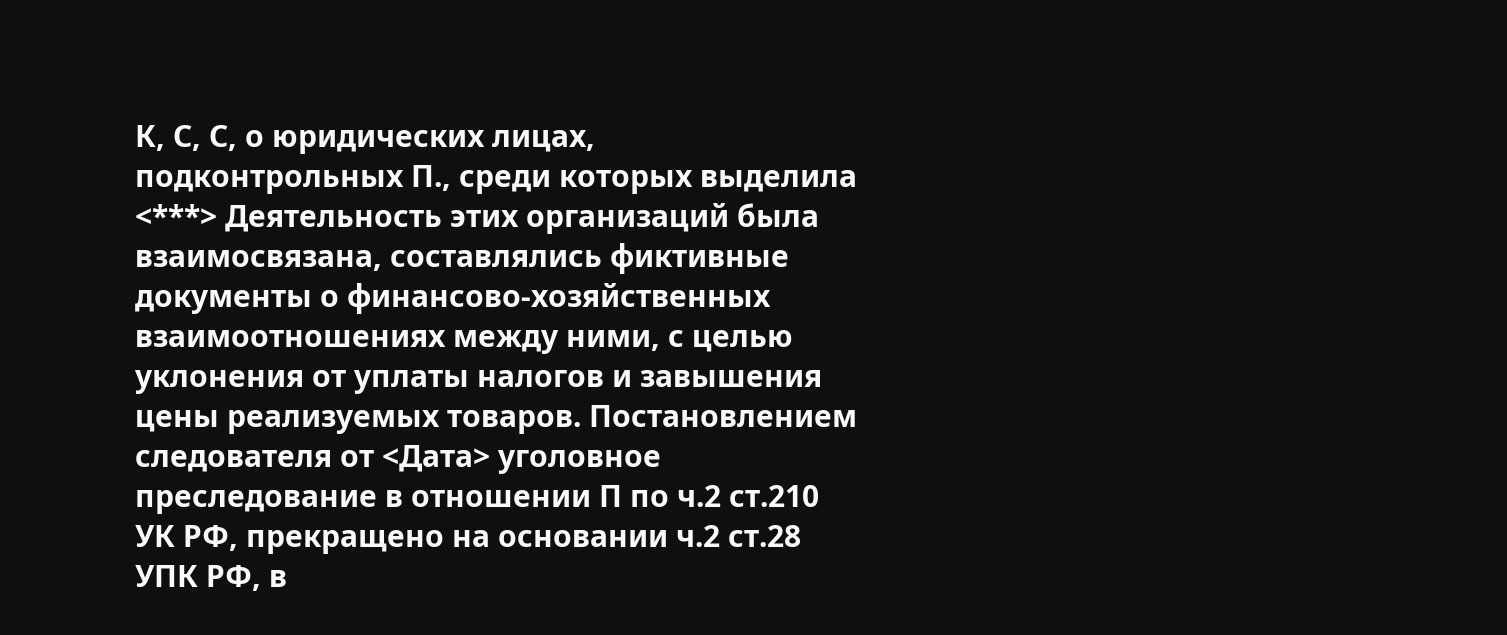К, С, С, о юридических лицах, подконтрольных П., среди которых выделила <***> Деятельность этих организаций была взаимосвязана, составлялись фиктивные документы о финансово-хозяйственных взаимоотношениях между ними, с целью уклонения от уплаты налогов и завышения цены реализуемых товаров. Постановлением следователя от <Дата> уголовное преследование в отношении П по ч.2 ст.210 УК РФ, прекращено на основании ч.2 ст.28 УПК РФ, в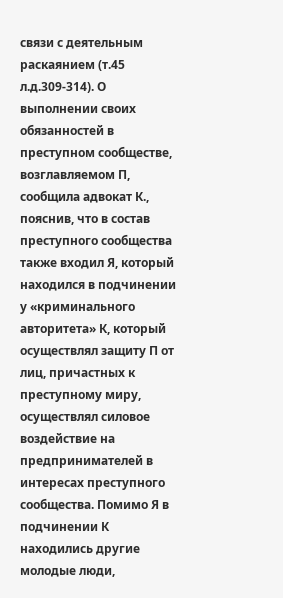связи с деятельным раскаянием (т.45 л.д.309-314). О выполнении своих обязанностей в преступном сообществе, возглавляемом П, сообщила адвокат К., пояснив, что в состав преступного сообщества также входил Я, который находился в подчинении у «криминального авторитета» К, который осуществлял защиту П от лиц, причастных к преступному миру, осуществлял силовое воздействие на предпринимателей в интересах преступного сообщества. Помимо Я в подчинении К находились другие молодые люди,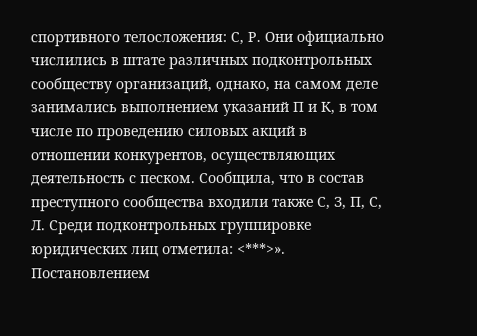спортивного телосложения: С, Р. Они официально числились в штате различных подконтрольных сообществу организаций, однако, на самом деле занимались выполнением указаний П и К, в том числе по проведению силовых акций в отношении конкурентов, осуществляющих деятельность с песком. Сообщила, что в состав преступного сообщества входили также С, З, П, С, Л. Среди подконтрольных группировке юридических лиц отметила: <***>». Постановлением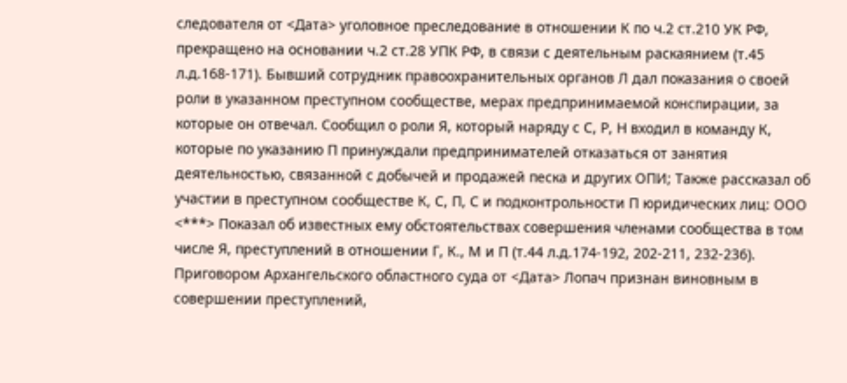следователя от <Дата> уголовное преследование в отношении К по ч.2 ст.210 УК РФ, прекращено на основании ч.2 ст.28 УПК РФ, в связи с деятельным раскаянием (т.45 л.д.168-171). Бывший сотрудник правоохранительных органов Л дал показания о своей роли в указанном преступном сообществе, мерах предпринимаемой конспирации, за которые он отвечал. Сообщил о роли Я, который наряду с С, Р, Н входил в команду К, которые по указанию П принуждали предпринимателей отказаться от занятия деятельностью, связанной с добычей и продажей песка и других ОПИ; Также рассказал об участии в преступном сообществе К, С, П, С и подконтрольности П юридических лиц: ООО <***> Показал об известных ему обстоятельствах совершения членами сообщества в том числе Я, преступлений в отношении Г, К., М и П (т.44 л.д.174-192, 202-211, 232-236). Приговором Архангельского областного суда от <Дата> Лопач признан виновным в совершении преступлений,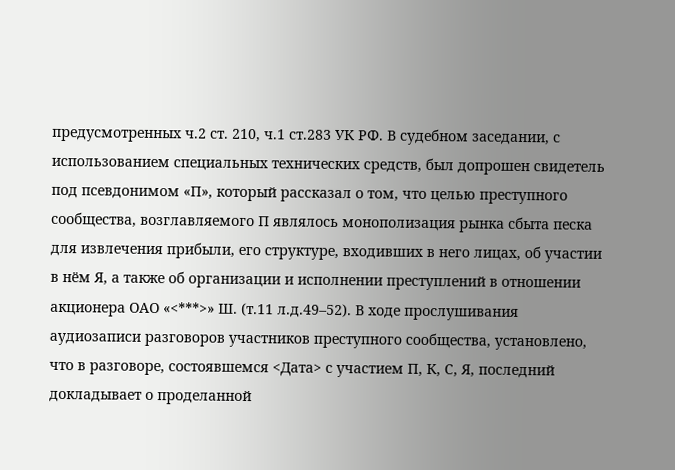предусмотренных ч.2 ст. 210, ч.1 ст.283 УК РФ. В судебном заседании, с использованием специальных технических средств, был допрошен свидетель под псевдонимом «П», который рассказал о том, что целью преступного сообщества, возглавляемого П являлось монополизация рынка сбыта песка для извлечения прибыли, его структуре, входивших в него лицах, об участии в нём Я, а также об организации и исполнении преступлений в отношении акционера ОАО «<***>» Ш. (т.11 л.д.49–52). В ходе прослушивания аудиозаписи разговоров участников преступного сообщества, установлено, что в разговоре, состоявшемся <Дата> с участием П, К, С, Я, последний докладывает о проделанной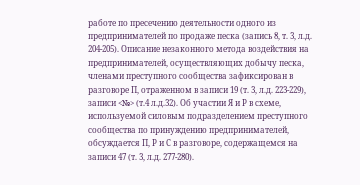работе по пресечению деятельности одного из предпринимателей по продаже песка (запись 8, т. 3, л.д. 204-205). Описание незаконного метода воздействия на предпринимателей, осуществляющих добычу песка, членами преступного сообщества зафиксирован в разговоре П, отраженном в записи 19 (т. 3, л.д. 223-229), записи <№> (т.4 л.д.32). Об участии Я и Р в схеме, используемой силовым подразделением преступного сообщества по принуждению предпринимателей, обсуждается П, Р и С в разговоре, содержащемся на записи 47 (т. 3, л.д. 277-280).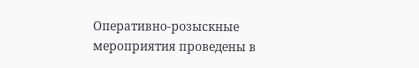Оперативно-розыскные мероприятия проведены в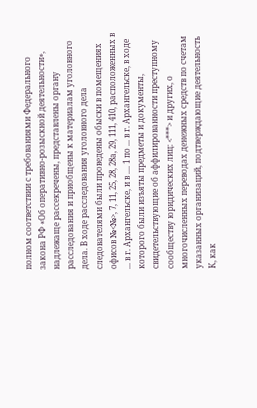полном соответствии с требованиями Федерального закона РФ «Об оперативно-розыскной деятельности», надлежаще рассекречены, представлены органу расследования и приобщены к материалам уголовного дела. В ходе расследования уголовного дела следователями были проведены обыски в помещениях офисов №<№>, 7, 11, 25, 28, 28а, 29, 111, 410, расположенных в ... в г. Архангельске, и в .... 1 по ... в г. Архангельске, в ходе которого были изъяты предметы и документы, свидетельствующие об аффилированности преступному сообществу юридических лиц: <***> и других, о многочисленных переводах денежных средств по счетам указанных организаций, подтверждающие деятельность К, как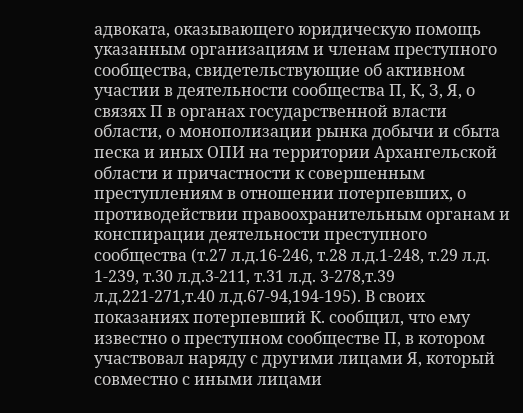адвоката, оказывающего юридическую помощь указанным организациям и членам преступного сообщества, свидетельствующие об активном участии в деятельности сообщества П, К, З, Я, о связях П в органах государственной власти области, о монополизации рынка добычи и сбыта песка и иных ОПИ на территории Архангельской области и причастности к совершенным преступлениям в отношении потерпевших, о противодействии правоохранительным органам и конспирации деятельности преступного сообщества (т.27 л.д.16-246, т.28 л.д.1-248, т.29 л.д. 1-239, т.30 л.д.3-211, т.31 л.д. 3-278,т.39 л.д.221-271,т.40 л.д.67-94,194-195). В своих показаниях потерпевший К. сообщил, что ему известно о преступном сообществе П, в котором участвовал наряду с другими лицами Я, который совместно с иными лицами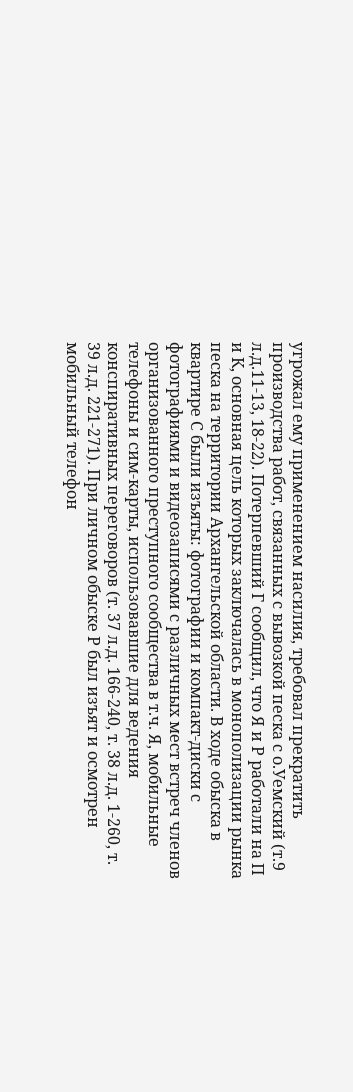угрожал ему применением насилия, требовал прекратить производства работ, связанных с вывозкой песка с о.Уемский (т.9 л.д.11-13, 18-22). Потерпевший Г сообщил, что Я и Р работали на П и К, основная цель которых заключалась в монополизации рынка песка на территории Архангельской области. В ходе обыска в квартире С были изъяты: фотографии и компакт-диски с фотографиями и видеозаписями с различных мест встреч членов организованного преступного сообщества в т.ч. Я, мобильные телефоны и сим-карты, использовавшие для ведения конспиративных переговоров (т. 37 л.д. 166-240, т. 38 л.д. 1-260, т. 39 л.д. 221-271). При личном обыске Р был изъят и осмотрен мобильный телефон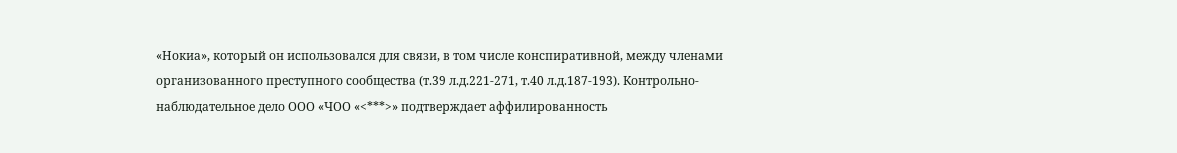«Нокиа», который он использовался для связи, в том числе конспиративной, между членами организованного преступного сообщества (т.39 л.д.221-271, т.40 л.д.187-193). Контрольно-наблюдательное дело ООО «ЧОО «<***>» подтверждает аффилированность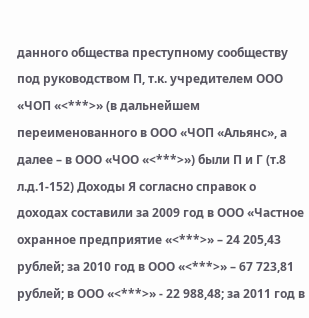данного общества преступному сообществу под руководством П, т.к. учредителем ООО «ЧОП «<***>» (в дальнейшем переименованного в ООО «ЧОП «Альянс», а далее – в ООО «ЧОО «<***>») были П и Г (т.8 л.д.1-152) Доходы Я согласно справок о доходах составили за 2009 год в ООО «Частное охранное предприятие «<***>» – 24 205,43 рублей; за 2010 год в ООО «<***>» – 67 723,81 рублей; в ООО «<***>» - 22 988,48; за 2011 год в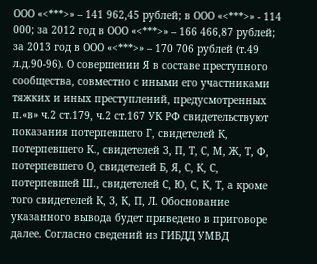ООО «<***>» – 141 962,45 рублей; в ООО «<***>» - 114 000; за 2012 год в ООО «<***>» – 166 466,87 рублей; за 2013 год в ООО «<***>» – 170 706 рублей (т.49 л.д.90-96). О совершении Я в составе преступного сообщества, совместно с иными его участниками тяжких и иных преступлений, предусмотренных п.«в» ч.2 ст.179, ч.2 ст.167 УК РФ свидетельствуют показания потерпевшего Г, свидетелей К, потерпевшего К., свидетелей З, П, Т, С, М, Ж, Т, Ф, потерпевшего О, свидетелей Б, Я, С, К, С, потерпевшей Ш., свидетелей С, Ю, С, К, Т, а кроме того свидетелей К, З, К, П, Л. Обоснование указанного вывода будет приведено в приговоре далее. Согласно сведений из ГИБДД УМВД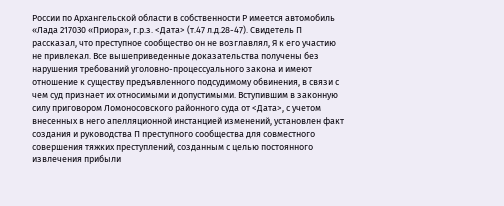России по Архангельской области в собственности Р имеется автомобиль «Лада 217030 «Приора», г.р.з. <Дата> (т.47 л.д.28-47). Свидетель П рассказал, что преступное сообщество он не возглавлял, Я к его участию не привлекал. Все вышеприведенные доказательства получены без нарушения требований уголовно-процессуального закона и имеют отношение к существу предъявленного подсудимому обвинения, в связи с чем суд признает их относимыми и допустимыми. Вступившим в законную силу приговором Ломоносовского районного суда от <Дата>, с учетом внесенных в него апелляционной инстанцией изменений, установлен факт создания и руководства П преступного сообщества для совместного совершения тяжких преступлений, созданным с целью постоянного извлечения прибыли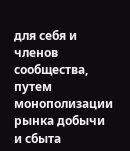для себя и членов сообщества, путем монополизации рынка добычи и сбыта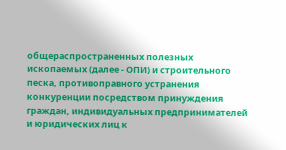общераспространенных полезных ископаемых (далее - ОПИ) и строительного песка, противоправного устранения конкуренции посредством принуждения граждан, индивидуальных предпринимателей и юридических лиц к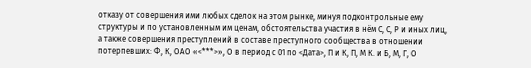отказу от совершения ими любых сделок на этом рынке, минуя подконтрольные ему структуры и по установленным им ценам, обстоятельства участия в нём С, С, Р и иных лиц, а также совершения преступлений в составе преступного сообщества в отношении потерпевших: Ф, К, ОАО «<***>», О в период с 01 по <Дата>, П и К, П, М К. и Б, М, Г, О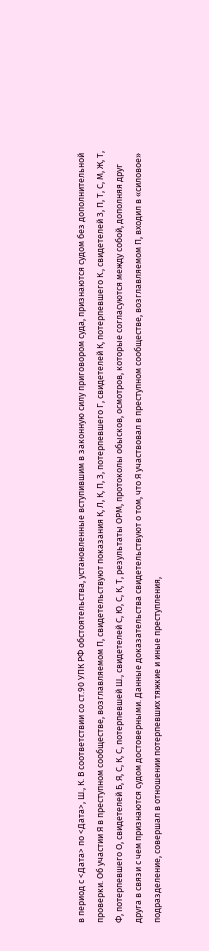в период с <Дата> по <Дата>, Ш., К. В соответствии со ст.90 УПК РФ обстоятельства, установленные вступившим в законную силу приговором суда, признаются судом без дополнительной проверки. Об участии Я в преступном сообществе, возглавляемом П, свидетельствуют показания К, Л, К, П, З, потерпевшего Г, свидетелей К, потерпевшего К., свидетелей З, П, Т, С, М, Ж, Т, Ф, потерпевшего О, свидетелей Б, Я, С, К, С, потерпевшей Ш., свидетелей С, Ю, С, К, Т, результаты ОРМ, протоколы обысков, осмотров, которые согласуются между собой, дополняя друг друга в связи с чем признаются судом достоверными. Данные доказательства свидетельствуют о том, что Я участвовал в преступном сообществе, возглавляемом П, входил в «силовое» подразделение, совершал в отношении потерпевших тяжкие и иные преступления,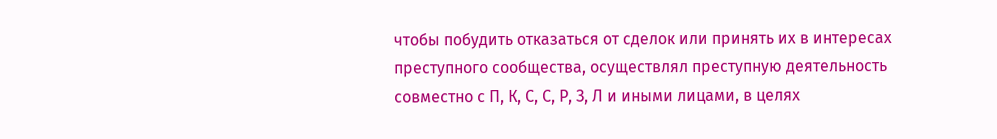чтобы побудить отказаться от сделок или принять их в интересах преступного сообщества, осуществлял преступную деятельность совместно с П, К, С, С, Р, З, Л и иными лицами, в целях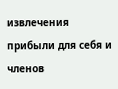извлечения прибыли для себя и членов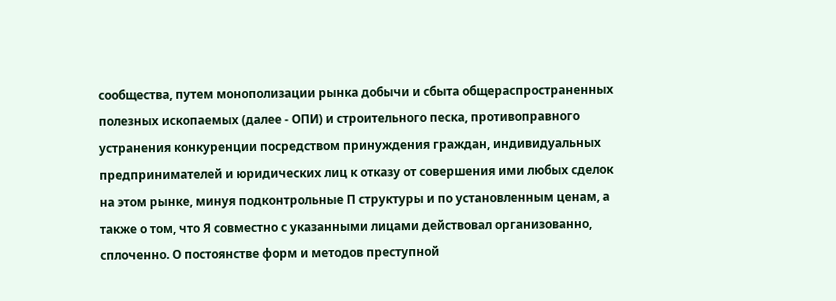сообщества, путем монополизации рынка добычи и сбыта общераспространенных полезных ископаемых (далее - ОПИ) и строительного песка, противоправного устранения конкуренции посредством принуждения граждан, индивидуальных предпринимателей и юридических лиц к отказу от совершения ими любых сделок на этом рынке, минуя подконтрольные П структуры и по установленным ценам, а также о том, что Я совместно с указанными лицами действовал организованно, сплоченно. О постоянстве форм и методов преступной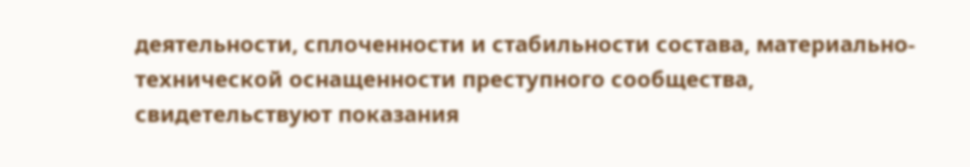деятельности, сплоченности и стабильности состава, материально-технической оснащенности преступного сообщества, свидетельствуют показания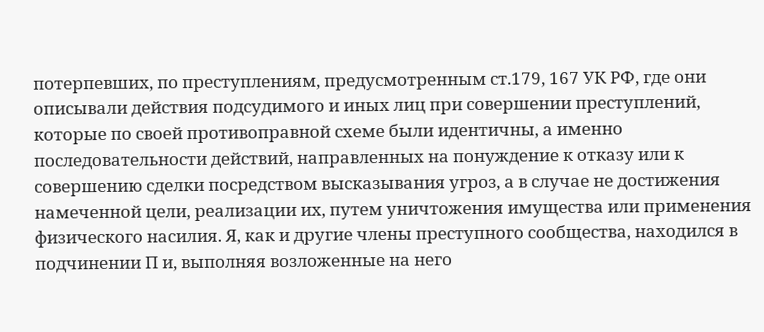потерпевших, по преступлениям, предусмотренным ст.179, 167 УК РФ, где они описывали действия подсудимого и иных лиц при совершении преступлений, которые по своей противоправной схеме были идентичны, а именно последовательности действий, направленных на понуждение к отказу или к совершению сделки посредством высказывания угроз, а в случае не достижения намеченной цели, реализации их, путем уничтожения имущества или применения физического насилия. Я, как и другие члены преступного сообщества, находился в подчинении П и, выполняя возложенные на него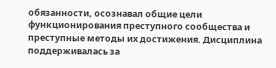обязанности, осознавал общие цели функционирования преступного сообщества и преступные методы их достижения. Дисциплина поддерживалась за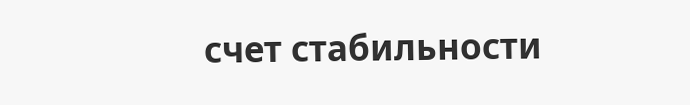счет стабильности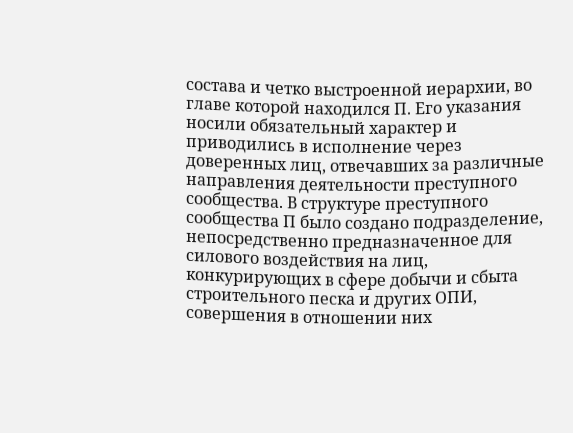состава и четко выстроенной иерархии, во главе которой находился П. Его указания носили обязательный характер и приводились в исполнение через доверенных лиц, отвечавших за различные направления деятельности преступного сообщества. В структуре преступного сообщества П было создано подразделение, непосредственно предназначенное для силового воздействия на лиц, конкурирующих в сфере добычи и сбыта строительного песка и других ОПИ, совершения в отношении них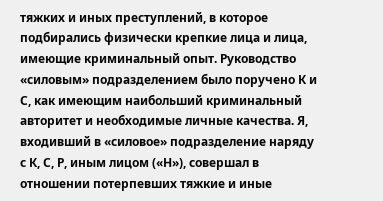тяжких и иных преступлений, в которое подбирались физически крепкие лица и лица, имеющие криминальный опыт. Руководство «силовым» подразделением было поручено К и С, как имеющим наибольший криминальный авторитет и необходимые личные качества. Я, входивший в «силовое» подразделение наряду с К, С, Р, иным лицом («Н»), совершал в отношении потерпевших тяжкие и иные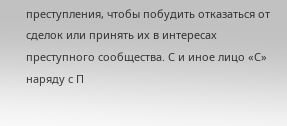преступления, чтобы побудить отказаться от сделок или принять их в интересах преступного сообщества. С и иное лицо «С» наряду с П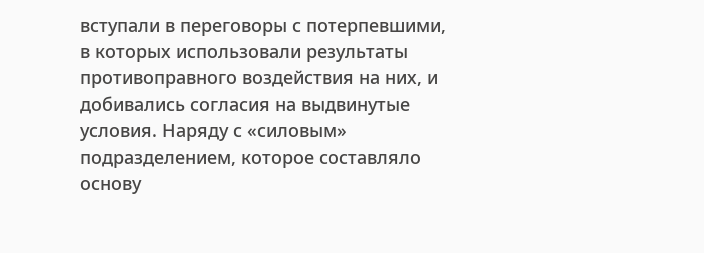вступали в переговоры с потерпевшими, в которых использовали результаты противоправного воздействия на них, и добивались согласия на выдвинутые условия. Наряду с «силовым» подразделением, которое составляло основу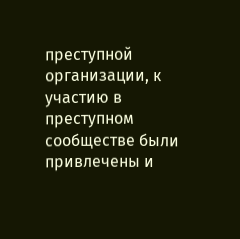преступной организации, к участию в преступном сообществе были привлечены и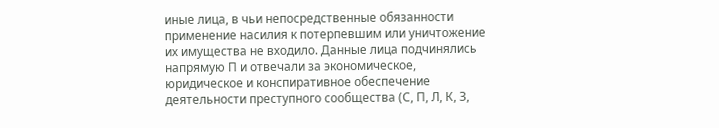иные лица, в чьи непосредственные обязанности применение насилия к потерпевшим или уничтожение их имущества не входило. Данные лица подчинялись напрямую П и отвечали за экономическое, юридическое и конспиративное обеспечение деятельности преступного сообщества (С, П, Л, К, З,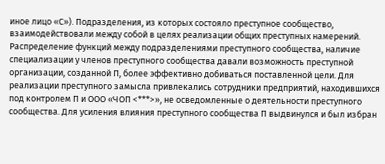иное лицо «С»). Подразделения, из которых состояло преступное сообщество, взаимодействовали между собой в целях реализации общих преступных намерений. Распределение функций между подразделениями преступного сообщества, наличие специализации у членов преступного сообщества давали возможность преступной организации, созданной П, более эффективно добиваться поставленной цели. Для реализации преступного замысла привлекались сотрудники предприятий, находившихся под контролем П и ООО «ЧОП <***>», не осведомленные о деятельности преступного сообщества. Для усиления влияния преступного сообщества П выдвинулся и был избран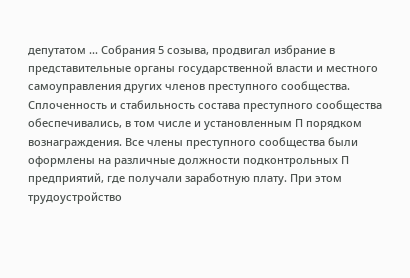депутатом ... Собрания 5 созыва, продвигал избрание в представительные органы государственной власти и местного самоуправления других членов преступного сообщества. Сплоченность и стабильность состава преступного сообщества обеспечивались, в том числе и установленным П порядком вознаграждения. Все члены преступного сообщества были оформлены на различные должности подконтрольных П предприятий, где получали заработную плату. При этом трудоустройство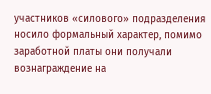участников «силового» подразделения носило формальный характер, помимо заработной платы они получали вознаграждение на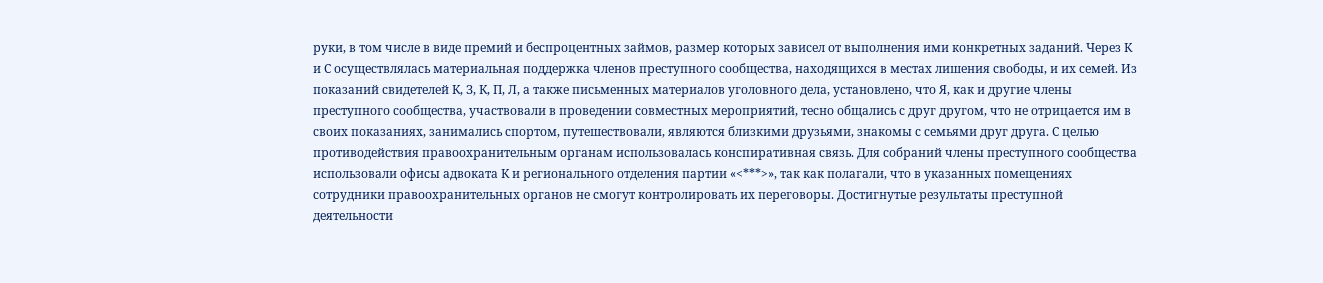руки, в том числе в виде премий и беспроцентных займов, размер которых зависел от выполнения ими конкретных заданий. Через К и С осуществлялась материальная поддержка членов преступного сообщества, находящихся в местах лишения свободы, и их семей. Из показаний свидетелей К, З, К, П, Л, а также письменных материалов уголовного дела, установлено, что Я, как и другие члены преступного сообщества, участвовали в проведении совместных мероприятий, тесно общались с друг другом, что не отрицается им в своих показаниях, занимались спортом, путешествовали, являются близкими друзьями, знакомы с семьями друг друга. С целью противодействия правоохранительным органам использовалась конспиративная связь. Для собраний члены преступного сообщества использовали офисы адвоката К и регионального отделения партии «<***>», так как полагали, что в указанных помещениях сотрудники правоохранительных органов не смогут контролировать их переговоры. Достигнутые результаты преступной деятельности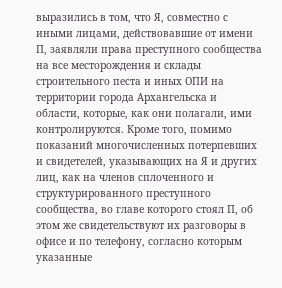выразились в том, что Я, совместно с иными лицами, действовавшие от имени П, заявляли права преступного сообщества на все месторождения и склады строительного песта и иных ОПИ на территории города Архангельска и области, которые, как они полагали, ими контролируются. Кроме того, помимо показаний многочисленных потерпевших и свидетелей, указывающих на Я и других лиц, как на членов сплоченного и структурированного преступного сообщества, во главе которого стоял П, об этом же свидетельствуют их разговоры в офисе и по телефону, согласно которым указанные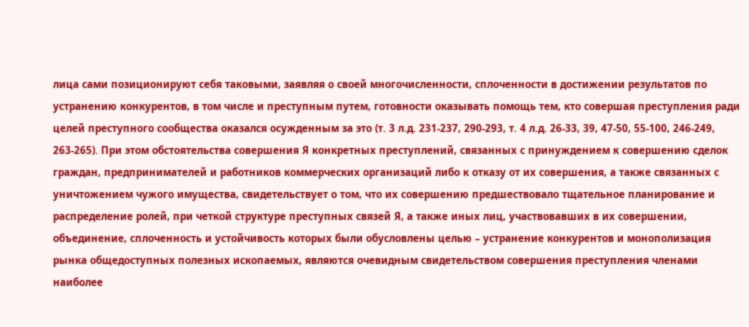лица сами позиционируют себя таковыми, заявляя о своей многочисленности, сплоченности в достижении результатов по устранению конкурентов, в том числе и преступным путем, готовности оказывать помощь тем, кто совершая преступления ради целей преступного сообщества оказался осужденным за это (т. 3 л.д. 231-237, 290-293, т. 4 л.д. 26-33, 39, 47-50, 55-100, 246-249, 263-265). При этом обстоятельства совершения Я конкретных преступлений, связанных с принуждением к совершению сделок граждан, предпринимателей и работников коммерческих организаций либо к отказу от их совершения, а также связанных с уничтожением чужого имущества, свидетельствует о том, что их совершению предшествовало тщательное планирование и распределение ролей, при четкой структуре преступных связей Я, а также иных лиц, участвовавших в их совершении, объединение, сплоченность и устойчивость которых были обусловлены целью – устранение конкурентов и монополизация рынка общедоступных полезных ископаемых, являются очевидным свидетельством совершения преступления членами наиболее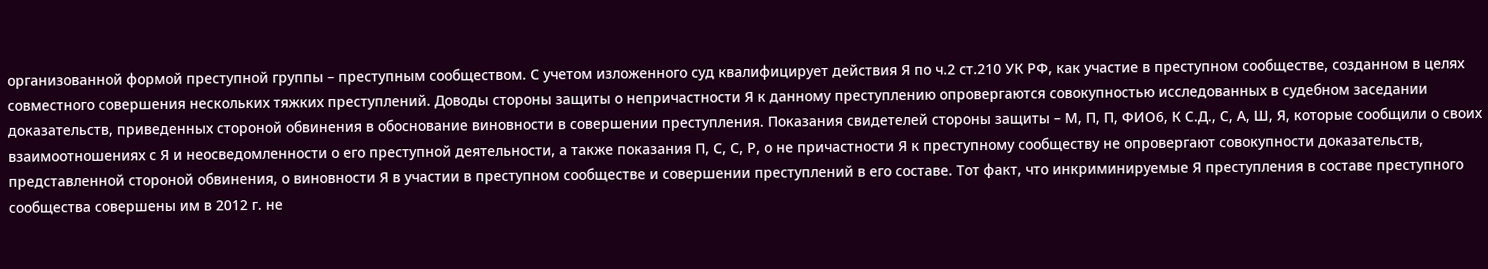организованной формой преступной группы – преступным сообществом. С учетом изложенного суд квалифицирует действия Я по ч.2 ст.210 УК РФ, как участие в преступном сообществе, созданном в целях совместного совершения нескольких тяжких преступлений. Доводы стороны защиты о непричастности Я к данному преступлению опровергаются совокупностью исследованных в судебном заседании доказательств, приведенных стороной обвинения в обоснование виновности в совершении преступления. Показания свидетелей стороны защиты – М, П, П, ФИО6, К С.Д., С, А, Ш, Я, которые сообщили о своих взаимоотношениях с Я и неосведомленности о его преступной деятельности, а также показания П, С, С, Р, о не причастности Я к преступному сообществу не опровергают совокупности доказательств, представленной стороной обвинения, о виновности Я в участии в преступном сообществе и совершении преступлений в его составе. Тот факт, что инкриминируемые Я преступления в составе преступного сообщества совершены им в 2012 г. не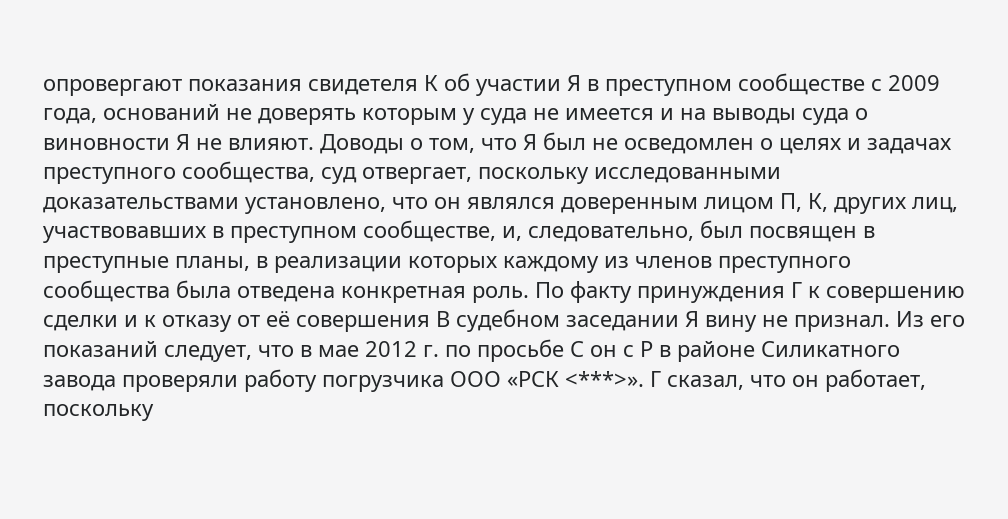опровергают показания свидетеля К об участии Я в преступном сообществе с 2009 года, оснований не доверять которым у суда не имеется и на выводы суда о виновности Я не влияют. Доводы о том, что Я был не осведомлен о целях и задачах преступного сообщества, суд отвергает, поскольку исследованными доказательствами установлено, что он являлся доверенным лицом П, К, других лиц, участвовавших в преступном сообществе, и, следовательно, был посвящен в преступные планы, в реализации которых каждому из членов преступного сообщества была отведена конкретная роль. По факту принуждения Г к совершению сделки и к отказу от её совершения В судебном заседании Я вину не признал. Из его показаний следует, что в мае 2012 г. по просьбе С он с Р в районе Силикатного завода проверяли работу погрузчика ООО «РСК <***>». Г сказал, что он работает, поскольку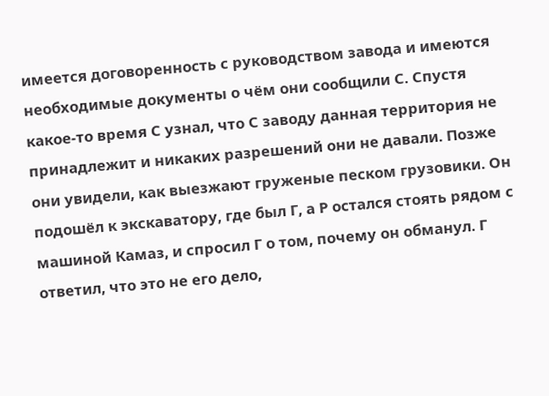имеется договоренность с руководством завода и имеются необходимые документы о чём они сообщили С. Спустя какое-то время С узнал, что С заводу данная территория не принадлежит и никаких разрешений они не давали. Позже они увидели, как выезжают груженые песком грузовики. Он подошёл к экскаватору, где был Г, а Р остался стоять рядом с машиной Камаз, и спросил Г о том, почему он обманул. Г ответил, что это не его дело,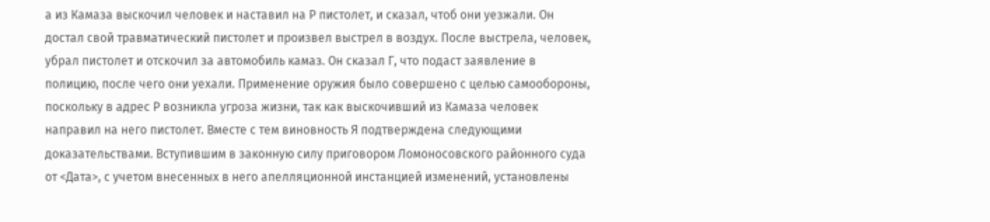а из Камаза выскочил человек и наставил на Р пистолет, и сказал, чтоб они уезжали. Он достал свой травматический пистолет и произвел выстрел в воздух. После выстрела, человек, убрал пистолет и отскочил за автомобиль камаз. Он сказал Г, что подаст заявление в полицию, после чего они уехали. Применение оружия было совершено с целью самообороны, поскольку в адрес Р возникла угроза жизни, так как выскочивший из Камаза человек направил на него пистолет. Вместе с тем виновность Я подтверждена следующими доказательствами. Вступившим в законную силу приговором Ломоносовского районного суда от <Дата>, с учетом внесенных в него апелляционной инстанцией изменений, установлены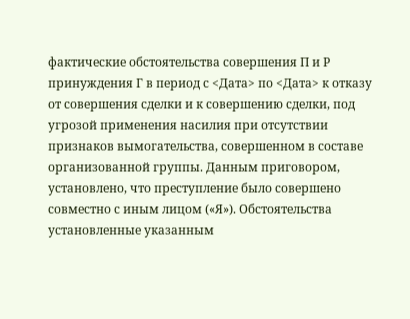фактические обстоятельства совершения П и Р принуждения Г в период с <Дата> по <Дата> к отказу от совершения сделки и к совершению сделки, под угрозой применения насилия при отсутствии признаков вымогательства, совершенном в составе организованной группы. Данным приговором, установлено, что преступление было совершено совместно с иным лицом («Я»). Обстоятельства установленные указанным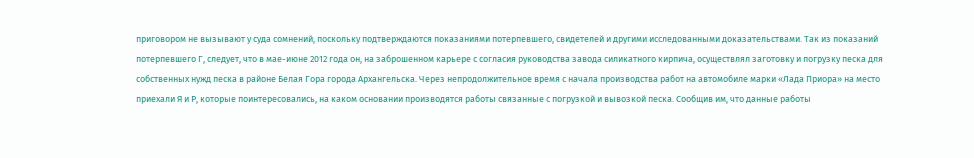приговором не вызывают у суда сомнений, поскольку подтверждаются показаниями потерпевшего, свидетелей и другими исследованными доказательствами. Так из показаний потерпевшего Г, следует, что в мае-июне 2012 года он, на заброшенном карьере с согласия руководства завода силикатного кирпича, осуществлял заготовку и погрузку песка для собственных нужд песка в районе Белая Гора города Архангельска. Через непродолжительное время с начала производства работ на автомобиле марки «Лада Приора» на место приехали Я и Р, которые поинтересовались, на каком основании производятся работы связанные с погрузкой и вывозкой песка. Сообщив им, что данные работы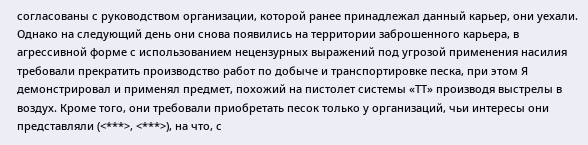согласованы с руководством организации, которой ранее принадлежал данный карьер, они уехали. Однако на следующий день они снова появились на территории заброшенного карьера, в агрессивной форме с использованием нецензурных выражений под угрозой применения насилия требовали прекратить производство работ по добыче и транспортировке песка, при этом Я демонстрировал и применял предмет, похожий на пистолет системы «ТТ» производя выстрелы в воздух. Кроме того, они требовали приобретать песок только у организаций, чьи интересы они представляли (<***>, <***>), на что, с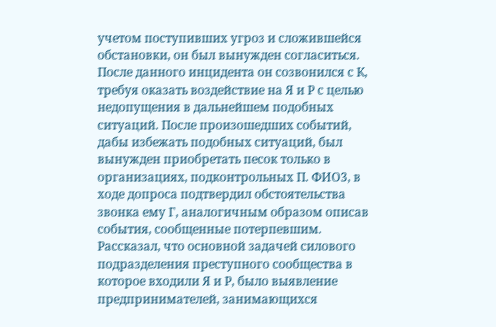учетом поступивших угроз и сложившейся обстановки, он был вынужден согласиться. После данного инцидента он созвонился с К, требуя оказать воздействие на Я и Р с целью недопущения в дальнейшем подобных ситуаций. После произошедших событий, дабы избежать подобных ситуаций, был вынужден приобретать песок только в организациях, подконтрольных П. ФИО3, в ходе допроса подтвердил обстоятельства звонка ему Г, аналогичным образом описав события, сообщенные потерпевшим. Рассказал, что основной задачей силового подразделения преступного сообщества в которое входили Я и Р, было выявление предпринимателей, занимающихся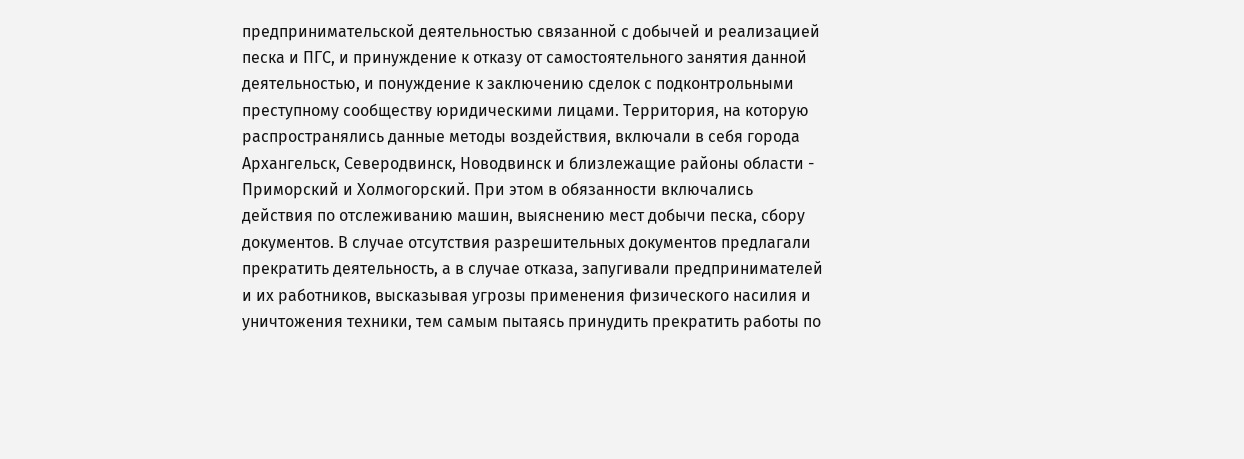предпринимательской деятельностью связанной с добычей и реализацией песка и ПГС, и принуждение к отказу от самостоятельного занятия данной деятельностью, и понуждение к заключению сделок с подконтрольными преступному сообществу юридическими лицами. Территория, на которую распространялись данные методы воздействия, включали в себя города Архангельск, Северодвинск, Новодвинск и близлежащие районы области - Приморский и Холмогорский. При этом в обязанности включались действия по отслеживанию машин, выяснению мест добычи песка, сбору документов. В случае отсутствия разрешительных документов предлагали прекратить деятельность, а в случае отказа, запугивали предпринимателей и их работников, высказывая угрозы применения физического насилия и уничтожения техники, тем самым пытаясь принудить прекратить работы по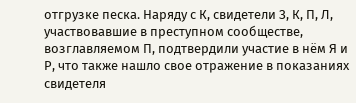отгрузке песка. Наряду с К, свидетели З, К, П, Л, участвовавшие в преступном сообществе, возглавляемом П, подтвердили участие в нём Я и Р, что также нашло свое отражение в показаниях свидетеля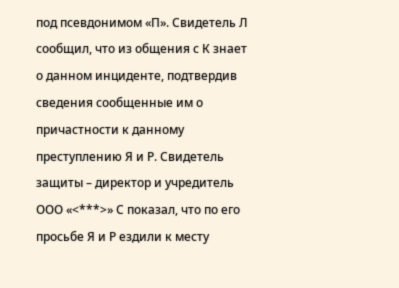под псевдонимом «П». Свидетель Л сообщил, что из общения с К знает о данном инциденте, подтвердив сведения сообщенные им о причастности к данному преступлению Я и Р. Свидетель защиты – директор и учредитель ООО «<***>» С показал, что по его просьбе Я и Р ездили к месту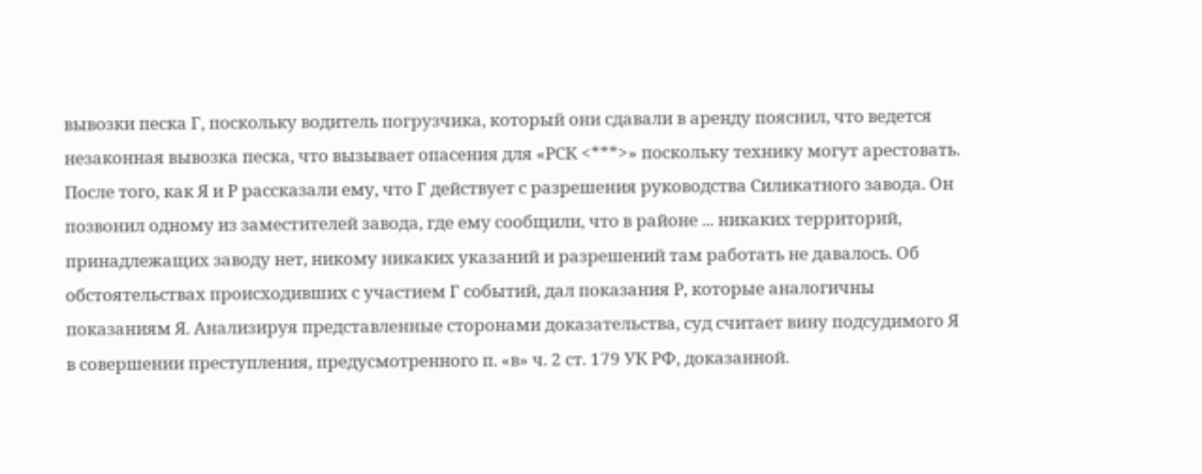вывозки песка Г, поскольку водитель погрузчика, который они сдавали в аренду пояснил, что ведется незаконная вывозка песка, что вызывает опасения для «РСК <***>» поскольку технику могут арестовать. После того, как Я и Р рассказали ему, что Г действует с разрешения руководства Силикатного завода. Он позвонил одному из заместителей завода, где ему сообщили, что в районе ... никаких территорий, принадлежащих заводу нет, никому никаких указаний и разрешений там работать не давалось. Об обстоятельствах происходивших с участием Г событий, дал показания Р, которые аналогичны показаниям Я. Анализируя представленные сторонами доказательства, суд считает вину подсудимого Я в совершении преступления, предусмотренного п. «в» ч. 2 ст. 179 УК РФ, доказанной.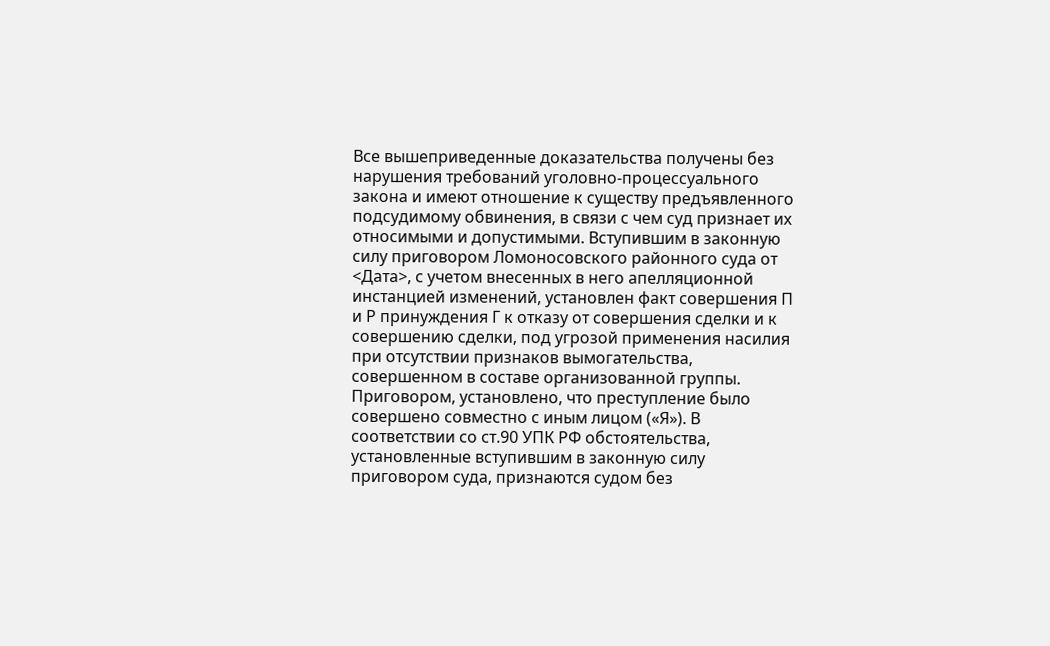Все вышеприведенные доказательства получены без нарушения требований уголовно-процессуального закона и имеют отношение к существу предъявленного подсудимому обвинения, в связи с чем суд признает их относимыми и допустимыми. Вступившим в законную силу приговором Ломоносовского районного суда от <Дата>, с учетом внесенных в него апелляционной инстанцией изменений, установлен факт совершения П и Р принуждения Г к отказу от совершения сделки и к совершению сделки, под угрозой применения насилия при отсутствии признаков вымогательства, совершенном в составе организованной группы. Приговором, установлено, что преступление было совершено совместно с иным лицом («Я»). В соответствии со ст.90 УПК РФ обстоятельства, установленные вступившим в законную силу приговором суда, признаются судом без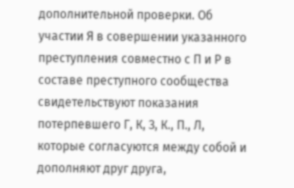дополнительной проверки. Об участии Я в совершении указанного преступления совместно с П и Р в составе преступного сообщества свидетельствуют показания потерпевшего Г, К, З, К., П., Л, которые согласуются между собой и дополняют друг друга,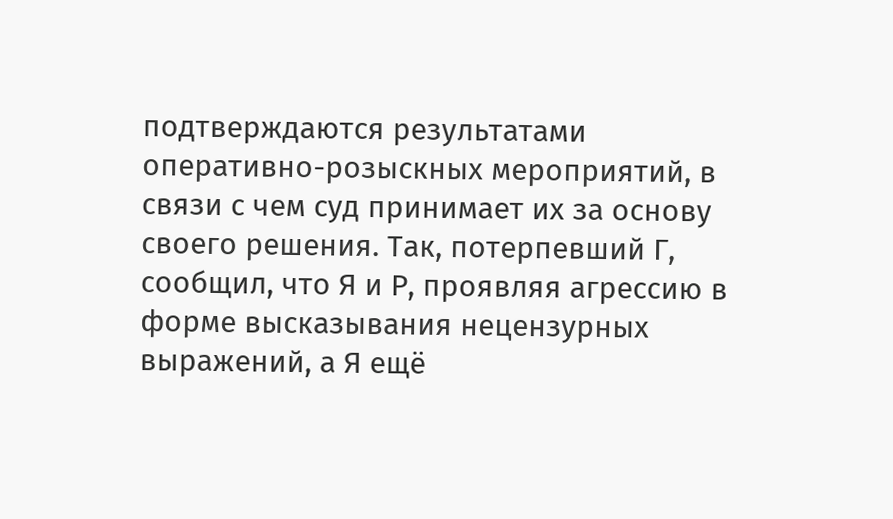подтверждаются результатами оперативно-розыскных мероприятий, в связи с чем суд принимает их за основу своего решения. Так, потерпевший Г, сообщил, что Я и Р, проявляя агрессию в форме высказывания нецензурных выражений, а Я ещё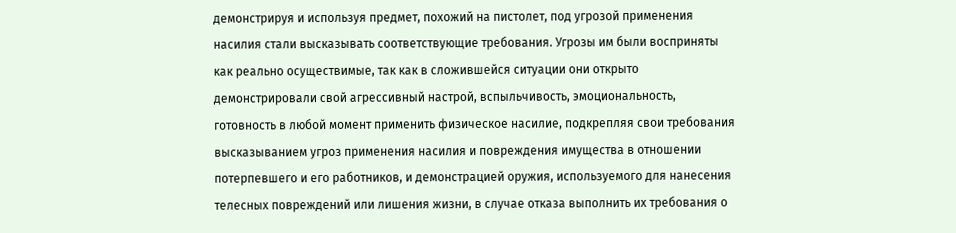демонстрируя и используя предмет, похожий на пистолет, под угрозой применения насилия стали высказывать соответствующие требования. Угрозы им были восприняты как реально осуществимые, так как в сложившейся ситуации они открыто демонстрировали свой агрессивный настрой, вспыльчивость, эмоциональность, готовность в любой момент применить физическое насилие, подкрепляя свои требования высказыванием угроз применения насилия и повреждения имущества в отношении потерпевшего и его работников, и демонстрацией оружия, используемого для нанесения телесных повреждений или лишения жизни, в случае отказа выполнить их требования о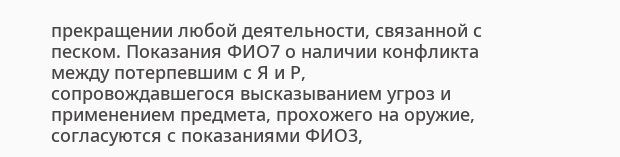прекращении любой деятельности, связанной с песком. Показания ФИО7 о наличии конфликта между потерпевшим с Я и Р, сопровождавшегося высказыванием угроз и применением предмета, прохожего на оружие, согласуются с показаниями ФИО3,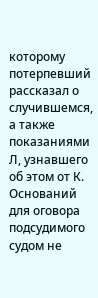которому потерпевший рассказал о случившемся, а также показаниями Л, узнавшего об этом от К. Оснований для оговора подсудимого судом не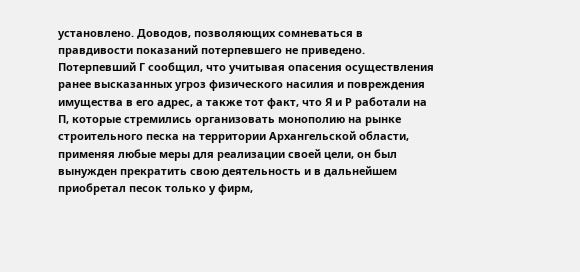установлено. Доводов, позволяющих сомневаться в правдивости показаний потерпевшего не приведено. Потерпевший Г сообщил, что учитывая опасения осуществления ранее высказанных угроз физического насилия и повреждения имущества в его адрес, а также тот факт, что Я и Р работали на П, которые стремились организовать монополию на рынке строительного песка на территории Архангельской области, применяя любые меры для реализации своей цели, он был вынужден прекратить свою деятельность и в дальнейшем приобретал песок только у фирм,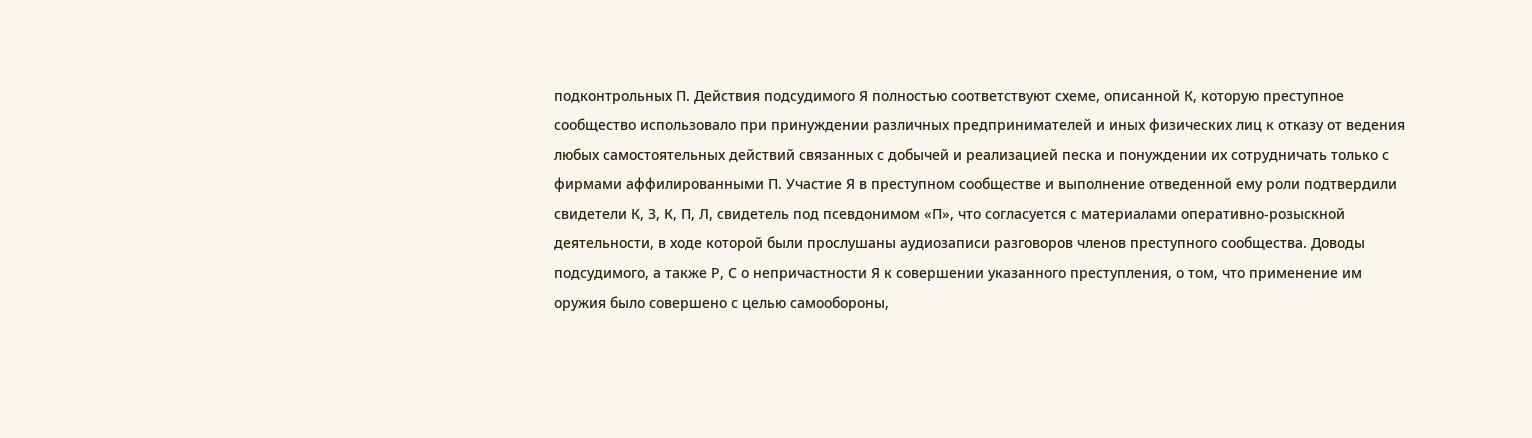подконтрольных П. Действия подсудимого Я полностью соответствуют схеме, описанной К, которую преступное сообщество использовало при принуждении различных предпринимателей и иных физических лиц к отказу от ведения любых самостоятельных действий связанных с добычей и реализацией песка и понуждении их сотрудничать только с фирмами аффилированными П. Участие Я в преступном сообществе и выполнение отведенной ему роли подтвердили свидетели К, З, К, П, Л, свидетель под псевдонимом «П», что согласуется с материалами оперативно-розыскной деятельности, в ходе которой были прослушаны аудиозаписи разговоров членов преступного сообщества. Доводы подсудимого, а также Р, С о непричастности Я к совершении указанного преступления, о том, что применение им оружия было совершено с целью самообороны,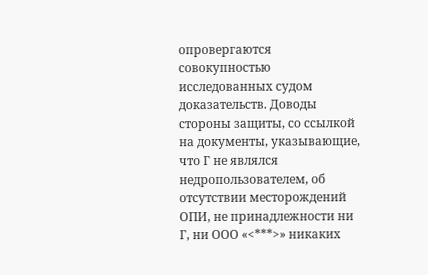опровергаются совокупностью исследованных судом доказательств. Доводы стороны защиты, со ссылкой на документы, указывающие, что Г не являлся недропользователем, об отсутствии месторождений ОПИ, не принадлежности ни Г, ни ООО «<***>» никаких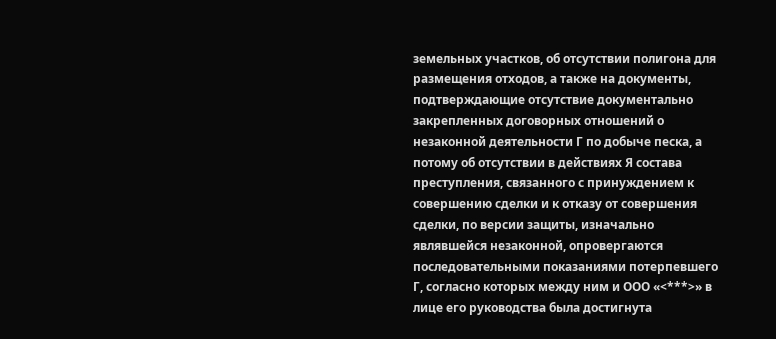земельных участков, об отсутствии полигона для размещения отходов, а также на документы, подтверждающие отсутствие документально закрепленных договорных отношений о незаконной деятельности Г по добыче песка, а потому об отсутствии в действиях Я состава преступления, связанного с принуждением к совершению сделки и к отказу от совершения сделки, по версии защиты, изначально являвшейся незаконной, опровергаются последовательными показаниями потерпевшего Г, согласно которых между ним и ООО «<***>» в лице его руководства была достигнута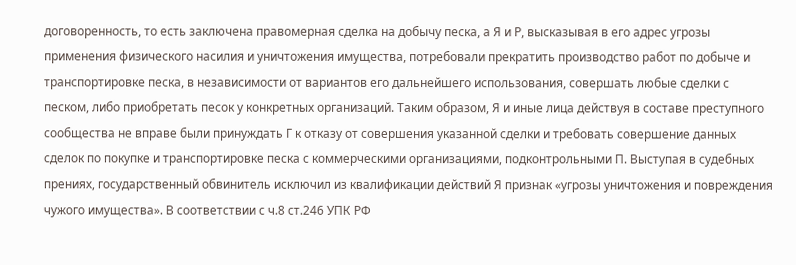договоренность, то есть заключена правомерная сделка на добычу песка, а Я и Р, высказывая в его адрес угрозы применения физического насилия и уничтожения имущества, потребовали прекратить производство работ по добыче и транспортировке песка, в независимости от вариантов его дальнейшего использования, совершать любые сделки с песком, либо приобретать песок у конкретных организаций. Таким образом, Я и иные лица действуя в составе преступного сообщества не вправе были принуждать Г к отказу от совершения указанной сделки и требовать совершение данных сделок по покупке и транспортировке песка с коммерческими организациями, подконтрольными П. Выступая в судебных прениях, государственный обвинитель исключил из квалификации действий Я признак «угрозы уничтожения и повреждения чужого имущества». В соответствии с ч.8 ст.246 УПК РФ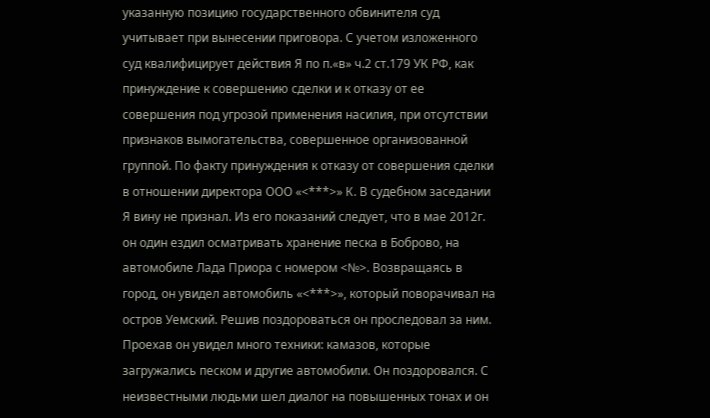указанную позицию государственного обвинителя суд учитывает при вынесении приговора. С учетом изложенного суд квалифицирует действия Я по п.«в» ч.2 ст.179 УК РФ, как принуждение к совершению сделки и к отказу от ее совершения под угрозой применения насилия, при отсутствии признаков вымогательства, совершенное организованной группой. По факту принуждения к отказу от совершения сделки в отношении директора ООО «<***>» К. В судебном заседании Я вину не признал. Из его показаний следует, что в мае 2012г. он один ездил осматривать хранение песка в Боброво, на автомобиле Лада Приора с номером <№>. Возвращаясь в город, он увидел автомобиль «<***>», который поворачивал на остров Уемский. Решив поздороваться он проследовал за ним. Проехав он увидел много техники: камазов, которые загружались песком и другие автомобили. Он поздоровался. С неизвестными людьми шел диалог на повышенных тонах и он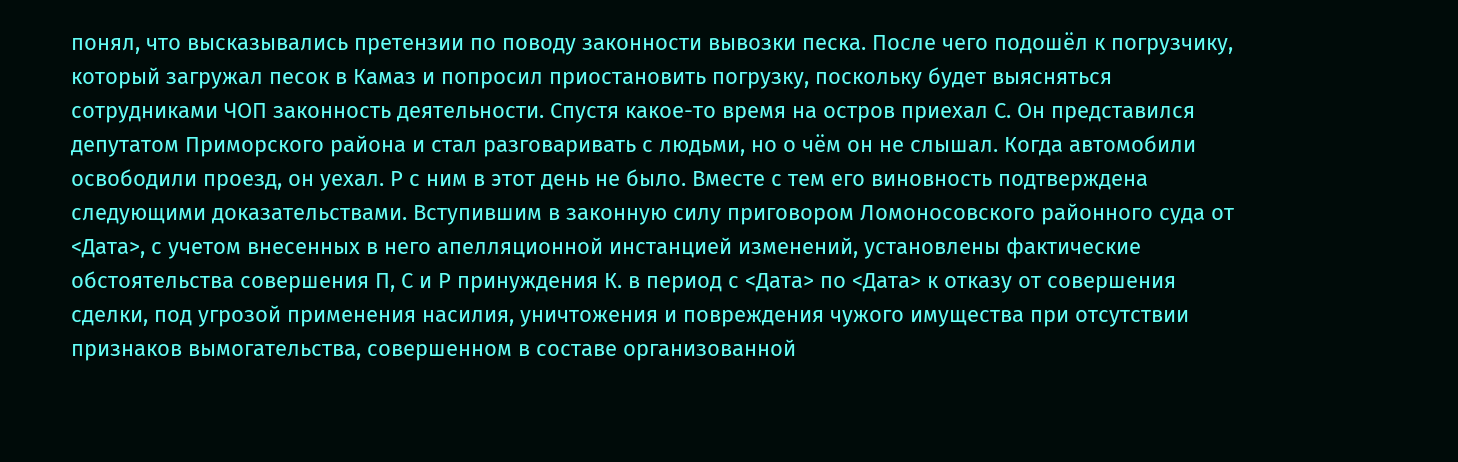понял, что высказывались претензии по поводу законности вывозки песка. После чего подошёл к погрузчику, который загружал песок в Камаз и попросил приостановить погрузку, поскольку будет выясняться сотрудниками ЧОП законность деятельности. Спустя какое-то время на остров приехал С. Он представился депутатом Приморского района и стал разговаривать с людьми, но о чём он не слышал. Когда автомобили освободили проезд, он уехал. Р с ним в этот день не было. Вместе с тем его виновность подтверждена следующими доказательствами. Вступившим в законную силу приговором Ломоносовского районного суда от <Дата>, с учетом внесенных в него апелляционной инстанцией изменений, установлены фактические обстоятельства совершения П, С и Р принуждения К. в период с <Дата> по <Дата> к отказу от совершения сделки, под угрозой применения насилия, уничтожения и повреждения чужого имущества при отсутствии признаков вымогательства, совершенном в составе организованной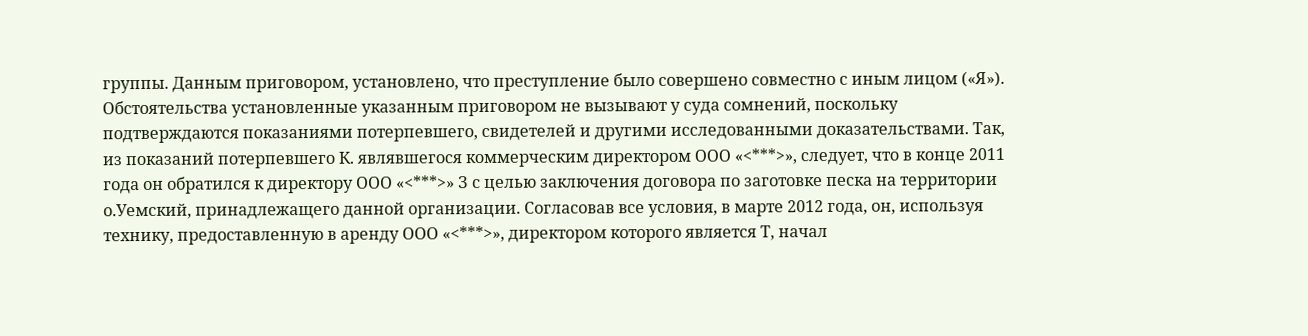группы. Данным приговором, установлено, что преступление было совершено совместно с иным лицом («Я»). Обстоятельства установленные указанным приговором не вызывают у суда сомнений, поскольку подтверждаются показаниями потерпевшего, свидетелей и другими исследованными доказательствами. Так, из показаний потерпевшего К. являвшегося коммерческим директором ООО «<***>», следует, что в конце 2011 года он обратился к директору ООО «<***>» З с целью заключения договора по заготовке песка на территории о.Уемский, принадлежащего данной организации. Согласовав все условия, в марте 2012 года, он, используя технику, предоставленную в аренду ООО «<***>», директором которого является Т, начал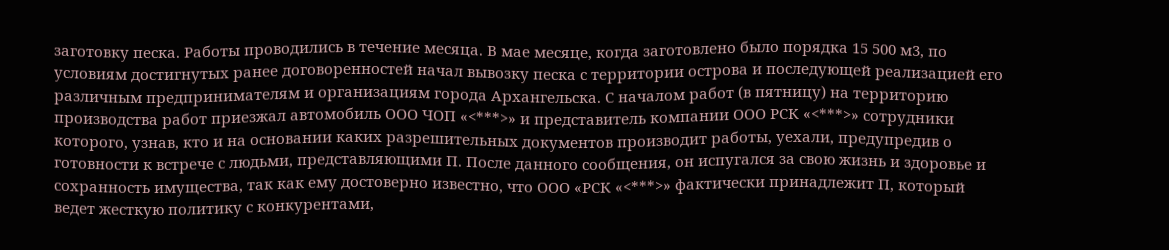заготовку песка. Работы проводились в течение месяца. В мае месяце, когда заготовлено было порядка 15 500 м3, по условиям достигнутых ранее договоренностей начал вывозку песка с территории острова и последующей реализацией его различным предпринимателям и организациям города Архангельска. С началом работ (в пятницу) на территорию производства работ приезжал автомобиль ООО ЧОП «<***>» и представитель компании ООО РСК «<***>» сотрудники которого, узнав, кто и на основании каких разрешительных документов производит работы, уехали, предупредив о готовности к встрече с людьми, представляющими П. После данного сообщения, он испугался за свою жизнь и здоровье и сохранность имущества, так как ему достоверно известно, что ООО «РСК «<***>» фактически принадлежит П, который ведет жесткую политику с конкурентами,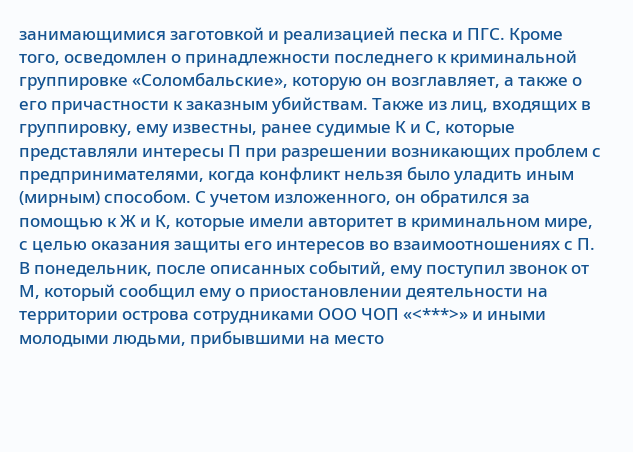занимающимися заготовкой и реализацией песка и ПГС. Кроме того, осведомлен о принадлежности последнего к криминальной группировке «Соломбальские», которую он возглавляет, а также о его причастности к заказным убийствам. Также из лиц, входящих в группировку, ему известны, ранее судимые К и С, которые представляли интересы П при разрешении возникающих проблем с предпринимателями, когда конфликт нельзя было уладить иным (мирным) способом. С учетом изложенного, он обратился за помощью к Ж и К, которые имели авторитет в криминальном мире, с целью оказания защиты его интересов во взаимоотношениях с П. В понедельник, после описанных событий, ему поступил звонок от М, который сообщил ему о приостановлении деятельности на территории острова сотрудниками ООО ЧОП «<***>» и иными молодыми людьми, прибывшими на место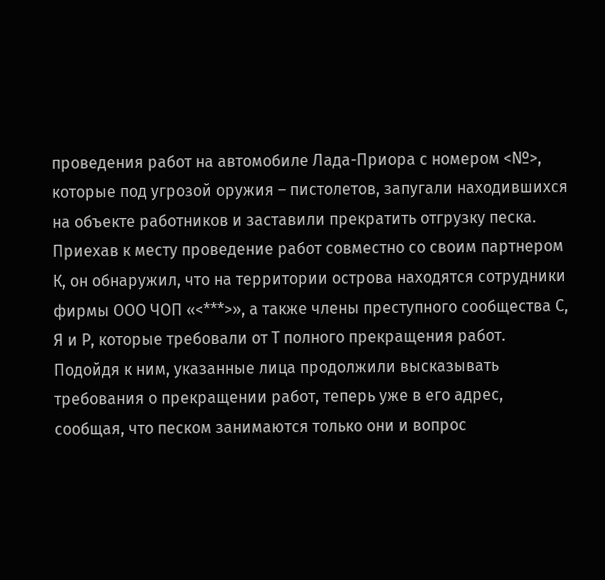проведения работ на автомобиле Лада-Приора с номером <№>, которые под угрозой оружия – пистолетов, запугали находившихся на объекте работников и заставили прекратить отгрузку песка. Приехав к месту проведение работ совместно со своим партнером К, он обнаружил, что на территории острова находятся сотрудники фирмы ООО ЧОП «<***>», а также члены преступного сообщества С, Я и Р, которые требовали от Т полного прекращения работ. Подойдя к ним, указанные лица продолжили высказывать требования о прекращении работ, теперь уже в его адрес, сообщая, что песком занимаются только они и вопрос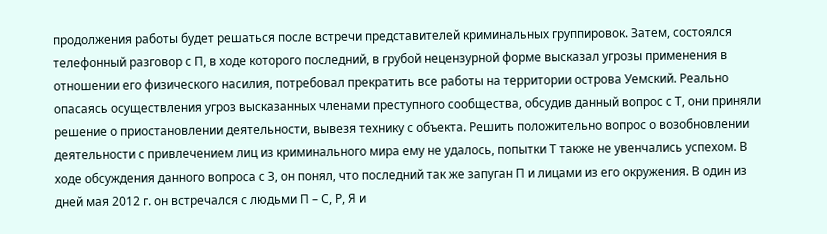продолжения работы будет решаться после встречи представителей криминальных группировок. Затем, состоялся телефонный разговор с П, в ходе которого последний, в грубой нецензурной форме высказал угрозы применения в отношении его физического насилия, потребовал прекратить все работы на территории острова Уемский. Реально опасаясь осуществления угроз высказанных членами преступного сообщества, обсудив данный вопрос с Т, они приняли решение о приостановлении деятельности, вывезя технику с объекта. Решить положительно вопрос о возобновлении деятельности с привлечением лиц из криминального мира ему не удалось, попытки Т также не увенчались успехом. В ходе обсуждения данного вопроса с З, он понял, что последний так же запуган П и лицами из его окружения. В один из дней мая 2012 г. он встречался с людьми П – С, Р, Я и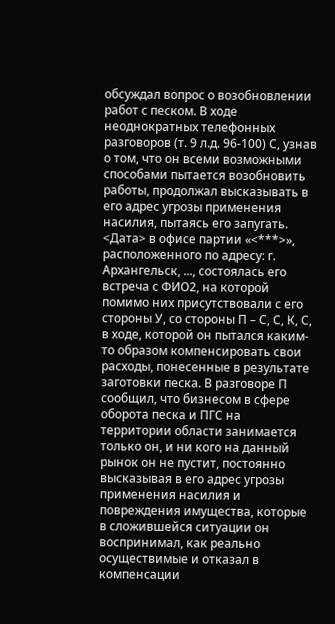обсуждал вопрос о возобновлении работ с песком. В ходе неоднократных телефонных разговоров (т. 9 л.д. 96-100) С, узнав о том, что он всеми возможными способами пытается возобновить работы, продолжал высказывать в его адрес угрозы применения насилия, пытаясь его запугать. <Дата> в офисе партии «<***>», расположенного по адресу: г. Архангельск, ..., состоялась его встреча с ФИО2, на которой помимо них присутствовали с его стороны У, со стороны П – С, С, К, С, в ходе, которой он пытался каким-то образом компенсировать свои расходы, понесенные в результате заготовки песка. В разговоре П сообщил, что бизнесом в сфере оборота песка и ПГС на территории области занимается только он, и ни кого на данный рынок он не пустит, постоянно высказывая в его адрес угрозы применения насилия и повреждения имущества, которые в сложившейся ситуации он воспринимал, как реально осуществимые и отказал в компенсации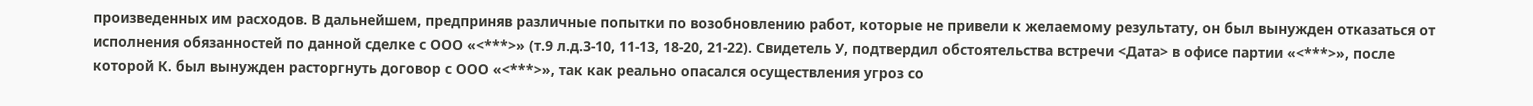произведенных им расходов. В дальнейшем, предприняв различные попытки по возобновлению работ, которые не привели к желаемому результату, он был вынужден отказаться от исполнения обязанностей по данной сделке с ООО «<***>» (т.9 л.д.3-10, 11-13, 18-20, 21-22). Свидетель У, подтвердил обстоятельства встречи <Дата> в офисе партии «<***>», после которой К. был вынужден расторгнуть договор с ООО «<***>», так как реально опасался осуществления угроз со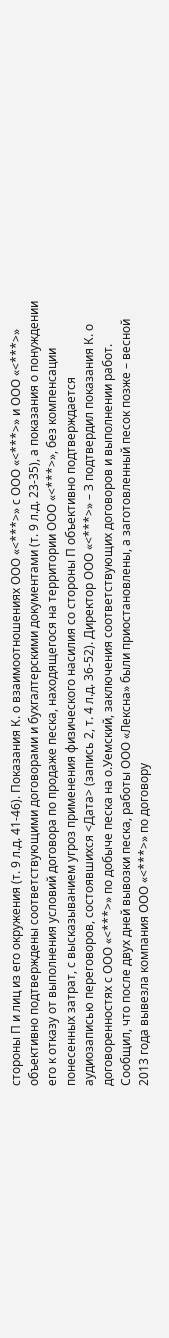стороны П и лиц из его окружения (т. 9 л.д. 41-46). Показания К. о взаимоотношениях ООО «<***>» с ООО «<***>» и ООО «<***>» объективно подтверждены соответствующими договорами и бухгалтерскими документами (т. 9 л.д. 23-35), а показания о понуждении его к отказу от выполнения условий договора по продаже песка, находящегося на территории ООО «<***>», без компенсации понесенных затрат, с высказыванием угроз применения физического насилия со стороны П объективно подтверждается аудиозаписью переговоров, состоявшихся <Дата> (запись 2, т. 4 л.д. 36-52). Директор ООО «<***>» – З подтвердил показания К. о договоренностях с ООО «<***>» по добыче песка на о.Уемский, заключения соответствующих договоров и выполнении работ. Сообщил, что после двух дней вывозки песка, работы ООО «Лексна» были приостановлены, а заготовленный песок позже – весной 2013 года вывезла компания ООО «<***>» по договору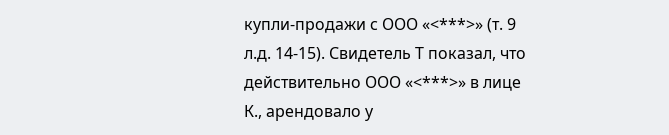купли-продажи с ООО «<***>» (т. 9 л.д. 14-15). Свидетель Т показал, что действительно ООО «<***>» в лице К., арендовало у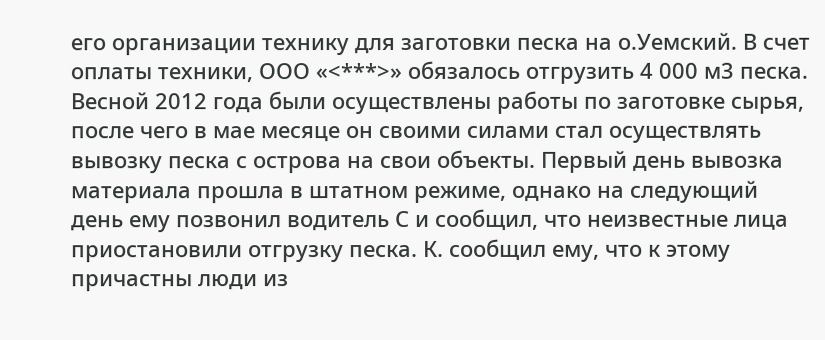его организации технику для заготовки песка на о.Уемский. В счет оплаты техники, ООО «<***>» обязалось отгрузить 4 000 м3 песка. Весной 2012 года были осуществлены работы по заготовке сырья, после чего в мае месяце он своими силами стал осуществлять вывозку песка с острова на свои объекты. Первый день вывозка материала прошла в штатном режиме, однако на следующий день ему позвонил водитель С и сообщил, что неизвестные лица приостановили отгрузку песка. К. сообщил ему, что к этому причастны люди из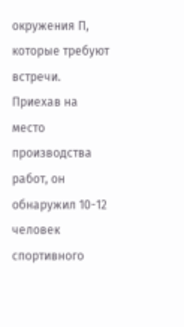окружения П, которые требуют встречи. Приехав на место производства работ, он обнаружил 10-12 человек спортивного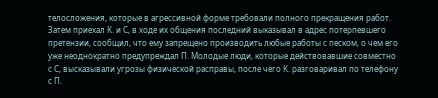телосложения, которые в агрессивной форме требовали полного прекращения работ. Затем приехал К. и С, в ходе их общения последний выказывал в адрес потерпевшего претензии, сообщил, что ему запрещено производить любые работы с песком, о чем его уже неоднократно предупреждал П. Молодые люди, которые действовавшие совместно с С, высказывали угрозы физической расправы, после чего К. разговаривал по телефону с П.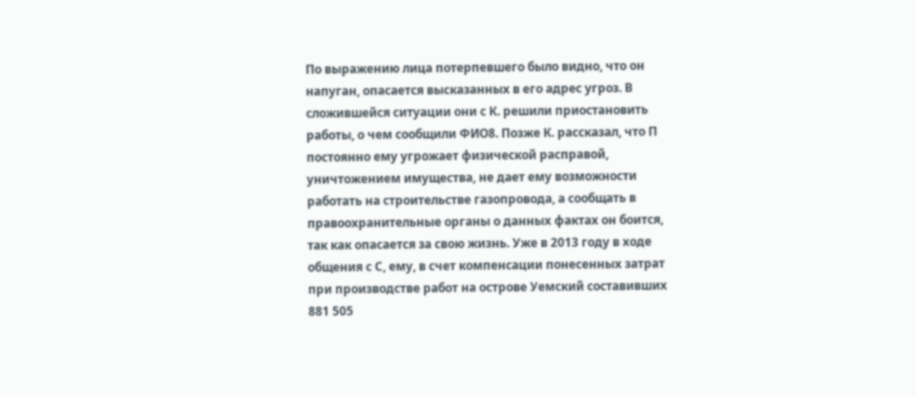По выражению лица потерпевшего было видно, что он напуган, опасается высказанных в его адрес угроз. В сложившейся ситуации они с К. решили приостановить работы, о чем сообщили ФИО8. Позже К. рассказал, что П постоянно ему угрожает физической расправой, уничтожением имущества, не дает ему возможности работать на строительстве газопровода, а сообщать в правоохранительные органы о данных фактах он боится, так как опасается за свою жизнь. Уже в 2013 году в ходе общения с С, ему, в счет компенсации понесенных затрат при производстве работ на острове Уемский составивших 881 505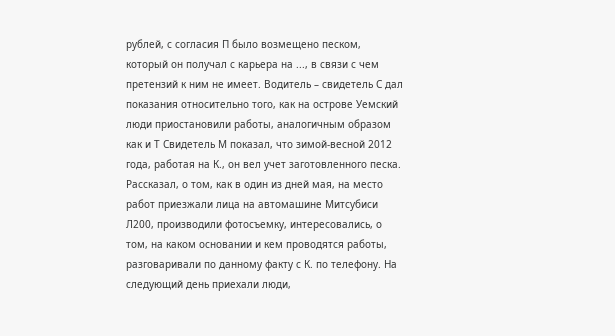рублей, с согласия П было возмещено песком, который он получал с карьера на ..., в связи с чем претензий к ним не имеет. Водитель – свидетель С дал показания относительно того, как на острове Уемский люди приостановили работы, аналогичным образом как и Т Свидетель М показал, что зимой-весной 2012 года, работая на К., он вел учет заготовленного песка. Рассказал, о том, как в один из дней мая, на место работ приезжали лица на автомашине Митсубиси Л200, производили фотосъемку, интересовались, о том, на каком основании и кем проводятся работы, разговаривали по данному факту с К. по телефону. На следующий день приехали люди,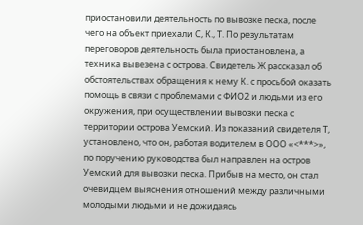приостановили деятельность по вывозке песка, после чего на объект приехали С, К., Т. По результатам переговоров деятельность была приостановлена, а техника вывезена с острова. Свидетель Ж рассказал об обстоятельствах обращения к нему К. с просьбой оказать помощь в связи с проблемами с ФИО2 и людьми из его окружения, при осуществлении вывозки песка с территории острова Уемский. Из показаний свидетеля Т, установлено, что он, работая водителем в ООО «<***>», по поручению руководства был направлен на остров Уемский для вывозки песка. Прибыв на место, он стал очевидцем выяснения отношений между различными молодыми людьми и не дожидаясь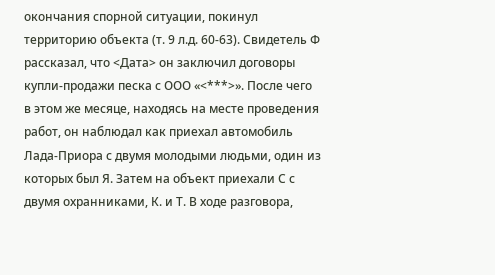окончания спорной ситуации, покинул территорию объекта (т. 9 л.д. 60-63). Свидетель Ф рассказал, что <Дата> он заключил договоры купли-продажи песка с ООО «<***>». После чего в этом же месяце, находясь на месте проведения работ, он наблюдал как приехал автомобиль Лада-Приора с двумя молодыми людьми, один из которых был Я. Затем на объект приехали С с двумя охранниками, К. и Т. В ходе разговора,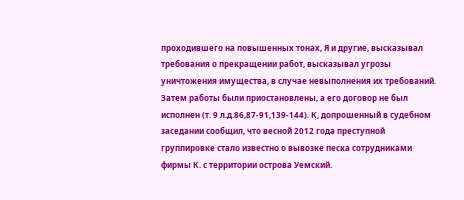проходившего на повышенных тонах, Я и другие, высказывал требования о прекращении работ, высказывал угрозы уничтожения имущества, в случае невыполнения их требований. Затем работы были приостановлены, а его договор не был исполнен (т. 9 л.д.86,87-91,139-144). К, допрошенный в судебном заседании сообщил, что весной 2012 года преступной группировке стало известно о вывозке песка сотрудниками фирмы К. с территории острова Уемский.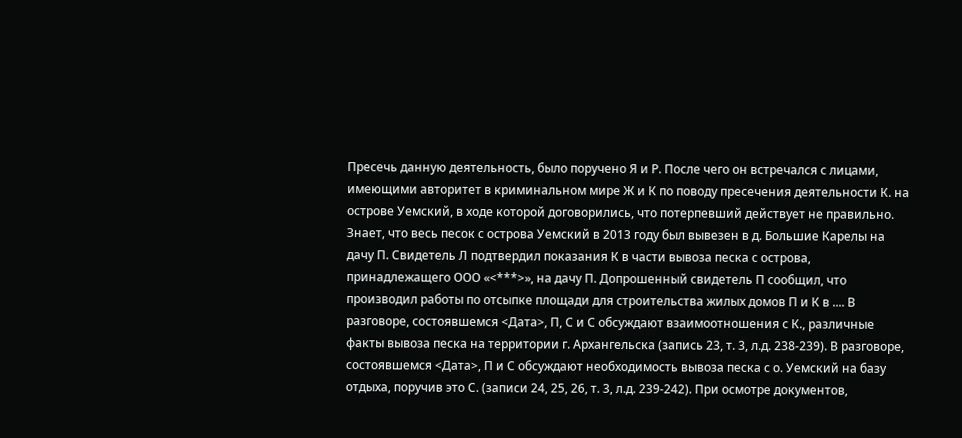Пресечь данную деятельность, было поручено Я и Р. После чего он встречался с лицами, имеющими авторитет в криминальном мире Ж и К по поводу пресечения деятельности К. на острове Уемский, в ходе которой договорились, что потерпевший действует не правильно. Знает, что весь песок с острова Уемский в 2013 году был вывезен в д. Большие Карелы на дачу П. Свидетель Л подтвердил показания К в части вывоза песка с острова, принадлежащего ООО «<***>», на дачу П. Допрошенный свидетель П сообщил, что производил работы по отсыпке площади для строительства жилых домов П и К в .... В разговоре, состоявшемся <Дата>, П, С и С обсуждают взаимоотношения с К., различные факты вывоза песка на территории г. Архангельска (запись 23, т. 3, л.д. 238-239). В разговоре, состоявшемся <Дата>, П и С обсуждают необходимость вывоза песка с о. Уемский на базу отдыха, поручив это С. (записи 24, 25, 26, т. 3, л.д. 239-242). При осмотре документов,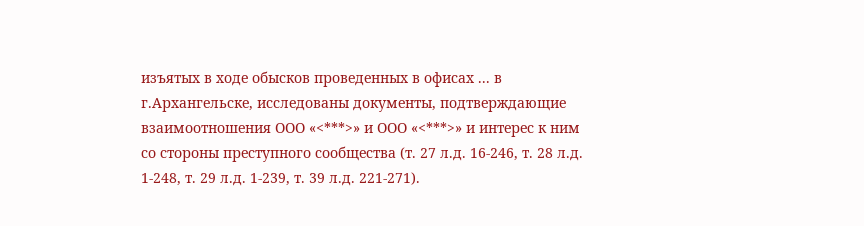изъятых в ходе обысков проведенных в офисах ... в г.Архангельске, исследованы документы, подтверждающие взаимоотношения ООО «<***>» и ООО «<***>» и интерес к ним со стороны преступного сообщества (т. 27 л.д. 16-246, т. 28 л.д. 1-248, т. 29 л.д. 1-239, т. 39 л.д. 221-271).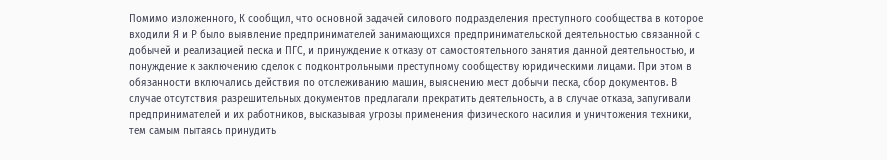Помимо изложенного, К сообщил, что основной задачей силового подразделения преступного сообщества в которое входили Я и Р было выявление предпринимателей занимающихся предпринимательской деятельностью связанной с добычей и реализацией песка и ПГС, и принуждение к отказу от самостоятельного занятия данной деятельностью, и понуждение к заключению сделок с подконтрольными преступному сообществу юридическими лицами. При этом в обязанности включались действия по отслеживанию машин, выяснению мест добычи песка, сбор документов. В случае отсутствия разрешительных документов предлагали прекратить деятельность, а в случае отказа, запугивали предпринимателей и их работников, высказывая угрозы применения физического насилия и уничтожения техники, тем самым пытаясь принудить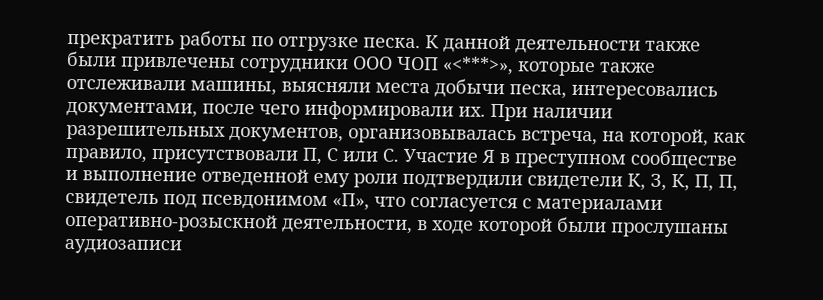прекратить работы по отгрузке песка. К данной деятельности также были привлечены сотрудники ООО ЧОП «<***>», которые также отслеживали машины, выясняли места добычи песка, интересовались документами, после чего информировали их. При наличии разрешительных документов, организовывалась встреча, на которой, как правило, присутствовали П, С или С. Участие Я в преступном сообществе и выполнение отведенной ему роли подтвердили свидетели К, З, К, П, П, свидетель под псевдонимом «П», что согласуется с материалами оперативно-розыскной деятельности, в ходе которой были прослушаны аудиозаписи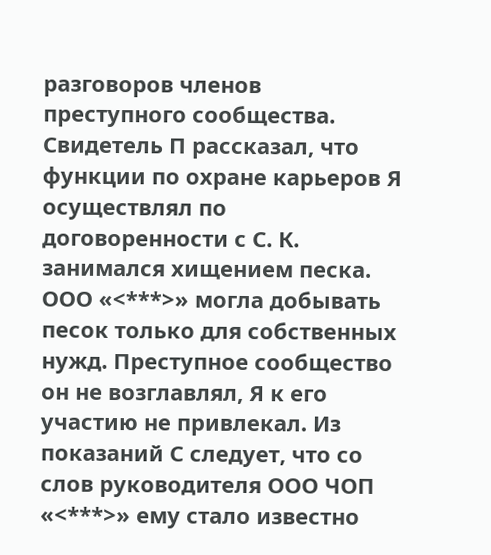разговоров членов преступного сообщества. Свидетель П рассказал, что функции по охране карьеров Я осуществлял по договоренности с С. К. занимался хищением песка. ООО «<***>» могла добывать песок только для собственных нужд. Преступное сообщество он не возглавлял, Я к его участию не привлекал. Из показаний С следует, что со слов руководителя ООО ЧОП «<***>» ему стало известно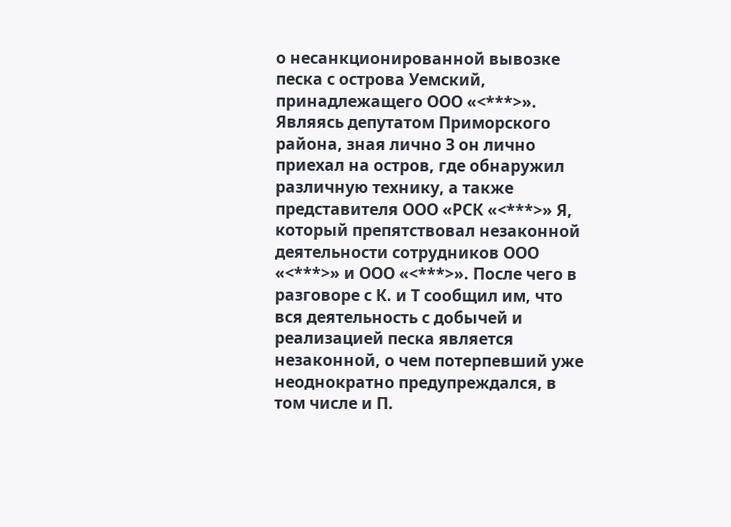о несанкционированной вывозке песка с острова Уемский, принадлежащего ООО «<***>». Являясь депутатом Приморского района, зная лично З он лично приехал на остров, где обнаружил различную технику, а также представителя ООО «РСК «<***>» Я, который препятствовал незаконной деятельности сотрудников ООО «<***>» и ООО «<***>». После чего в разговоре с К. и Т сообщил им, что вся деятельность с добычей и реализацией песка является незаконной, о чем потерпевший уже неоднократно предупреждался, в том числе и П.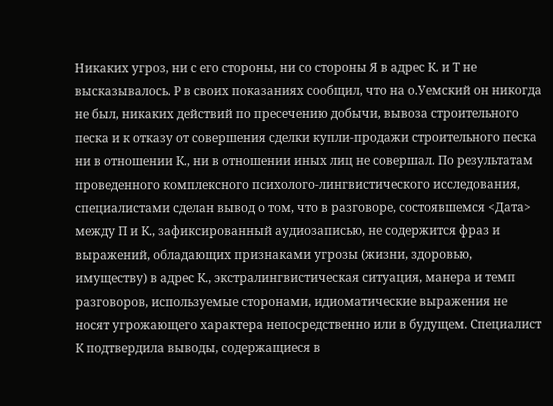Никаких угроз, ни с его стороны, ни со стороны Я в адрес К. и Т не высказывалось. Р в своих показаниях сообщил, что на о.Уемский он никогда не был, никаких действий по пресечению добычи, вывоза строительного песка и к отказу от совершения сделки купли-продажи строительного песка ни в отношении К., ни в отношении иных лиц не совершал. По результатам проведенного комплексного психолого-лингвистического исследования, специалистами сделан вывод о том, что в разговоре, состоявшемся <Дата> между П и К., зафиксированный аудиозаписью, не содержится фраз и выражений, обладающих признаками угрозы (жизни, здоровью, имуществу) в адрес К., экстралингвистическая ситуация, манера и темп разговоров, используемые сторонами, идиоматические выражения не носят угрожающего характера непосредственно или в будущем. Специалист К подтвердила выводы, содержащиеся в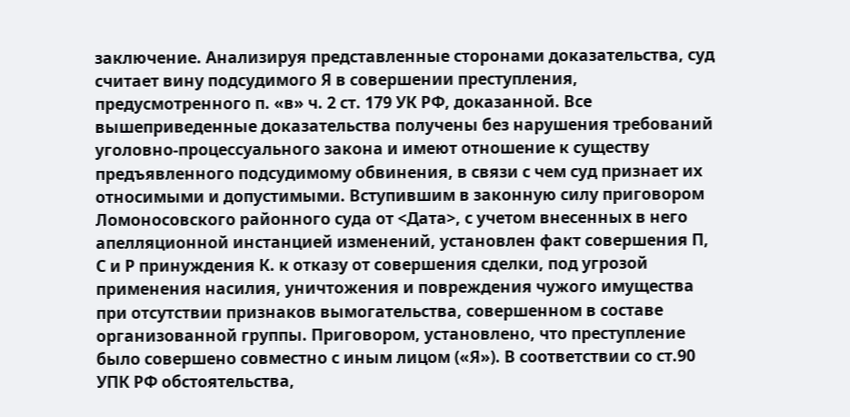заключение. Анализируя представленные сторонами доказательства, суд считает вину подсудимого Я в совершении преступления, предусмотренного п. «в» ч. 2 ст. 179 УК РФ, доказанной. Все вышеприведенные доказательства получены без нарушения требований уголовно-процессуального закона и имеют отношение к существу предъявленного подсудимому обвинения, в связи с чем суд признает их относимыми и допустимыми. Вступившим в законную силу приговором Ломоносовского районного суда от <Дата>, с учетом внесенных в него апелляционной инстанцией изменений, установлен факт совершения П, С и Р принуждения К. к отказу от совершения сделки, под угрозой применения насилия, уничтожения и повреждения чужого имущества при отсутствии признаков вымогательства, совершенном в составе организованной группы. Приговором, установлено, что преступление было совершено совместно с иным лицом («Я»). В соответствии со ст.90 УПК РФ обстоятельства,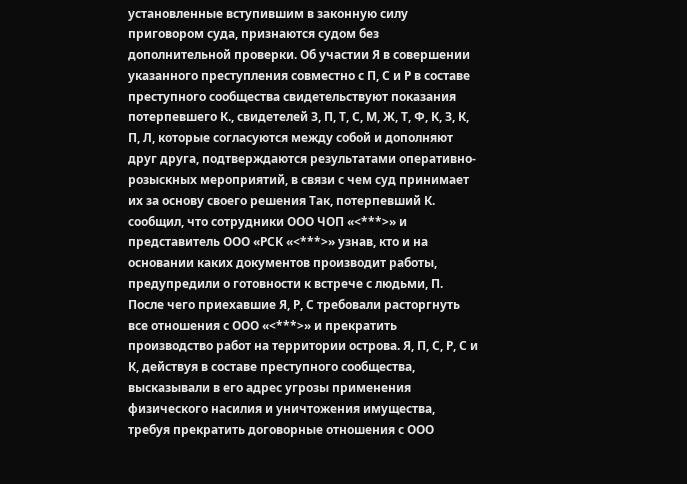установленные вступившим в законную силу приговором суда, признаются судом без дополнительной проверки. Об участии Я в совершении указанного преступления совместно с П, С и Р в составе преступного сообщества свидетельствуют показания потерпевшего К., свидетелей З, П, Т, С, М, Ж, Т, Ф, К, З, К, П, Л, которые согласуются между собой и дополняют друг друга, подтверждаются результатами оперативно-розыскных мероприятий, в связи с чем суд принимает их за основу своего решения Так, потерпевший К. сообщил, что сотрудники ООО ЧОП «<***>» и представитель ООО «РСК «<***>» узнав, кто и на основании каких документов производит работы, предупредили о готовности к встрече с людьми, П. После чего приехавшие Я, Р, С требовали расторгнуть все отношения с ООО «<***>» и прекратить производство работ на территории острова. Я, П, С, Р, С и К, действуя в составе преступного сообщества, высказывали в его адрес угрозы применения физического насилия и уничтожения имущества, требуя прекратить договорные отношения с ООО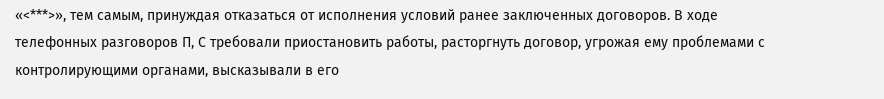«<***>», тем самым, принуждая отказаться от исполнения условий ранее заключенных договоров. В ходе телефонных разговоров П, С требовали приостановить работы, расторгнуть договор, угрожая ему проблемами с контролирующими органами, высказывали в его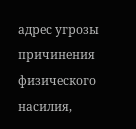адрес угрозы причинения физического насилия,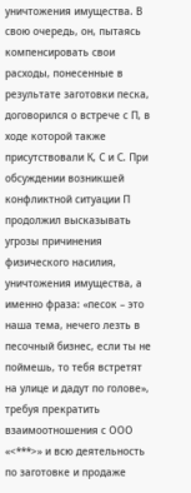уничтожения имущества. В свою очередь, он, пытаясь компенсировать свои расходы, понесенные в результате заготовки песка, договорился о встрече с П, в ходе которой также присутствовали К, С и С. При обсуждении возникшей конфликтной ситуации П продолжил высказывать угрозы причинения физического насилия, уничтожения имущества, а именно фраза: «песок – это наша тема, нечего лезть в песочный бизнес, если ты не поймешь, то тебя встретят на улице и дадут по голове», требуя прекратить взаимоотношения с ООО «<***>» и всю деятельность по заготовке и продаже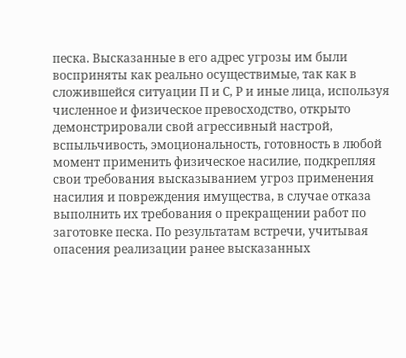песка. Высказанные в его адрес угрозы им были восприняты как реально осуществимые, так как в сложившейся ситуации П и С, Р и иные лица, используя численное и физическое превосходство, открыто демонстрировали свой агрессивный настрой, вспыльчивость, эмоциональность, готовность в любой момент применить физическое насилие, подкрепляя свои требования высказыванием угроз применения насилия и повреждения имущества, в случае отказа выполнить их требования о прекращении работ по заготовке песка. По результатам встречи, учитывая опасения реализации ранее высказанных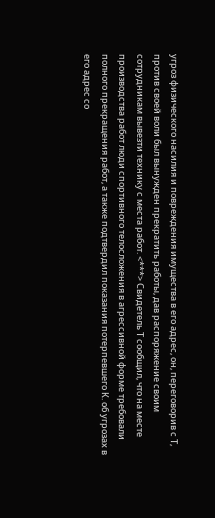угроз физического насилия и повреждения имущества в его адрес, он, переговорив с Т, против своей воли был вынужден прекратить работы, дав распоряжение своим сотрудникам вывезти технику с места работ. <***> Свидетель Т сообщил, что на месте производства работ люди спортивного телосложения в агрессивной форме требовали полного прекращения работ, а также подтвердил показания потерпевшего К. об угрозах в его адрес со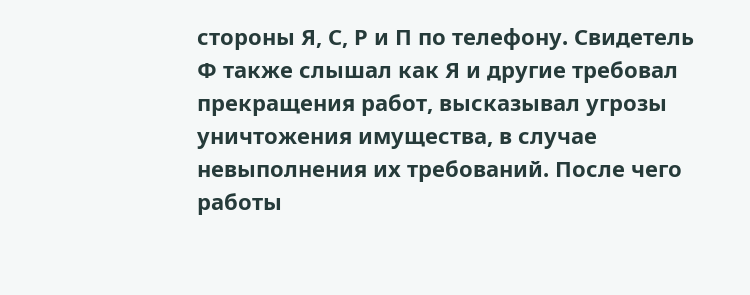стороны Я, С, Р и П по телефону. Свидетель Ф также слышал как Я и другие требовал прекращения работ, высказывал угрозы уничтожения имущества, в случае невыполнения их требований. После чего работы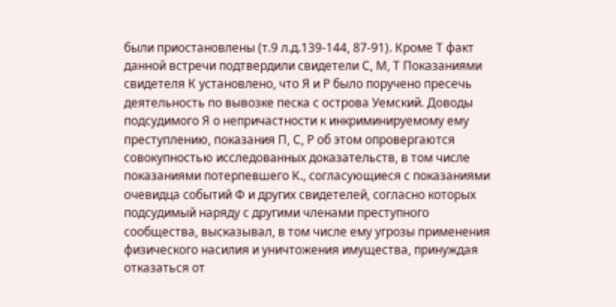были приостановлены (т.9 л.д.139-144, 87-91). Кроме Т факт данной встречи подтвердили свидетели С, М, Т Показаниями свидетеля К установлено, что Я и Р было поручено пресечь деятельность по вывозке песка с острова Уемский. Доводы подсудимого Я о непричастности к инкриминируемому ему преступлению, показания П, С, Р об этом опровергаются совокупностью исследованных доказательств, в том числе показаниями потерпевшего К., согласующиеся с показаниями очевидца событий Ф и других свидетелей, согласно которых подсудимый наряду с другими членами преступного сообщества, высказывал, в том числе ему угрозы применения физического насилия и уничтожения имущества, принуждая отказаться от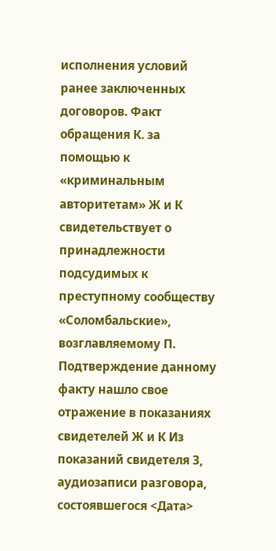исполнения условий ранее заключенных договоров. Факт обращения К. за помощью к «криминальным авторитетам» Ж и К свидетельствует о принадлежности подсудимых к преступному сообществу «Соломбальские», возглавляемому П. Подтверждение данному факту нашло свое отражение в показаниях свидетелей Ж и К Из показаний свидетеля З, аудиозаписи разговора, состоявшегося <Дата>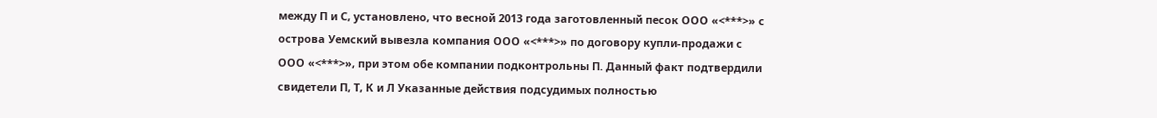между П и С, установлено, что весной 2013 года заготовленный песок ООО «<***>» с острова Уемский вывезла компания ООО «<***>» по договору купли-продажи с ООО «<***>», при этом обе компании подконтрольны П. Данный факт подтвердили свидетели П, Т, К и Л Указанные действия подсудимых полностью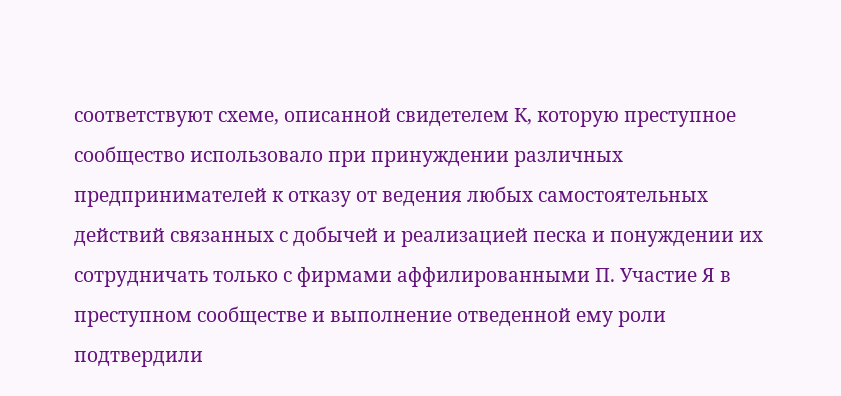соответствуют схеме, описанной свидетелем К, которую преступное сообщество использовало при принуждении различных предпринимателей к отказу от ведения любых самостоятельных действий связанных с добычей и реализацией песка и понуждении их сотрудничать только с фирмами аффилированными П. Участие Я в преступном сообществе и выполнение отведенной ему роли подтвердили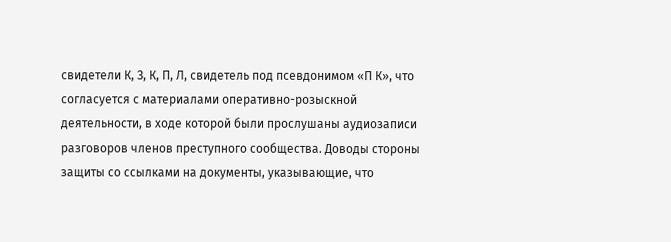свидетели К, З, К, П, Л, свидетель под псевдонимом «П К», что согласуется с материалами оперативно-розыскной деятельности, в ходе которой были прослушаны аудиозаписи разговоров членов преступного сообщества. Доводы стороны защиты со ссылками на документы, указывающие, что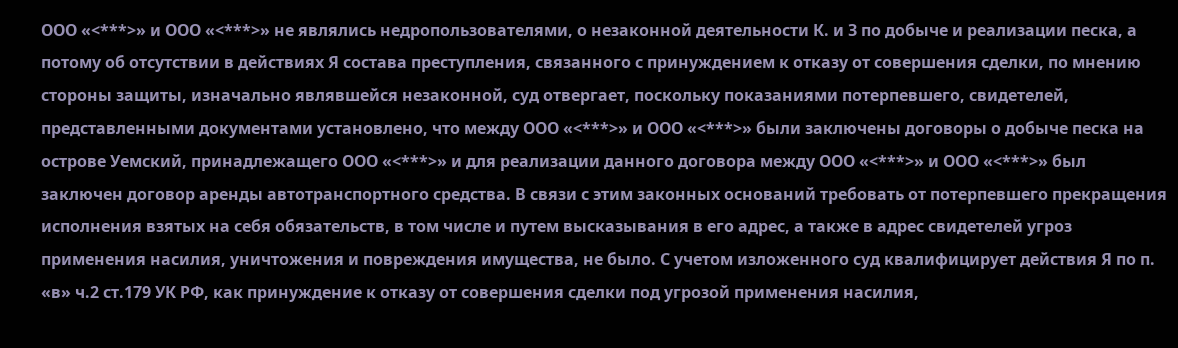ООО «<***>» и ООО «<***>» не являлись недропользователями, о незаконной деятельности К. и З по добыче и реализации песка, а потому об отсутствии в действиях Я состава преступления, связанного с принуждением к отказу от совершения сделки, по мнению стороны защиты, изначально являвшейся незаконной, суд отвергает, поскольку показаниями потерпевшего, свидетелей, представленными документами установлено, что между ООО «<***>» и ООО «<***>» были заключены договоры о добыче песка на острове Уемский, принадлежащего ООО «<***>» и для реализации данного договора между ООО «<***>» и ООО «<***>» был заключен договор аренды автотранспортного средства. В связи с этим законных оснований требовать от потерпевшего прекращения исполнения взятых на себя обязательств, в том числе и путем высказывания в его адрес, а также в адрес свидетелей угроз применения насилия, уничтожения и повреждения имущества, не было. С учетом изложенного суд квалифицирует действия Я по п. «в» ч.2 ст.179 УК РФ, как принуждение к отказу от совершения сделки под угрозой применения насилия,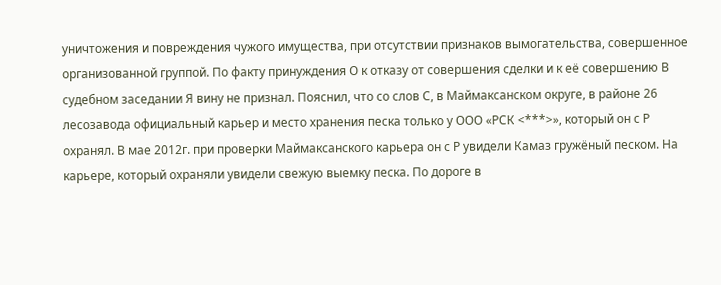уничтожения и повреждения чужого имущества, при отсутствии признаков вымогательства, совершенное организованной группой. По факту принуждения О к отказу от совершения сделки и к её совершению В судебном заседании Я вину не признал. Пояснил, что со слов С, в Маймаксанском округе, в районе 26 лесозавода официальный карьер и место хранения песка только у ООО «РСК <***>», который он с Р охранял. В мае 2012г. при проверки Маймаксанского карьера он с Р увидели Камаз гружёный песком. На карьере, который охраняли увидели свежую выемку песка. По дороге в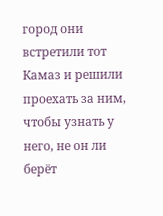город они встретили тот Камаз и решили проехать за ним, чтобы узнать у него, не он ли берёт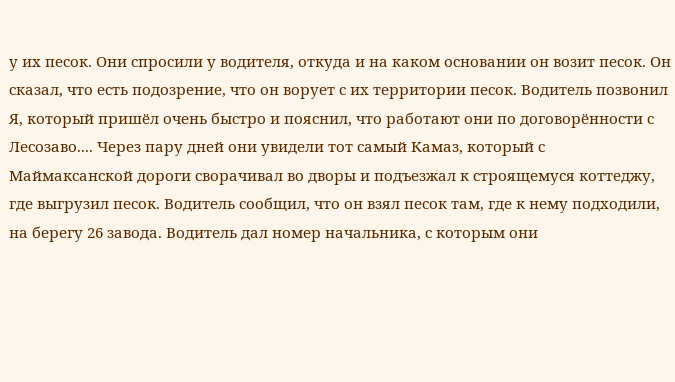у их песок. Они спросили у водителя, откуда и на каком основании он возит песок. Он сказал, что есть подозрение, что он ворует с их территории песок. Водитель позвонил Я, который пришёл очень быстро и пояснил, что работают они по договорённости с Лесозаво.... Через пару дней они увидели тот самый Камаз, который с Маймаксанской дороги сворачивал во дворы и подъезжал к строящемуся коттеджу, где выгрузил песок. Водитель сообщил, что он взял песок там, где к нему подходили, на берегу 26 завода. Водитель дал номер начальника, с которым они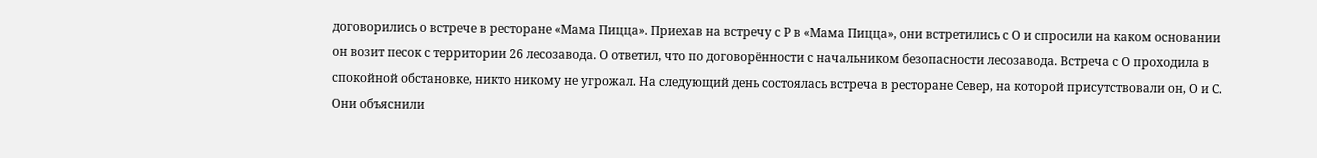договорились о встрече в ресторане «Мама Пицца». Приехав на встречу с Р в «Мама Пицца», они встретились с О и спросили на каком основании он возит песок с территории 26 лесозавода. О ответил, что по договорённости с начальником безопасности лесозавода. Встреча с О проходила в спокойной обстановке, никто никому не угрожал. На следующий день состоялась встреча в ресторане Север, на которой присутствовали он, О и С. Они объяснили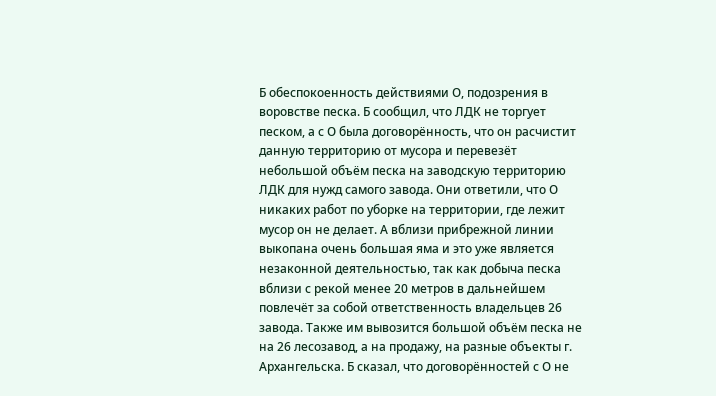Б обеспокоенность действиями О, подозрения в воровстве песка. Б сообщил, что ЛДК не торгует песком, а с О была договорённость, что он расчистит данную территорию от мусора и перевезёт небольшой объём песка на заводскую территорию ЛДК для нужд самого завода. Они ответили, что О никаких работ по уборке на территории, где лежит мусор он не делает. А вблизи прибрежной линии выкопана очень большая яма и это уже является незаконной деятельностью, так как добыча песка вблизи с рекой менее 20 метров в дальнейшем повлечёт за собой ответственность владельцев 26 завода. Также им вывозится большой объём песка не на 26 лесозавод, а на продажу, на разные объекты г. Архангельска. Б сказал, что договорённостей с О не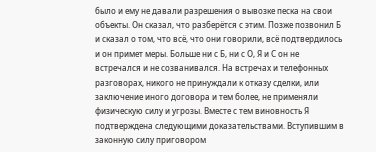было и ему не давали разрешения о вывозке песка на свои объекты. Он сказал, что разберётся с этим. Позже позвонил Б и сказал о том, что всё, что они говорили, всё подтвердилось и он примет меры. Больше ни с Б, ни с О, Я и С он не встречался и не созванивался. На встречах и телефонных разговорах, никого не принуждали к отказу сделки, или заключение иного договора и тем более, не применяли физическую силу и угрозы. Вместе с тем виновность Я подтверждена следующими доказательствами. Вступившим в законную силу приговором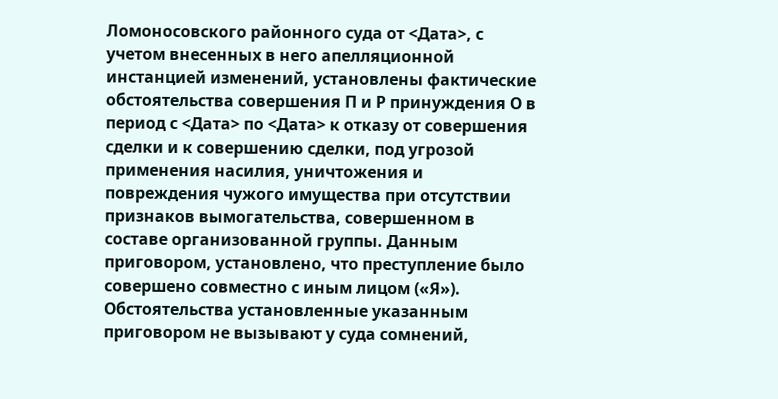Ломоносовского районного суда от <Дата>, с учетом внесенных в него апелляционной инстанцией изменений, установлены фактические обстоятельства совершения П и Р принуждения О в период с <Дата> по <Дата> к отказу от совершения сделки и к совершению сделки, под угрозой применения насилия, уничтожения и повреждения чужого имущества при отсутствии признаков вымогательства, совершенном в составе организованной группы. Данным приговором, установлено, что преступление было совершено совместно с иным лицом («Я»). Обстоятельства установленные указанным приговором не вызывают у суда сомнений,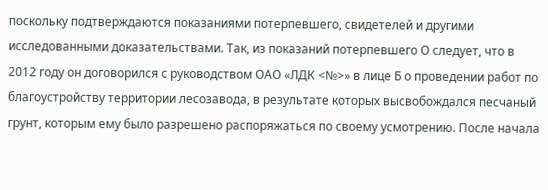поскольку подтверждаются показаниями потерпевшего, свидетелей и другими исследованными доказательствами. Так, из показаний потерпевшего О следует, что в 2012 году он договорился с руководством ОАО «ЛДК <№>» в лице Б о проведении работ по благоустройству территории лесозавода, в результате которых высвобождался песчаный грунт, которым ему было разрешено распоряжаться по своему усмотрению. После начала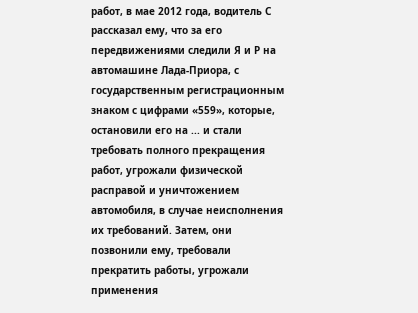работ, в мае 2012 года, водитель С рассказал ему, что за его передвижениями следили Я и Р на автомашине Лада-Приора, с государственным регистрационным знаком с цифрами «559», которые, остановили его на ... и стали требовать полного прекращения работ, угрожали физической расправой и уничтожением автомобиля, в случае неисполнения их требований. Затем, они позвонили ему, требовали прекратить работы, угрожали применения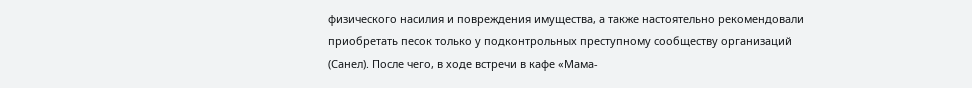физического насилия и повреждения имущества, а также настоятельно рекомендовали приобретать песок только у подконтрольных преступному сообществу организаций (Санел). После чего, в ходе встречи в кафе «Мама-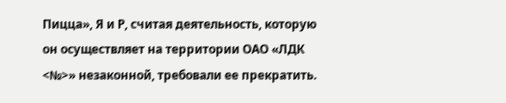Пицца», Я и Р, считая деятельность, которую он осуществляет на территории ОАО «ЛДК <№>» незаконной, требовали ее прекратить.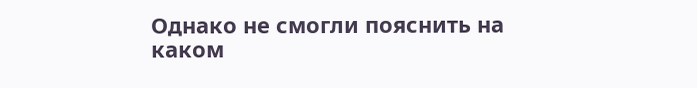Однако не смогли пояснить на каком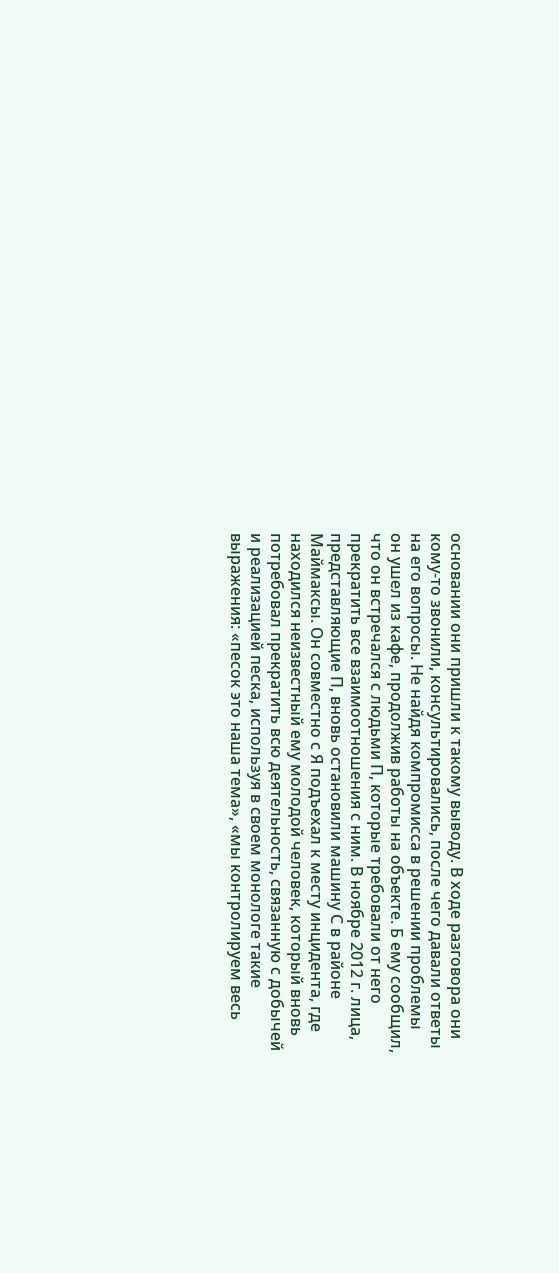основании они пришли к такому выводу. В ходе разговора они кому-то звонили, консультировались, после чего давали ответы на его вопросы. Не найдя компромисса в решении проблемы он ушел из кафе, продолжив работы на объекте. Б ему сообщил, что он встречался с людьми П, которые требовали от него прекратить все взаимоотношения с ним. В ноябре 2012 г. лица, представляющие П, вновь остановили машину С в районе Маймаксы. Он совместно с Я подъехал к месту инцидента, где находился неизвестный ему молодой человек, который вновь потребовал прекратить всю деятельность, связанную с добычей и реализацией песка, используя в своем монологе такие выражения: «песок это наша тема», «мы контролируем весь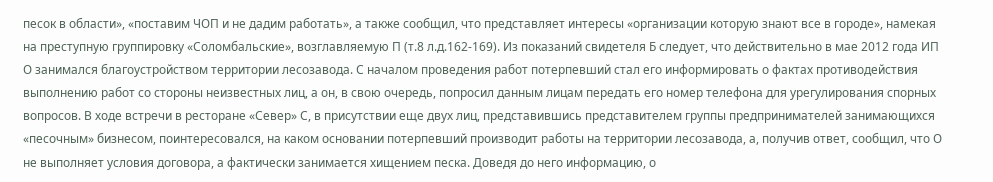песок в области», «поставим ЧОП и не дадим работать», а также сообщил, что представляет интересы «организации которую знают все в городе», намекая на преступную группировку «Соломбальские», возглавляемую П (т.8 л.д.162-169). Из показаний свидетеля Б следует, что действительно в мае 2012 года ИП О занимался благоустройством территории лесозавода. С началом проведения работ потерпевший стал его информировать о фактах противодействия выполнению работ со стороны неизвестных лиц, а он, в свою очередь, попросил данным лицам передать его номер телефона для урегулирования спорных вопросов. В ходе встречи в ресторане «Север» С, в присутствии еще двух лиц, представившись представителем группы предпринимателей занимающихся «песочным» бизнесом, поинтересовался, на каком основании потерпевший производит работы на территории лесозавода, а, получив ответ, сообщил, что О не выполняет условия договора, а фактически занимается хищением песка. Доведя до него информацию, о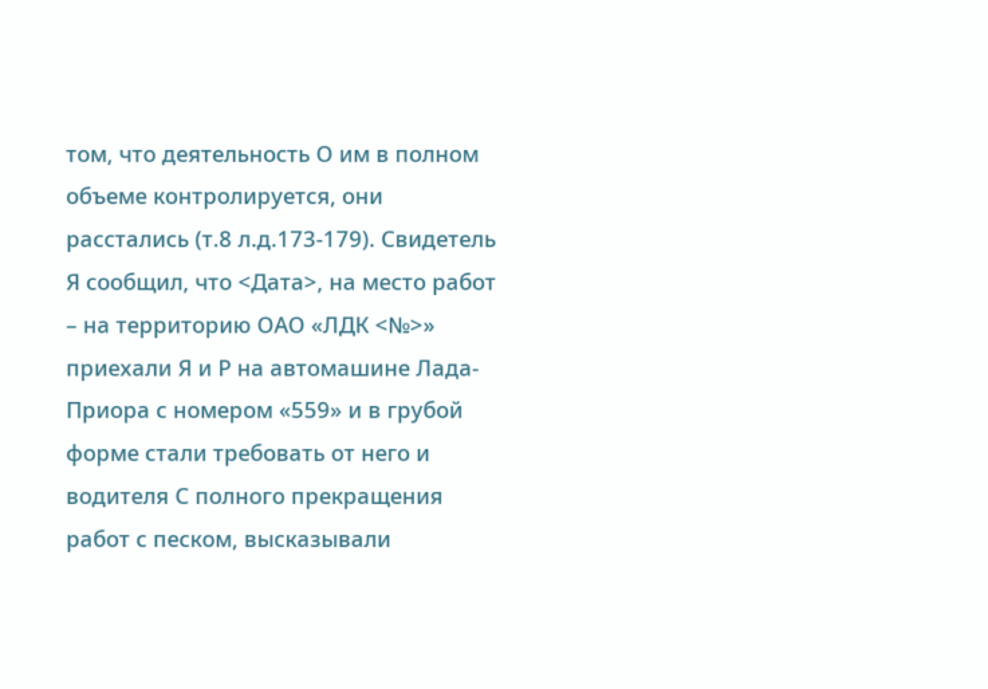том, что деятельность О им в полном объеме контролируется, они расстались (т.8 л.д.173-179). Свидетель Я сообщил, что <Дата>, на место работ – на территорию ОАО «ЛДК <№>» приехали Я и Р на автомашине Лада-Приора с номером «559» и в грубой форме стали требовать от него и водителя С полного прекращения работ с песком, высказывали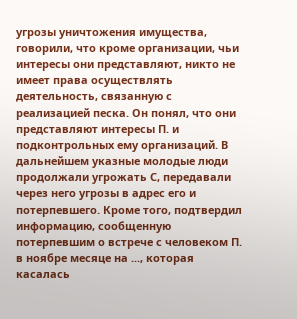угрозы уничтожения имущества, говорили, что кроме организации, чьи интересы они представляют, никто не имеет права осуществлять деятельность, связанную с реализацией песка. Он понял, что они представляют интересы П. и подконтрольных ему организаций. В дальнейшем указные молодые люди продолжали угрожать С, передавали через него угрозы в адрес его и потерпевшего. Кроме того, подтвердил информацию, сообщенную потерпевшим о встрече с человеком П. в ноябре месяце на ..., которая касалась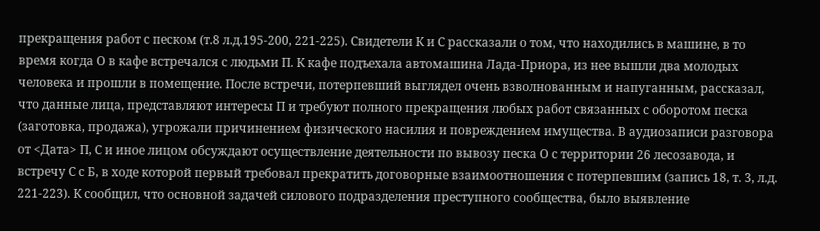прекращения работ с песком (т.8 л.д.195-200, 221-225). Свидетели К и С рассказали о том, что находились в машине, в то время когда О в кафе встречался с людьми П. К кафе подъехала автомашина Лада-Приора, из нее вышли два молодых человека и прошли в помещение. После встречи, потерпевший выглядел очень взволнованным и напуганным, рассказал, что данные лица, представляют интересы П и требуют полного прекращения любых работ связанных с оборотом песка (заготовка, продажа), угрожали причинением физического насилия и повреждением имущества. В аудиозаписи разговора от <Дата> П, С и иное лицом обсуждают осуществление деятельности по вывозу песка О с территории 26 лесозавода, и встречу С с Б, в ходе которой первый требовал прекратить договорные взаимоотношения с потерпевшим (запись 18, т. 3, л.д. 221-223). К сообщил, что основной задачей силового подразделения преступного сообщества, было выявление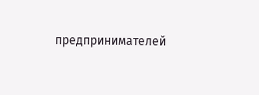предпринимателей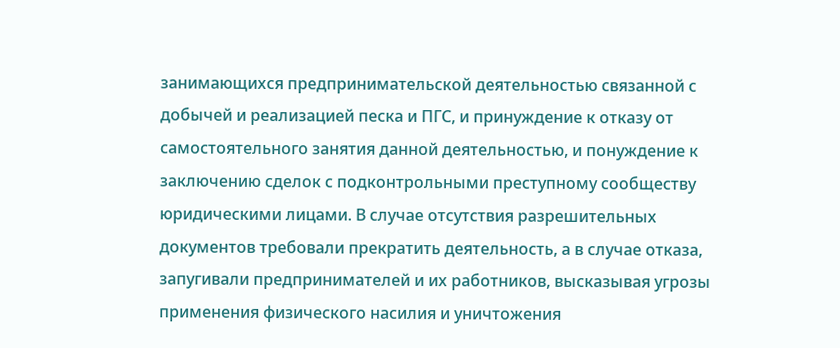занимающихся предпринимательской деятельностью связанной с добычей и реализацией песка и ПГС, и принуждение к отказу от самостоятельного занятия данной деятельностью, и понуждение к заключению сделок с подконтрольными преступному сообществу юридическими лицами. В случае отсутствия разрешительных документов требовали прекратить деятельность, а в случае отказа, запугивали предпринимателей и их работников, высказывая угрозы применения физического насилия и уничтожения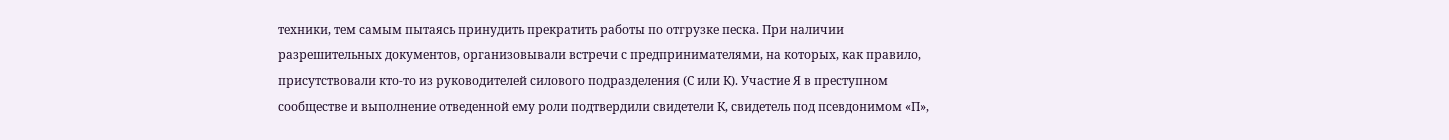техники, тем самым пытаясь принудить прекратить работы по отгрузке песка. При наличии разрешительных документов, организовывали встречи с предпринимателями, на которых, как правило, присутствовали кто-то из руководителей силового подразделения (С или К). Участие Я в преступном сообществе и выполнение отведенной ему роли подтвердили свидетели К, свидетель под псевдонимом «П»,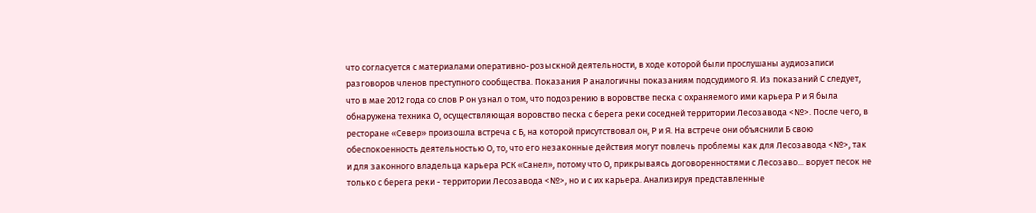что согласуется с материалами оперативно-розыскной деятельности, в ходе которой были прослушаны аудиозаписи разговоров членов преступного сообщества. Показания Р аналогичны показаниям подсудимого Я. Из показаний С следует, что в мае 2012 года со слов Р он узнал о том, что подозрению в воровстве песка с охраняемого ими карьера Р и Я была обнаружена техника О, осуществляющая воровство песка с берега реки соседней территории Лесозавода <№>. После чего, в ресторане «Север» произошла встреча с Б, на которой присутствовал он, Р и Я. На встрече они объяснили Б свою обеспокоенность деятельностью О, то, что его незаконные действия могут повлечь проблемы как для Лесозавода <№>, так и для законного владельца карьера РСК «Санел», потому что О, прикрываясь договоренностями с Лесозаво... ворует песок не только с берега реки - территории Лесозавода <№>, но и с их карьера. Анализируя представленные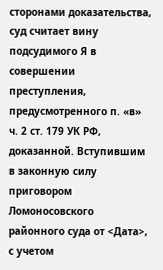сторонами доказательства, суд считает вину подсудимого Я в совершении преступления, предусмотренного п. «в» ч. 2 ст. 179 УК РФ, доказанной. Вступившим в законную силу приговором Ломоносовского районного суда от <Дата>, с учетом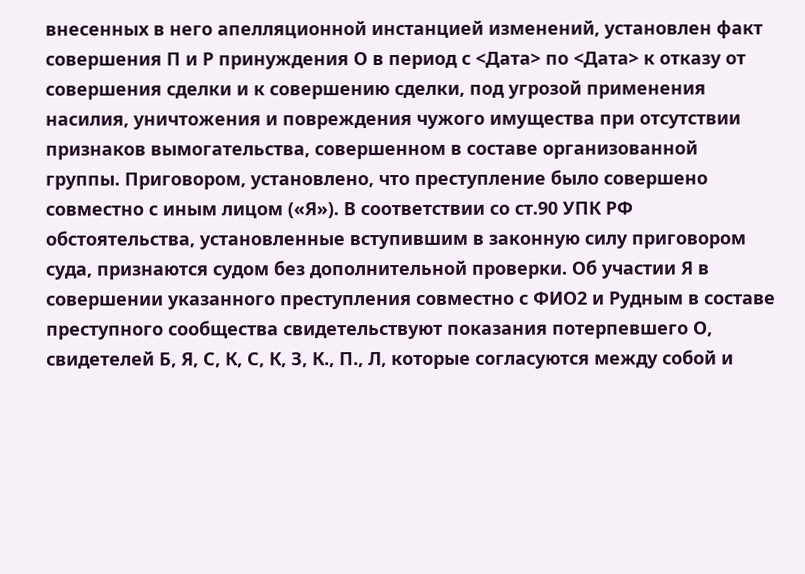внесенных в него апелляционной инстанцией изменений, установлен факт совершения П и Р принуждения О в период с <Дата> по <Дата> к отказу от совершения сделки и к совершению сделки, под угрозой применения насилия, уничтожения и повреждения чужого имущества при отсутствии признаков вымогательства, совершенном в составе организованной группы. Приговором, установлено, что преступление было совершено совместно с иным лицом («Я»). В соответствии со ст.90 УПК РФ обстоятельства, установленные вступившим в законную силу приговором суда, признаются судом без дополнительной проверки. Об участии Я в совершении указанного преступления совместно с ФИО2 и Рудным в составе преступного сообщества свидетельствуют показания потерпевшего О, свидетелей Б, Я, С, К, С, К, З, К., П., Л, которые согласуются между собой и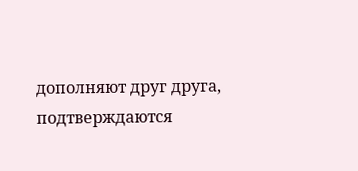дополняют друг друга, подтверждаются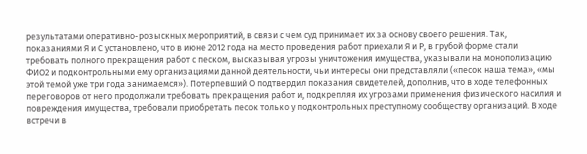результатами оперативно-розыскных мероприятий, в связи с чем суд принимает их за основу своего решения. Так, показаниями Я и С установлено, что в июне 2012 года на место проведения работ приехали Я и Р, в грубой форме стали требовать полного прекращения работ с песком, высказывая угрозы уничтожения имущества, указывали на монополизацию ФИО2 и подконтрольными ему организациями данной деятельности, чьи интересы они представляли («песок наша тема», «мы этой темой уже три года занимаемся»). Потерпевший О подтвердил показания свидетелей, дополнив, что в ходе телефонных переговоров от него продолжали требовать прекращения работ и, подкрепляя их угрозами применения физического насилия и повреждения имущества, требовали приобретать песок только у подконтрольных преступному сообществу организаций. В ходе встречи в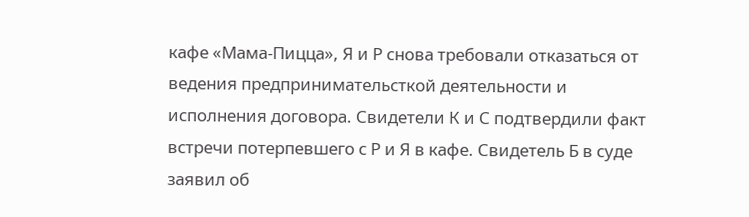кафе «Мама-Пицца», Я и Р снова требовали отказаться от ведения предпринимательсткой деятельности и исполнения договора. Свидетели К и С подтвердили факт встречи потерпевшего с Р и Я в кафе. Свидетель Б в суде заявил об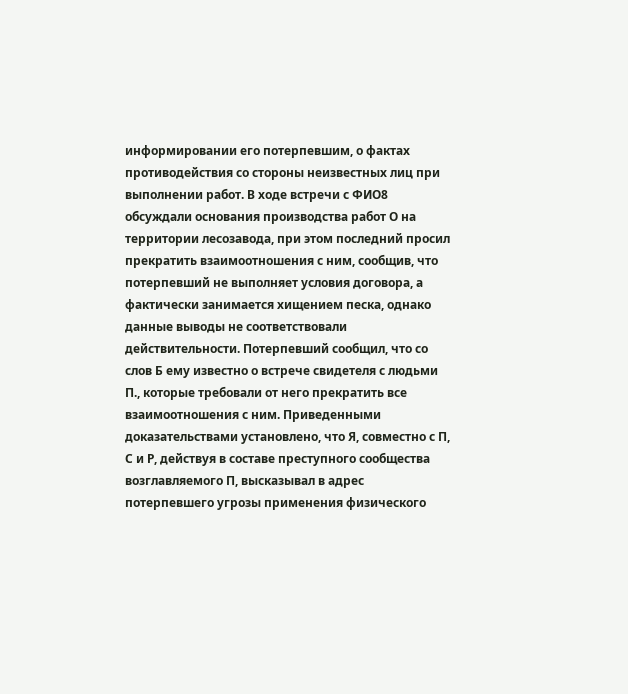информировании его потерпевшим, о фактах противодействия со стороны неизвестных лиц при выполнении работ. В ходе встречи с ФИО8 обсуждали основания производства работ О на территории лесозавода, при этом последний просил прекратить взаимоотношения с ним, сообщив, что потерпевший не выполняет условия договора, а фактически занимается хищением песка, однако данные выводы не соответствовали действительности. Потерпевший сообщил, что со слов Б ему известно о встрече свидетеля с людьми П., которые требовали от него прекратить все взаимоотношения с ним. Приведенными доказательствами установлено, что Я, совместно с П, С и Р, действуя в составе преступного сообщества возглавляемого П, высказывал в адрес потерпевшего угрозы применения физического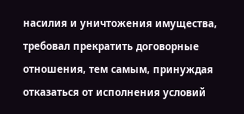насилия и уничтожения имущества, требовал прекратить договорные отношения, тем самым, принуждая отказаться от исполнения условий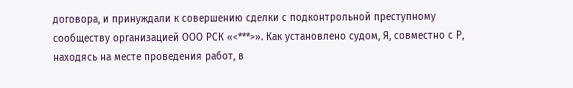договора, и принуждали к совершению сделки с подконтрольной преступному сообществу организацией ООО РСК «<***>». Как установлено судом, Я, совместно с Р, находясь на месте проведения работ, в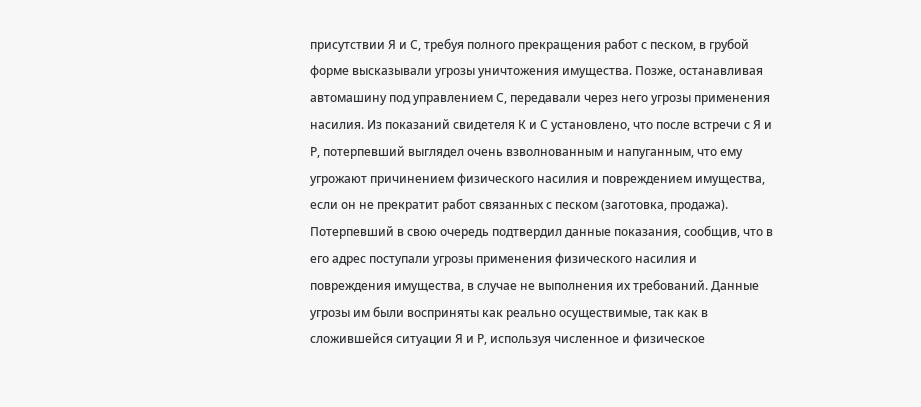присутствии Я и С, требуя полного прекращения работ с песком, в грубой форме высказывали угрозы уничтожения имущества. Позже, останавливая автомашину под управлением С, передавали через него угрозы применения насилия. Из показаний свидетеля К и С установлено, что после встречи с Я и Р, потерпевший выглядел очень взволнованным и напуганным, что ему угрожают причинением физического насилия и повреждением имущества, если он не прекратит работ связанных с песком (заготовка, продажа). Потерпевший в свою очередь подтвердил данные показания, сообщив, что в его адрес поступали угрозы применения физического насилия и повреждения имущества, в случае не выполнения их требований. Данные угрозы им были восприняты как реально осуществимые, так как в сложившейся ситуации Я и Р, используя численное и физическое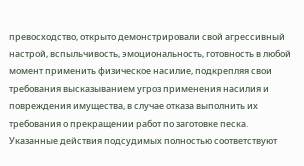превосходство, открыто демонстрировали свой агрессивный настрой, вспыльчивость, эмоциональность, готовность в любой момент применить физическое насилие, подкрепляя свои требования высказыванием угроз применения насилия и повреждения имущества, в случае отказа выполнить их требования о прекращении работ по заготовке песка. Указанные действия подсудимых полностью соответствуют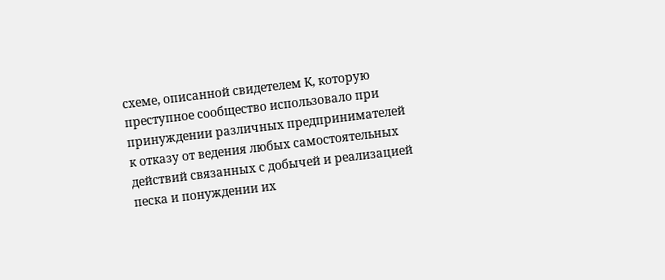схеме, описанной свидетелем К, которую преступное сообщество использовало при принуждении различных предпринимателей к отказу от ведения любых самостоятельных действий связанных с добычей и реализацией песка и понуждении их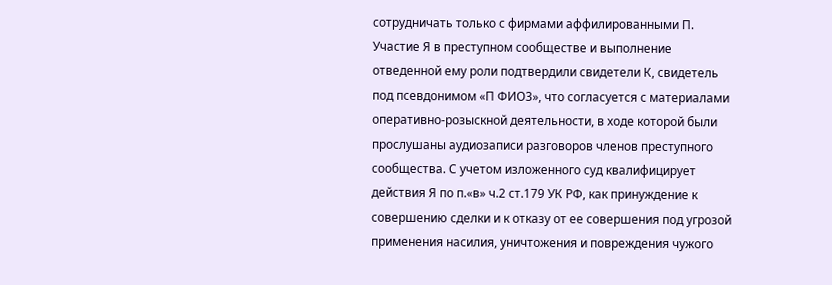сотрудничать только с фирмами аффилированными П. Участие Я в преступном сообществе и выполнение отведенной ему роли подтвердили свидетели К, свидетель под псевдонимом «П ФИО3», что согласуется с материалами оперативно-розыскной деятельности, в ходе которой были прослушаны аудиозаписи разговоров членов преступного сообщества. С учетом изложенного суд квалифицирует действия Я по п.«в» ч.2 ст.179 УК РФ, как принуждение к совершению сделки и к отказу от ее совершения под угрозой применения насилия, уничтожения и повреждения чужого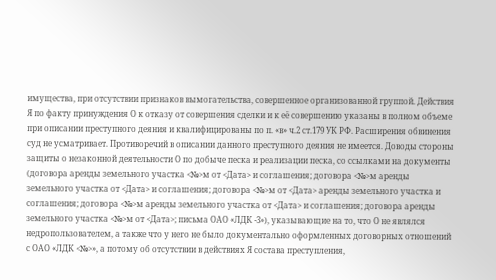имущества, при отсутствии признаков вымогательства, совершенное организованной группой. Действия Я по факту принуждения О к отказу от совершения сделки и к её совершению указаны в полном объеме при описании преступного деяния и квалифицированы по п. «в» ч.2 ст.179 УК РФ. Расширения обвинения суд не усматривает. Противоречий в описании данного преступного деяния не имеется. Доводы стороны защиты о незаконной деятельности О по добыче песка и реализации песка, со ссылками на документы (договора аренды земельного участка <№>м от <Дата> и соглашения; договора <№>м аренды земельного участка от <Дата> и соглашения; договора <№>м от <Дата> аренды земельного участка и соглашения; договора <№>м аренды земельного участка от <Дата> и соглашения; договора аренды земельного участка <№>м от <Дата>; письма ОАО «ЛДК -3»), указывающие на то, что О не являлся недропользователем, а также что у него не было документально оформленных договорных отношений с ОАО «ЛДК <№>», а потому об отсутствии в действиях Я состава преступления,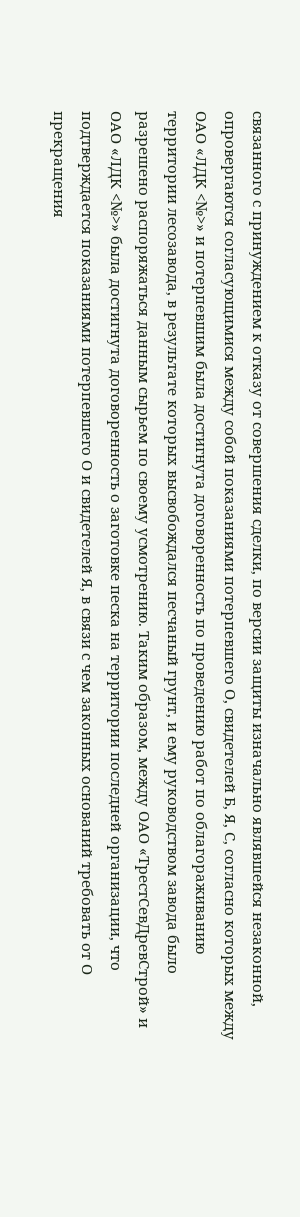связанного с принуждением к отказу от совершения сделки, по версии защиты изначально являвшейся незаконной, опровергаются согласующимися между собой показаниями потерпевшего О, свидетелей Б, Я, С, согласно которых между ОАО «ЛДК <№>» и потерпевшим была достигнута договоренность по проведению работ по облагораживанию территории лесозавода, в результате которых высвобождался песчаный грунт, и ему руководством завода было разрешено распоряжаться данным сырьем по своему усмотрению. Таким образом, между ОАО «ТрестСевДревСтрой» и ОАО «ЛДК <№>» была достигнута договоренность о заготовке песка на территории последней организации, что подтверждается показаниями потерпевшего О и свидетелей Я, в связи с чем законных оснований требовать от О прекращения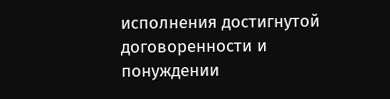исполнения достигнутой договоренности и понуждении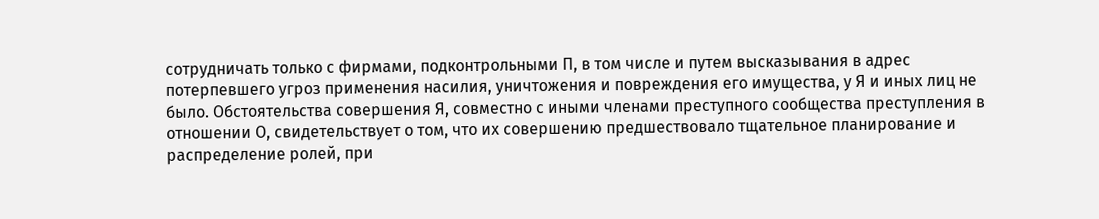сотрудничать только с фирмами, подконтрольными П, в том числе и путем высказывания в адрес потерпевшего угроз применения насилия, уничтожения и повреждения его имущества, у Я и иных лиц не было. Обстоятельства совершения Я, совместно с иными членами преступного сообщества преступления в отношении О, свидетельствует о том, что их совершению предшествовало тщательное планирование и распределение ролей, при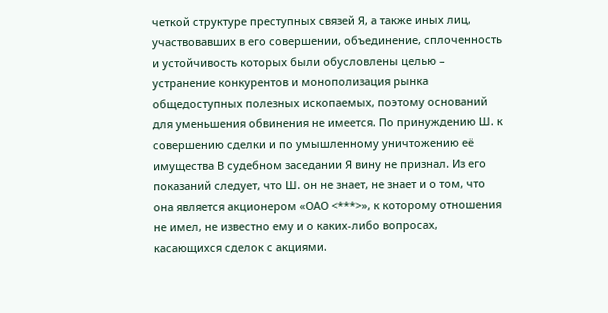четкой структуре преступных связей Я, а также иных лиц, участвовавших в его совершении, объединение, сплоченность и устойчивость которых были обусловлены целью – устранение конкурентов и монополизация рынка общедоступных полезных ископаемых, поэтому оснований для уменьшения обвинения не имеется. По принуждению Ш. к совершению сделки и по умышленному уничтожению её имущества В судебном заседании Я вину не признал. Из его показаний следует, что Ш. он не знает, не знает и о том, что она является акционером «ОАО <***>», к которому отношения не имел, не известно ему и о каких-либо вопросах, касающихся сделок с акциями.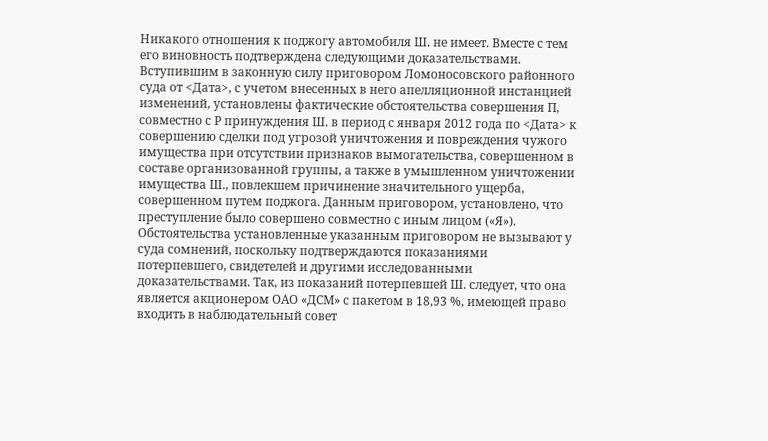Никакого отношения к поджогу автомобиля Ш. не имеет. Вместе с тем его виновность подтверждена следующими доказательствами. Вступившим в законную силу приговором Ломоносовского районного суда от <Дата>, с учетом внесенных в него апелляционной инстанцией изменений, установлены фактические обстоятельства совершения П, совместно с Р принуждения Ш. в период с января 2012 года по <Дата> к совершению сделки под угрозой уничтожения и повреждения чужого имущества при отсутствии признаков вымогательства, совершенном в составе организованной группы, а также в умышленном уничтожении имущества Ш., повлекшем причинение значительного ущерба, совершенном путем поджога. Данным приговором, установлено, что преступление было совершено совместно с иным лицом («Я»). Обстоятельства установленные указанным приговором не вызывают у суда сомнений, поскольку подтверждаются показаниями потерпевшего, свидетелей и другими исследованными доказательствами. Так, из показаний потерпевшей Ш. следует, что она является акционером ОАО «ДСМ» с пакетом в 18,93 %, имеющей право входить в наблюдательный совет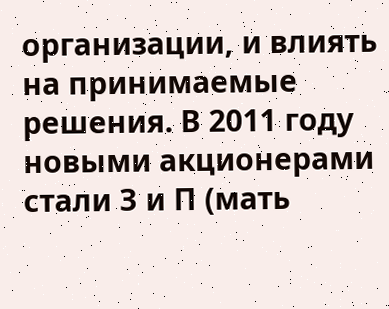организации, и влиять на принимаемые решения. В 2011 году новыми акционерами стали З и П (мать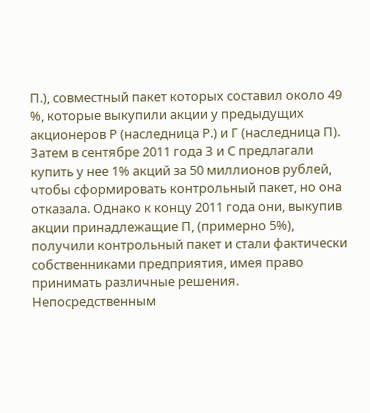П.), совместный пакет которых составил около 49 %, которые выкупили акции у предыдущих акционеров Р (наследница Р.) и Г (наследница П). Затем в сентябре 2011 года З и С предлагали купить у нее 1% акций за 50 миллионов рублей, чтобы сформировать контрольный пакет, но она отказала. Однако к концу 2011 года они, выкупив акции принадлежащие П, (примерно 5%), получили контрольный пакет и стали фактически собственниками предприятия, имея право принимать различные решения. Непосредственным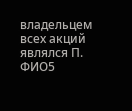владельцем всех акций являлся П. ФИО5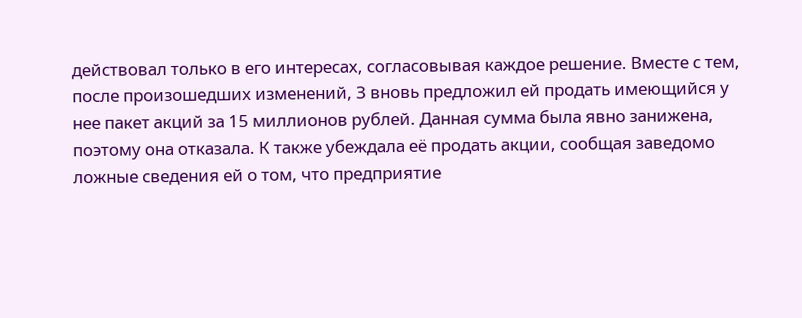действовал только в его интересах, согласовывая каждое решение. Вместе с тем, после произошедших изменений, З вновь предложил ей продать имеющийся у нее пакет акций за 15 миллионов рублей. Данная сумма была явно занижена, поэтому она отказала. К также убеждала её продать акции, сообщая заведомо ложные сведения ей о том, что предприятие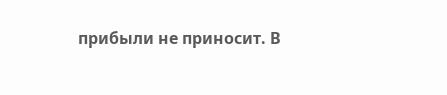прибыли не приносит. В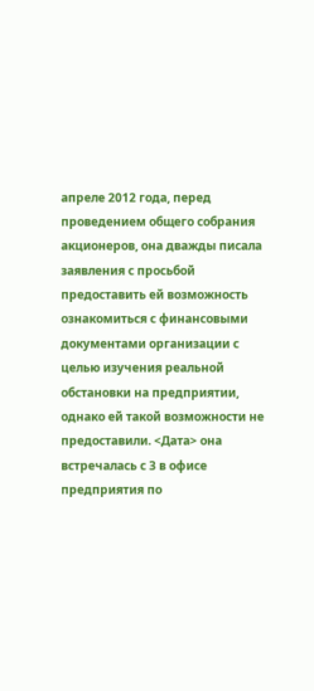апреле 2012 года, перед проведением общего собрания акционеров, она дважды писала заявления с просьбой предоставить ей возможность ознакомиться с финансовыми документами организации с целью изучения реальной обстановки на предприятии, однако ей такой возможности не предоставили. <Дата> она встречалась с З в офисе предприятия по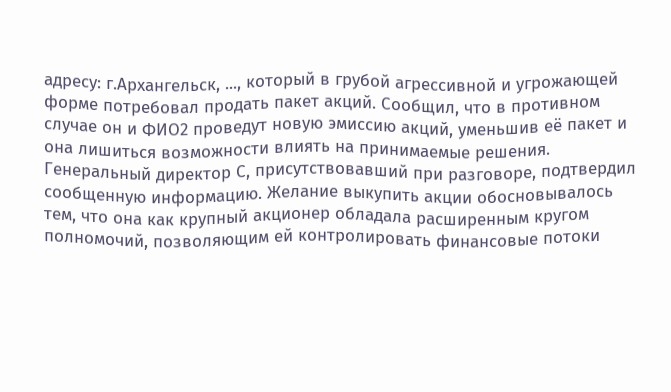адресу: г.Архангельск, ..., который в грубой агрессивной и угрожающей форме потребовал продать пакет акций. Сообщил, что в противном случае он и ФИО2 проведут новую эмиссию акций, уменьшив её пакет и она лишиться возможности влиять на принимаемые решения. Генеральный директор С, присутствовавший при разговоре, подтвердил сообщенную информацию. Желание выкупить акции обосновывалось тем, что она как крупный акционер обладала расширенным кругом полномочий, позволяющим ей контролировать финансовые потоки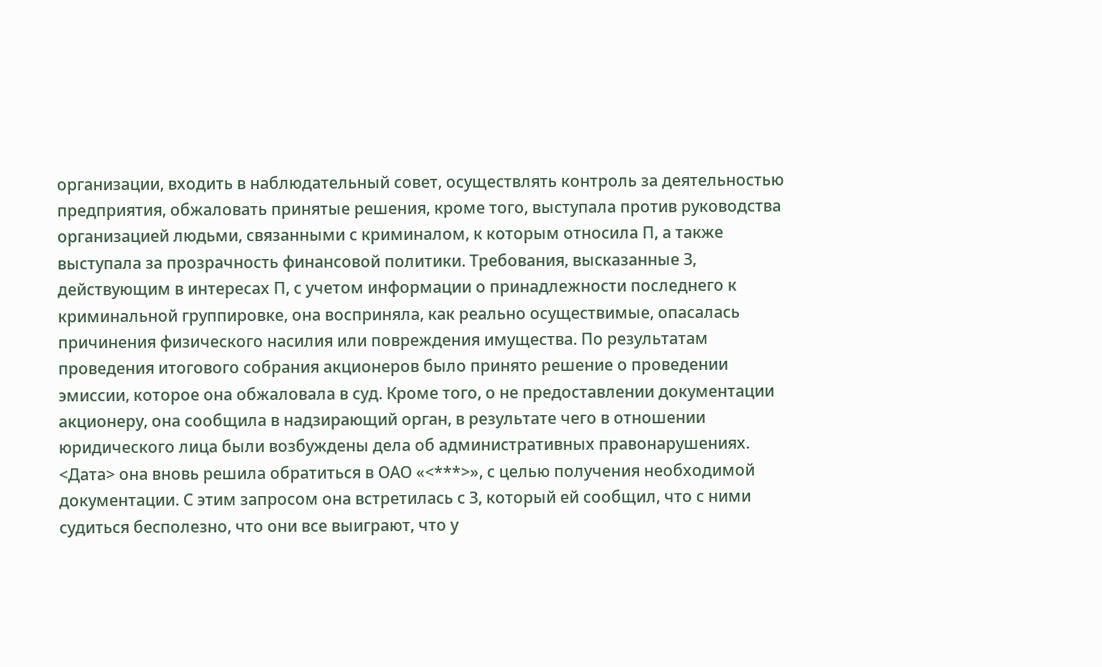организации, входить в наблюдательный совет, осуществлять контроль за деятельностью предприятия, обжаловать принятые решения, кроме того, выступала против руководства организацией людьми, связанными с криминалом, к которым относила П, а также выступала за прозрачность финансовой политики. Требования, высказанные З, действующим в интересах П, с учетом информации о принадлежности последнего к криминальной группировке, она восприняла, как реально осуществимые, опасалась причинения физического насилия или повреждения имущества. По результатам проведения итогового собрания акционеров было принято решение о проведении эмиссии, которое она обжаловала в суд. Кроме того, о не предоставлении документации акционеру, она сообщила в надзирающий орган, в результате чего в отношении юридического лица были возбуждены дела об административных правонарушениях. <Дата> она вновь решила обратиться в ОАО «<***>», с целью получения необходимой документации. С этим запросом она встретилась с З, который ей сообщил, что с ними судиться бесполезно, что они все выиграют, что у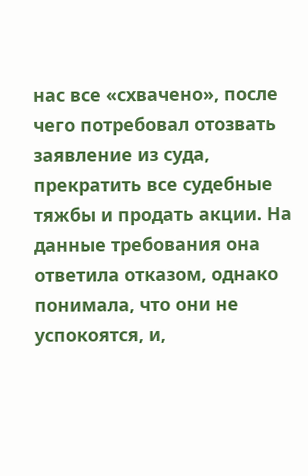нас все «схвачено», после чего потребовал отозвать заявление из суда, прекратить все судебные тяжбы и продать акции. На данные требования она ответила отказом, однако понимала, что они не успокоятся, и,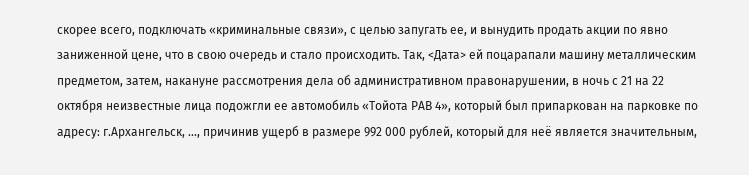скорее всего, подключать «криминальные связи», с целью запугать ее, и вынудить продать акции по явно заниженной цене, что в свою очередь и стало происходить. Так, <Дата> ей поцарапали машину металлическим предметом, затем, накануне рассмотрения дела об административном правонарушении, в ночь с 21 на 22 октября неизвестные лица подожгли ее автомобиль «Тойота РАВ 4», который был припаркован на парковке по адресу: г.Архангельск, ..., причинив ущерб в размере 992 000 рублей, который для неё является значительным,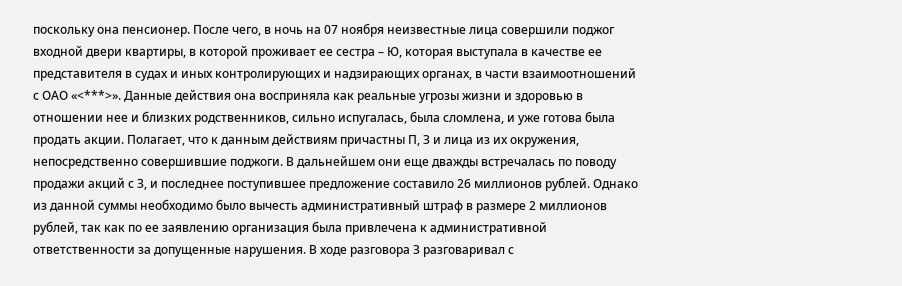поскольку она пенсионер. После чего, в ночь на 07 ноября неизвестные лица совершили поджог входной двери квартиры, в которой проживает ее сестра – Ю, которая выступала в качестве ее представителя в судах и иных контролирующих и надзирающих органах, в части взаимоотношений с ОАО «<***>». Данные действия она восприняла как реальные угрозы жизни и здоровью в отношении нее и близких родственников, сильно испугалась, была сломлена, и уже готова была продать акции. Полагает, что к данным действиям причастны П, З и лица из их окружения, непосредственно совершившие поджоги. В дальнейшем они еще дважды встречалась по поводу продажи акций с З, и последнее поступившее предложение составило 26 миллионов рублей. Однако из данной суммы необходимо было вычесть административный штраф в размере 2 миллионов рублей, так как по ее заявлению организация была привлечена к административной ответственности за допущенные нарушения. В ходе разговора З разговаривал с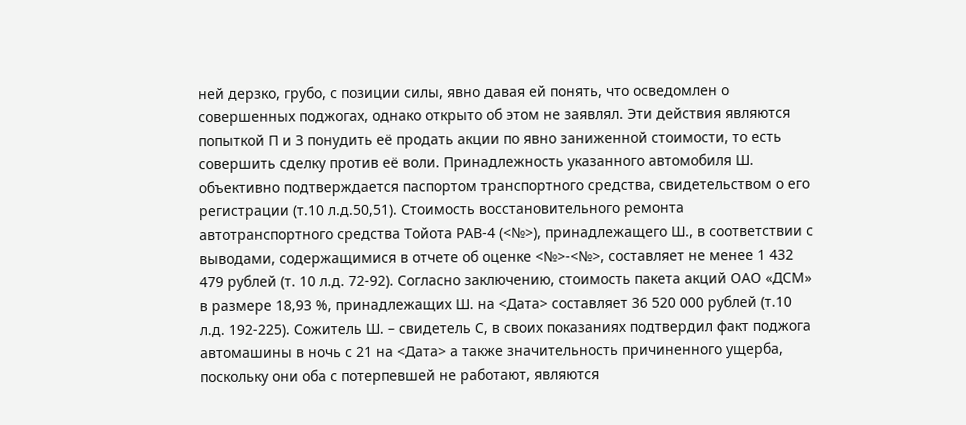ней дерзко, грубо, с позиции силы, явно давая ей понять, что осведомлен о совершенных поджогах, однако открыто об этом не заявлял. Эти действия являются попыткой П и З понудить её продать акции по явно заниженной стоимости, то есть совершить сделку против её воли. Принадлежность указанного автомобиля Ш. объективно подтверждается паспортом транспортного средства, свидетельством о его регистрации (т.10 л.д.50,51). Стоимость восстановительного ремонта автотранспортного средства Тойота РАВ-4 (<№>), принадлежащего Ш., в соответствии с выводами, содержащимися в отчете об оценке <№>-<№>, составляет не менее 1 432 479 рублей (т. 10 л.д. 72-92). Согласно заключению, стоимость пакета акций ОАО «ДСМ» в размере 18,93 %, принадлежащих Ш. на <Дата> составляет 36 520 000 рублей (т.10 л.д. 192-225). Сожитель Ш. – свидетель С, в своих показаниях подтвердил факт поджога автомашины в ночь с 21 на <Дата> а также значительность причиненного ущерба, поскольку они оба с потерпевшей не работают, являются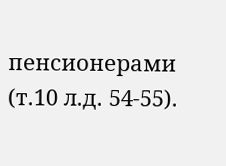пенсионерами (т.10 л.д. 54-55).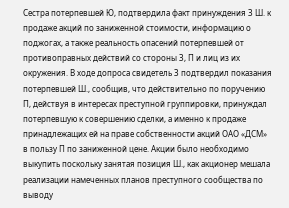Сестра потерпевшей Ю, подтвердила факт принуждения З Ш. к продаже акций по заниженной стоимости, информацию о поджогах, а также реальность опасений потерпевшей от противоправных действий со стороны З, П и лиц из их окружения. В ходе допроса свидетель З подтвердил показания потерпевшей Ш., сообщив, что действительно по поручению П, действуя в интересах преступной группировки, принуждал потерпевшую к совершению сделки, а именно к продаже принадлежащих ей на праве собственности акций ОАО «ДСМ» в пользу П по заниженной цене. Акции было необходимо выкупить поскольку занятая позиция Ш., как акционер мешала реализации намеченных планов преступного сообщества по выводу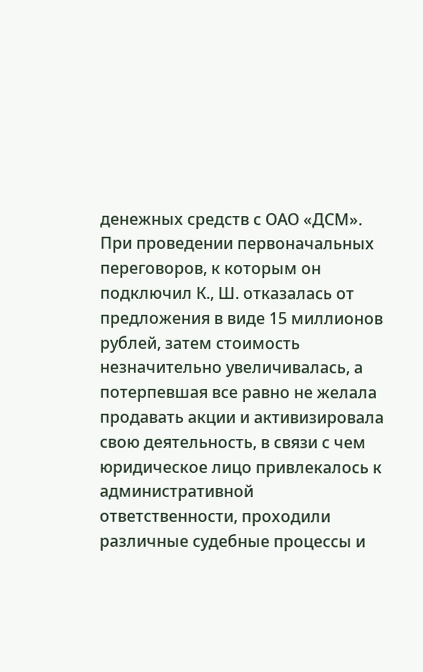денежных средств с ОАО «ДСМ». При проведении первоначальных переговоров, к которым он подключил К., Ш. отказалась от предложения в виде 15 миллионов рублей, затем стоимость незначительно увеличивалась, а потерпевшая все равно не желала продавать акции и активизировала свою деятельность, в связи с чем юридическое лицо привлекалось к административной ответственности, проходили различные судебные процессы и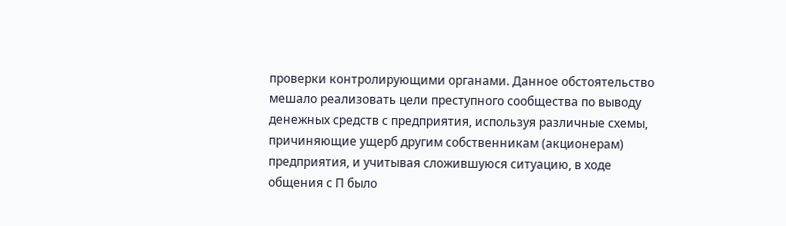проверки контролирующими органами. Данное обстоятельство мешало реализовать цели преступного сообщества по выводу денежных средств с предприятия, используя различные схемы, причиняющие ущерб другим собственникам (акционерам) предприятия, и учитывая сложившуюся ситуацию, в ходе общения с П было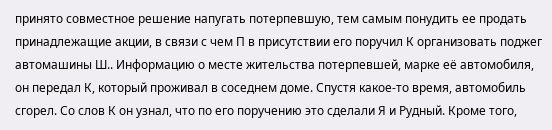принято совместное решение напугать потерпевшую, тем самым понудить ее продать принадлежащие акции, в связи с чем П в присутствии его поручил К организовать поджег автомашины Ш.. Информацию о месте жительства потерпевшей, марке её автомобиля, он передал К, который проживал в соседнем доме. Спустя какое-то время, автомобиль сгорел. Со слов К он узнал, что по его поручению это сделали Я и Рудный. Кроме того,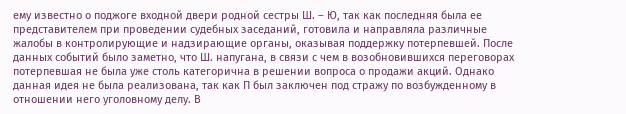ему известно о поджоге входной двери родной сестры Ш. – Ю, так как последняя была ее представителем при проведении судебных заседаний, готовила и направляла различные жалобы в контролирующие и надзирающие органы, оказывая поддержку потерпевшей. После данных событий было заметно, что Ш. напугана, в связи с чем в возобновившихся переговорах потерпевшая не была уже столь категорична в решении вопроса о продажи акций. Однако данная идея не была реализована, так как П был заключен под стражу по возбужденному в отношении него уголовному делу. В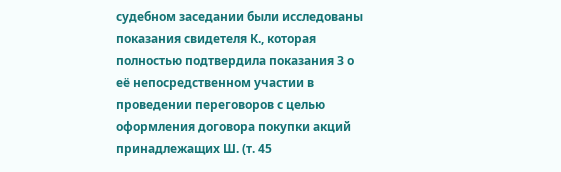судебном заседании были исследованы показания свидетеля К., которая полностью подтвердила показания З о её непосредственном участии в проведении переговоров с целью оформления договора покупки акций принадлежащих Ш. (т. 45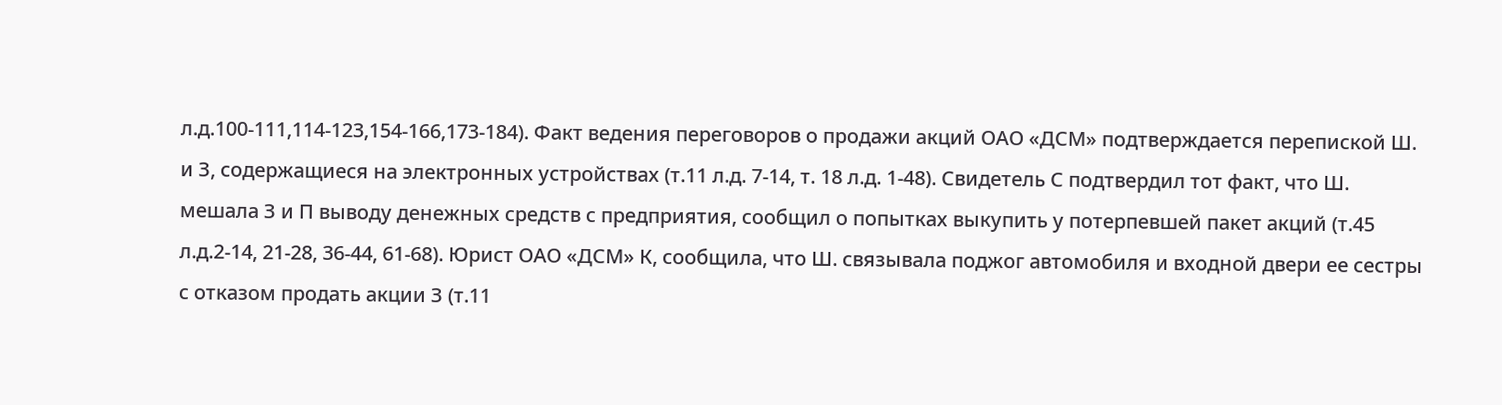л.д.100-111,114-123,154-166,173-184). Факт ведения переговоров о продажи акций ОАО «ДСМ» подтверждается перепиской Ш. и З, содержащиеся на электронных устройствах (т.11 л.д. 7-14, т. 18 л.д. 1-48). Свидетель С подтвердил тот факт, что Ш. мешала З и П выводу денежных средств с предприятия, сообщил о попытках выкупить у потерпевшей пакет акций (т.45 л.д.2-14, 21-28, 36-44, 61-68). Юрист ОАО «ДСМ» К, сообщила, что Ш. связывала поджог автомобиля и входной двери ее сестры с отказом продать акции З (т.11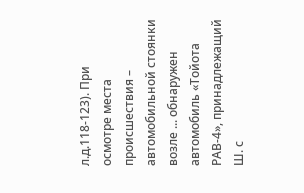л.д.118-123). При осмотре места происшествия – автомобильной стоянки возле ... обнаружен автомобиль «Тойота РАВ-4», принадлежащий Ш. с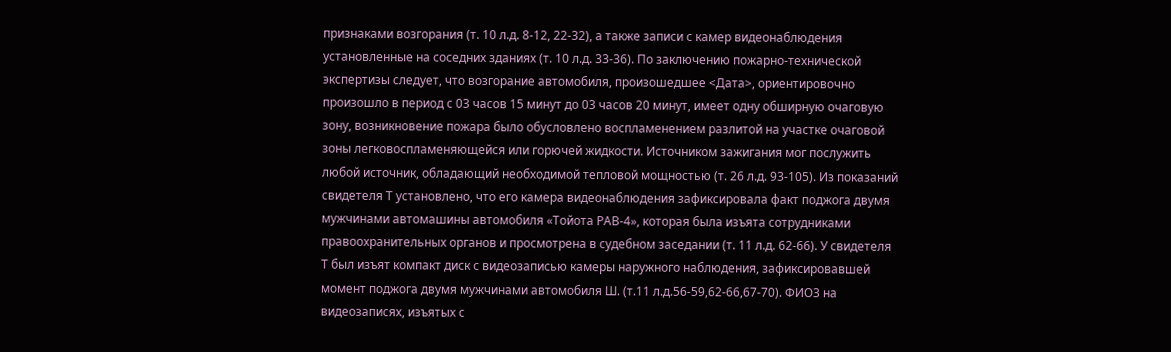признаками возгорания (т. 10 л.д. 8-12, 22-32), а также записи с камер видеонаблюдения установленные на соседних зданиях (т. 10 л.д. 33-36). По заключению пожарно-технической экспертизы следует, что возгорание автомобиля, произошедшее <Дата>, ориентировочно произошло в период с 03 часов 15 минут до 03 часов 20 минут, имеет одну обширную очаговую зону, возникновение пожара было обусловлено воспламенением разлитой на участке очаговой зоны легковоспламеняющейся или горючей жидкости. Источником зажигания мог послужить любой источник, обладающий необходимой тепловой мощностью (т. 26 л.д. 93-105). Из показаний свидетеля Т установлено, что его камера видеонаблюдения зафиксировала факт поджога двумя мужчинами автомашины автомобиля «Тойота РАВ-4», которая была изъята сотрудниками правоохранительных органов и просмотрена в судебном заседании (т. 11 л.д. 62-66). У свидетеля Т был изъят компакт диск с видеозаписью камеры наружного наблюдения, зафиксировавшей момент поджога двумя мужчинами автомобиля Ш. (т.11 л.д.56-59,62-66,67-70). ФИО3 на видеозаписях, изъятых с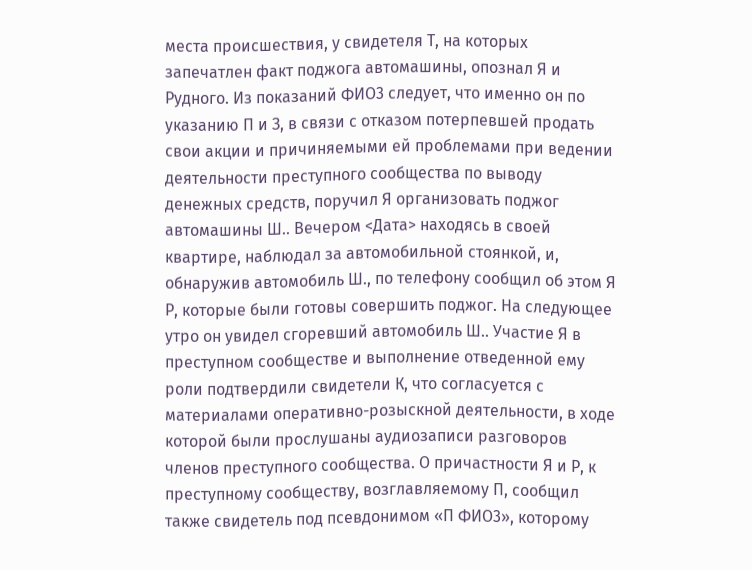места происшествия, у свидетеля Т, на которых запечатлен факт поджога автомашины, опознал Я и Рудного. Из показаний ФИО3 следует, что именно он по указанию П и З, в связи с отказом потерпевшей продать свои акции и причиняемыми ей проблемами при ведении деятельности преступного сообщества по выводу денежных средств, поручил Я организовать поджог автомашины Ш.. Вечером <Дата> находясь в своей квартире, наблюдал за автомобильной стоянкой, и, обнаружив автомобиль Ш., по телефону сообщил об этом Я Р, которые были готовы совершить поджог. На следующее утро он увидел сгоревший автомобиль Ш.. Участие Я в преступном сообществе и выполнение отведенной ему роли подтвердили свидетели К, что согласуется с материалами оперативно-розыскной деятельности, в ходе которой были прослушаны аудиозаписи разговоров членов преступного сообщества. О причастности Я и Р, к преступному сообществу, возглавляемому П, сообщил также свидетель под псевдонимом «П ФИО3», которому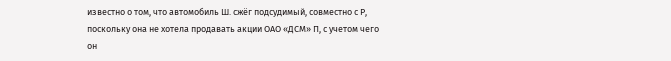известно о том, что автомобиль Ш. сжёг подсудимый, совместно с Р, поскольку она не хотела продавать акции ОАО «ДСМ» П, с учетом чего он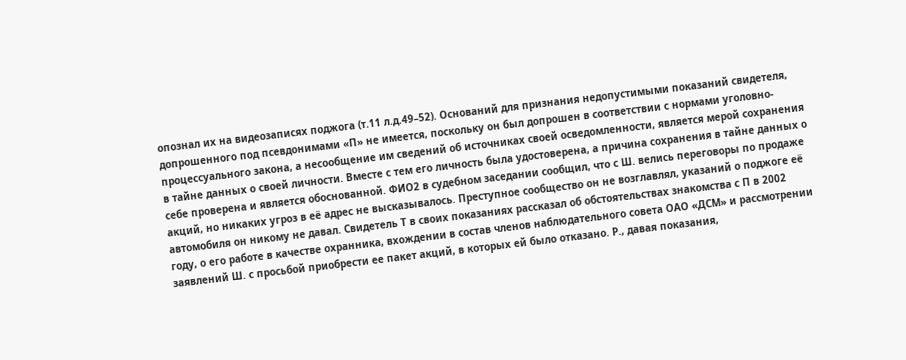опознал их на видеозаписях поджога (т.11 л.д.49–52). Оснований для признания недопустимыми показаний свидетеля, допрошенного под псевдонимами «П» не имеется, поскольку он был допрошен в соответствии с нормами уголовно-процессуального закона, а несообщение им сведений об источниках своей осведомленности, является мерой сохранения в тайне данных о своей личности. Вместе с тем его личность была удостоверена, а причина сохранения в тайне данных о себе проверена и является обоснованной. ФИО2 в судебном заседании сообщил, что с Ш. велись переговоры по продаже акций, но никаких угроз в её адрес не высказывалось. Преступное сообщество он не возглавлял, указаний о поджоге её автомобиля он никому не давал. Свидетель Т в своих показаниях рассказал об обстоятельствах знакомства с П в 2002 году, о его работе в качестве охранника, вхождении в состав членов наблюдательного совета ОАО «ДСМ» и рассмотрении заявлений Ш. с просьбой приобрести ее пакет акций, в которых ей было отказано. Р., давая показания,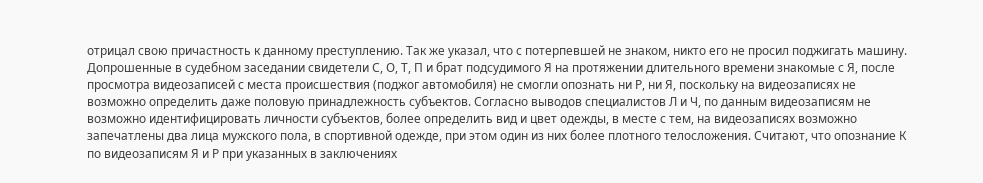отрицал свою причастность к данному преступлению. Так же указал, что с потерпевшей не знаком, никто его не просил поджигать машину. Допрошенные в судебном заседании свидетели С, О, Т, П и брат подсудимого Я на протяжении длительного времени знакомые с Я, после просмотра видеозаписей с места происшествия (поджог автомобиля) не смогли опознать ни Р, ни Я, поскольку на видеозаписях не возможно определить даже половую принадлежность субъектов. Согласно выводов специалистов Л и Ч, по данным видеозаписям не возможно идентифицировать личности субъектов, более определить вид и цвет одежды, в месте с тем, на видеозаписях возможно запечатлены два лица мужского пола, в спортивной одежде, при этом один из них более плотного телосложения. Считают, что опознание К по видеозаписям Я и Р при указанных в заключениях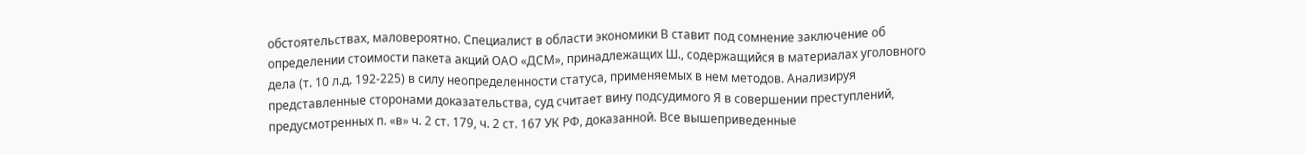обстоятельствах, маловероятно. Специалист в области экономики В ставит под сомнение заключение об определении стоимости пакета акций ОАО «ДСМ», принадлежащих Ш., содержащийся в материалах уголовного дела (т. 10 л.д. 192-225) в силу неопределенности статуса, применяемых в нем методов. Анализируя представленные сторонами доказательства, суд считает вину подсудимого Я в совершении преступлений, предусмотренных п. «в» ч. 2 ст. 179, ч. 2 ст. 167 УК РФ, доказанной. Все вышеприведенные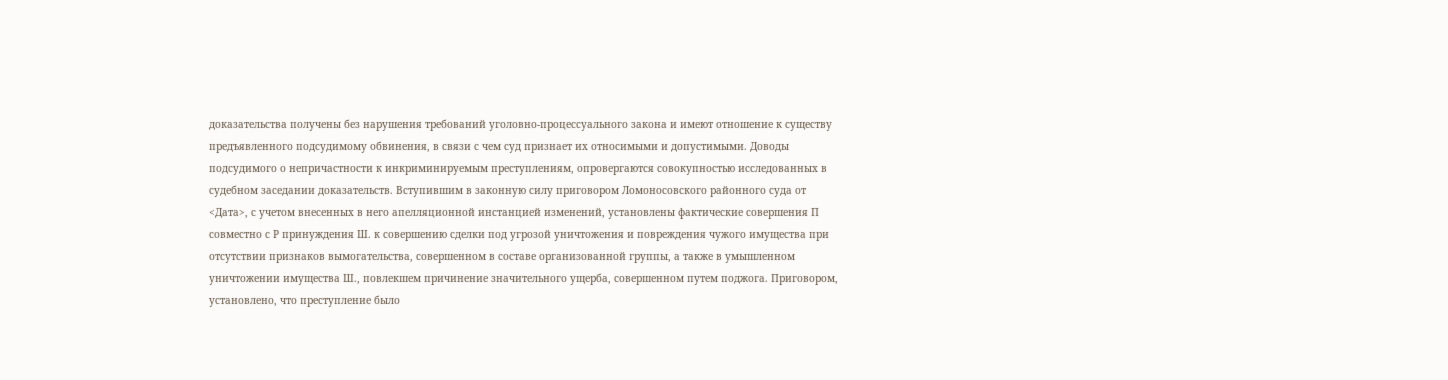доказательства получены без нарушения требований уголовно-процессуального закона и имеют отношение к существу предъявленного подсудимому обвинения, в связи с чем суд признает их относимыми и допустимыми. Доводы подсудимого о непричастности к инкриминируемым преступлениям, опровергаются совокупностью исследованных в судебном заседании доказательств. Вступившим в законную силу приговором Ломоносовского районного суда от <Дата>, с учетом внесенных в него апелляционной инстанцией изменений, установлены фактические совершения П совместно с Р принуждения Ш. к совершению сделки под угрозой уничтожения и повреждения чужого имущества при отсутствии признаков вымогательства, совершенном в составе организованной группы, а также в умышленном уничтожении имущества Ш., повлекшем причинение значительного ущерба, совершенном путем поджога. Приговором, установлено, что преступление было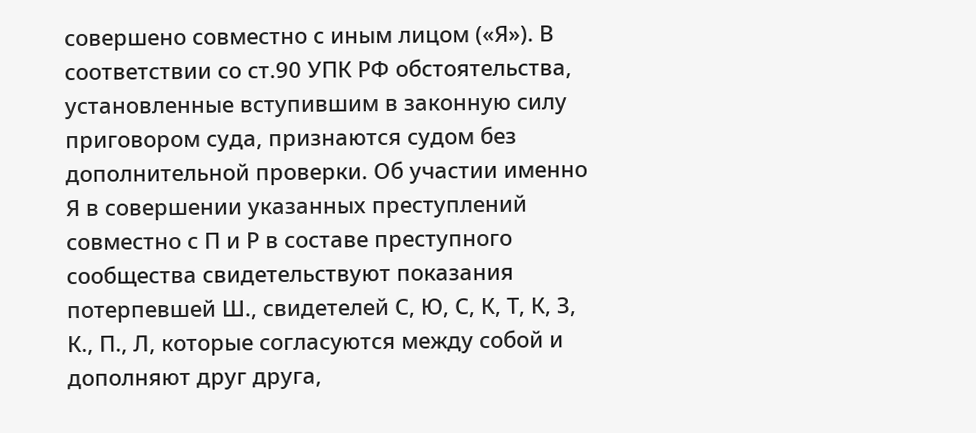совершено совместно с иным лицом («Я»). В соответствии со ст.90 УПК РФ обстоятельства, установленные вступившим в законную силу приговором суда, признаются судом без дополнительной проверки. Об участии именно Я в совершении указанных преступлений совместно с П и Р в составе преступного сообщества свидетельствуют показания потерпевшей Ш., свидетелей С, Ю, С, К, Т, К, З, К., П., Л, которые согласуются между собой и дополняют друг друга,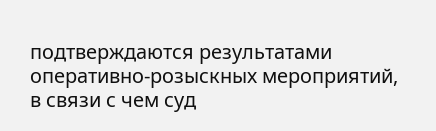подтверждаются результатами оперативно-розыскных мероприятий, в связи с чем суд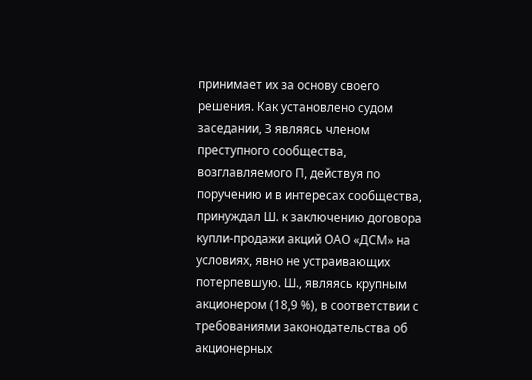принимает их за основу своего решения. Как установлено судом заседании, З являясь членом преступного сообщества, возглавляемого П, действуя по поручению и в интересах сообщества, принуждал Ш. к заключению договора купли-продажи акций ОАО «ДСМ» на условиях, явно не устраивающих потерпевшую. Ш., являясь крупным акционером (18,9 %), в соответствии с требованиями законодательства об акционерных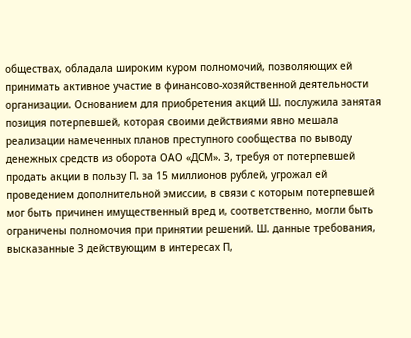обществах, обладала широким куром полномочий, позволяющих ей принимать активное участие в финансово-хозяйственной деятельности организации. Основанием для приобретения акций Ш. послужила занятая позиция потерпевшей, которая своими действиями явно мешала реализации намеченных планов преступного сообщества по выводу денежных средств из оборота ОАО «ДСМ». З, требуя от потерпевшей продать акции в пользу П. за 15 миллионов рублей, угрожал ей проведением дополнительной эмиссии, в связи с которым потерпевшей мог быть причинен имущественный вред и, соответственно, могли быть ограничены полномочия при принятии решений. Ш. данные требования, высказанные З действующим в интересах П,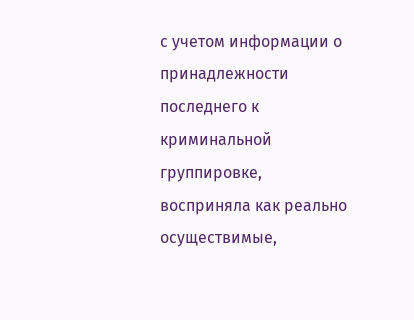с учетом информации о принадлежности последнего к криминальной группировке, восприняла как реально осуществимые,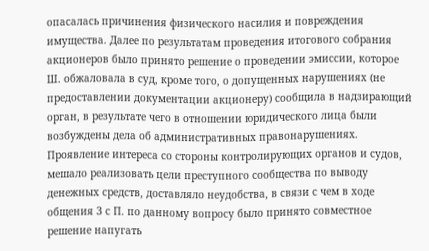опасалась причинения физического насилия и повреждения имущества. Далее по результатам проведения итогового собрания акционеров было принято решение о проведении эмиссии, которое Ш. обжаловала в суд, кроме того, о допущенных нарушениях (не предоставлении документации акционеру) сообщила в надзирающий орган, в результате чего в отношении юридического лица были возбуждены дела об административных правонарушениях. Проявление интереса со стороны контролирующих органов и судов, мешало реализовать цели преступного сообщества по выводу денежных средств, доставляло неудобства, в связи с чем в ходе общения З с П. по данному вопросу было принято совместное решение напугать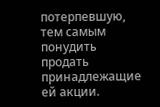потерпевшую, тем самым понудить продать принадлежащие ей акции.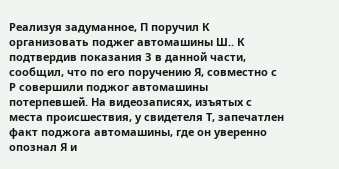Реализуя задуманное, П поручил К организовать поджег автомашины Ш.. К подтвердив показания З в данной части, сообщил, что по его поручению Я, совместно с Р совершили поджог автомашины потерпевшей. На видеозаписях, изъятых с места происшествия, у свидетеля Т, запечатлен факт поджога автомашины, где он уверенно опознал Я и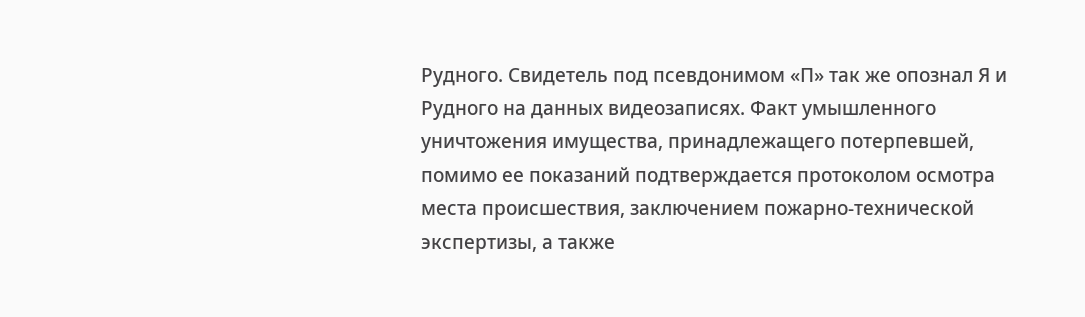Рудного. Свидетель под псевдонимом «П» так же опознал Я и Рудного на данных видеозаписях. Факт умышленного уничтожения имущества, принадлежащего потерпевшей, помимо ее показаний подтверждается протоколом осмотра места происшествия, заключением пожарно-технической экспертизы, а также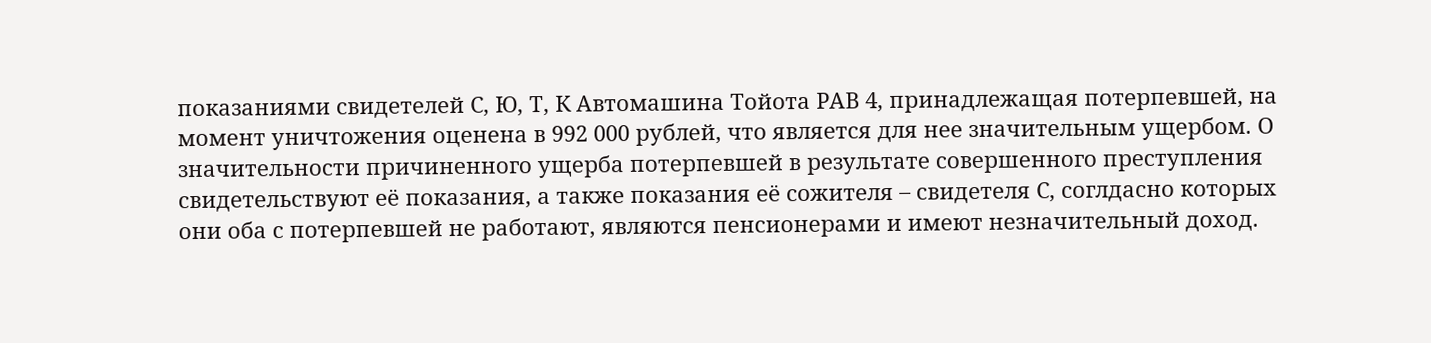показаниями свидетелей С, Ю, Т, К Автомашина Тойота РАВ 4, принадлежащая потерпевшей, на момент уничтожения оценена в 992 000 рублей, что является для нее значительным ущербом. О значительности причиненного ущерба потерпевшей в результате совершенного преступления свидетельствуют её показания, а также показания её сожителя – свидетеля С, соглдасно которых они оба с потерпевшей не работают, являются пенсионерами и имеют незначительный доход.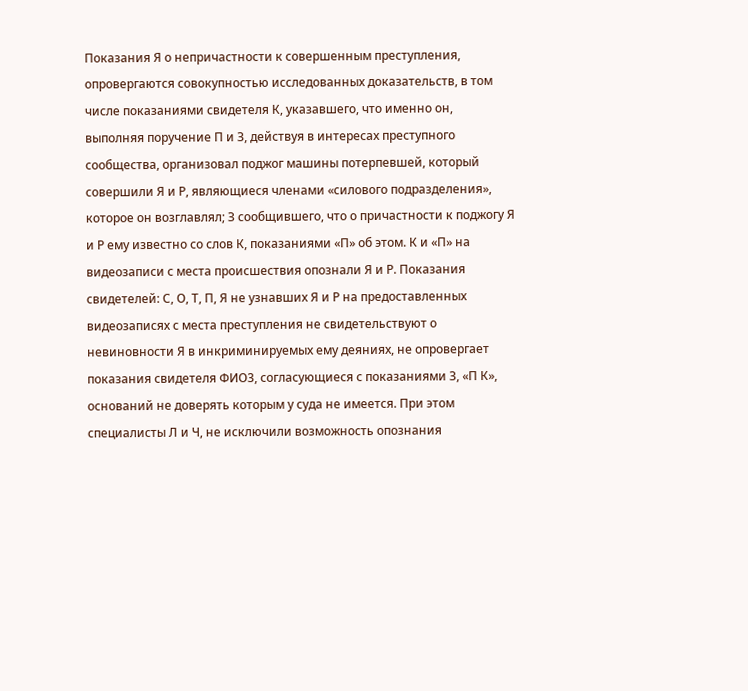Показания Я о непричастности к совершенным преступления, опровергаются совокупностью исследованных доказательств, в том числе показаниями свидетеля К, указавшего, что именно он, выполняя поручение П и З, действуя в интересах преступного сообщества, организовал поджог машины потерпевшей, который совершили Я и Р, являющиеся членами «силового подразделения», которое он возглавлял; З сообщившего, что о причастности к поджогу Я и Р ему известно со слов К, показаниями «П» об этом. К и «П» на видеозаписи с места происшествия опознали Я и Р. Показания свидетелей: С, О, Т, П, Я не узнавших Я и Р на предоставленных видеозаписях с места преступления не свидетельствуют о невиновности Я в инкриминируемых ему деяниях, не опровергает показания свидетеля ФИО3, согласующиеся с показаниями З, «П К», оснований не доверять которым у суда не имеется. При этом специалисты Л и Ч, не исключили возможность опознания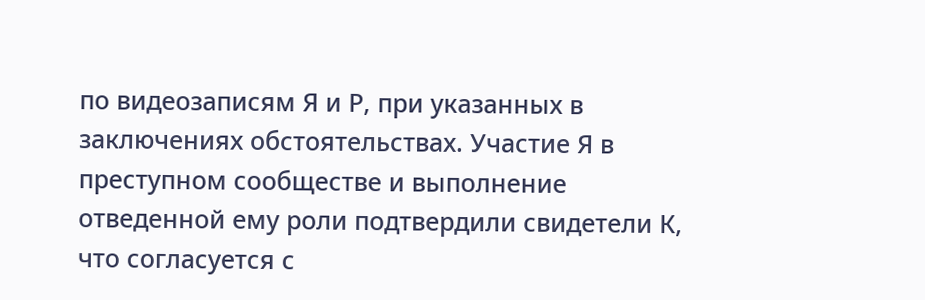по видеозаписям Я и Р, при указанных в заключениях обстоятельствах. Участие Я в преступном сообществе и выполнение отведенной ему роли подтвердили свидетели К, что согласуется с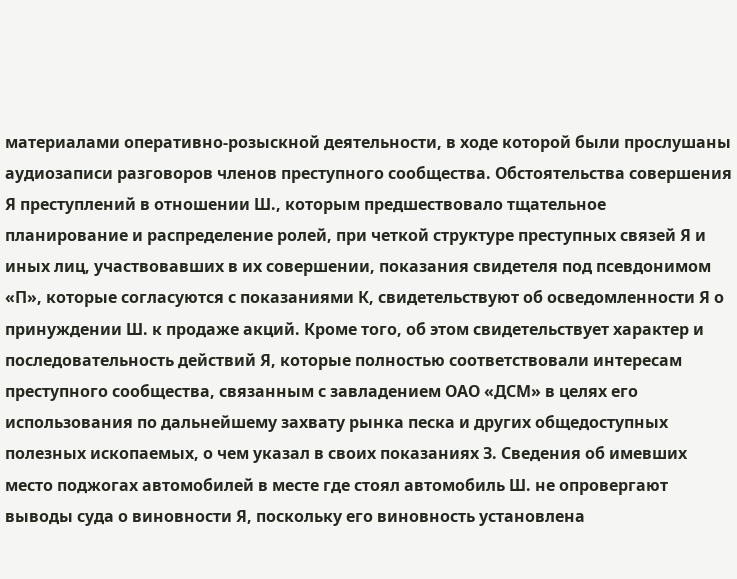материалами оперативно-розыскной деятельности, в ходе которой были прослушаны аудиозаписи разговоров членов преступного сообщества. Обстоятельства совершения Я преступлений в отношении Ш., которым предшествовало тщательное планирование и распределение ролей, при четкой структуре преступных связей Я и иных лиц, участвовавших в их совершении, показания свидетеля под псевдонимом «П», которые согласуются с показаниями К, свидетельствуют об осведомленности Я о принуждении Ш. к продаже акций. Кроме того, об этом свидетельствует характер и последовательность действий Я, которые полностью соответствовали интересам преступного сообщества, связанным с завладением ОАО «ДСМ» в целях его использования по дальнейшему захвату рынка песка и других общедоступных полезных ископаемых, о чем указал в своих показаниях З. Сведения об имевших место поджогах автомобилей в месте где стоял автомобиль Ш. не опровергают выводы суда о виновности Я, поскольку его виновность установлена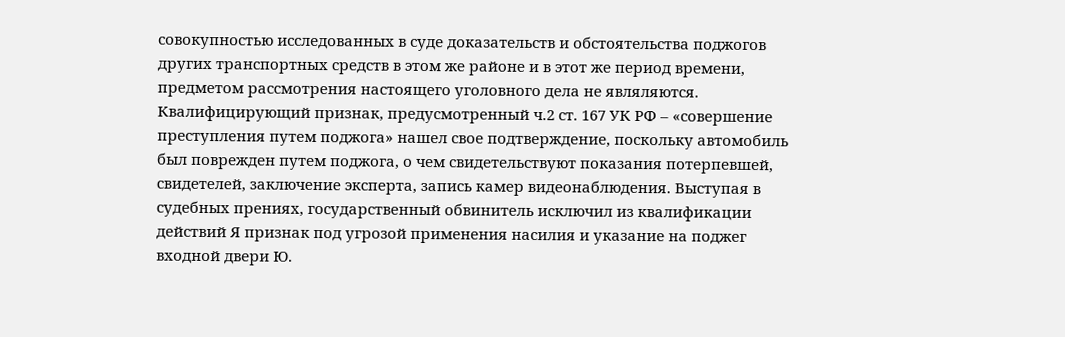совокупностью исследованных в суде доказательств и обстоятельства поджогов других транспортных средств в этом же районе и в этот же период времени, предметом рассмотрения настоящего уголовного дела не являляются. Квалифицирующий признак, предусмотренный ч.2 ст. 167 УК РФ – «совершение преступления путем поджога» нашел свое подтверждение, поскольку автомобиль был поврежден путем поджога, о чем свидетельствуют показания потерпевшей, свидетелей, заключение эксперта, запись камер видеонаблюдения. Выступая в судебных прениях, государственный обвинитель исключил из квалификации действий Я признак под угрозой применения насилия и указание на поджег входной двери Ю.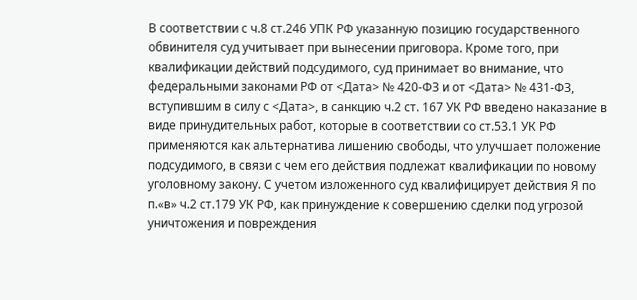В соответствии с ч.8 ст.246 УПК РФ указанную позицию государственного обвинителя суд учитывает при вынесении приговора. Кроме того, при квалификации действий подсудимого, суд принимает во внимание, что федеральными законами РФ от <Дата> № 420-ФЗ и от <Дата> № 431-ФЗ, вступившим в силу с <Дата>, в санкцию ч.2 ст. 167 УК РФ введено наказание в виде принудительных работ, которые в соответствии со ст.53.1 УК РФ применяются как альтернатива лишению свободы, что улучшает положение подсудимого, в связи с чем его действия подлежат квалификации по новому уголовному закону. С учетом изложенного суд квалифицирует действия Я по п.«в» ч.2 ст.179 УК РФ, как принуждение к совершению сделки под угрозой уничтожения и повреждения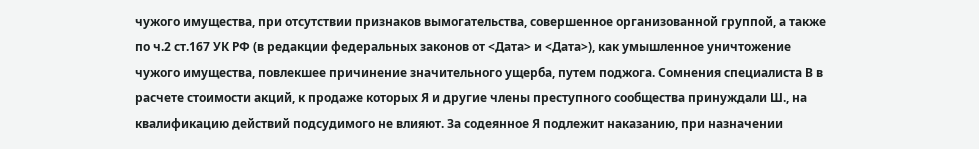чужого имущества, при отсутствии признаков вымогательства, совершенное организованной группой, а также по ч.2 ст.167 УК РФ (в редакции федеральных законов от <Дата> и <Дата>), как умышленное уничтожение чужого имущества, повлекшее причинение значительного ущерба, путем поджога. Сомнения специалиста В в расчете стоимости акций, к продаже которых Я и другие члены преступного сообщества принуждали Ш., на квалификацию действий подсудимого не влияют. За содеянное Я подлежит наказанию, при назначении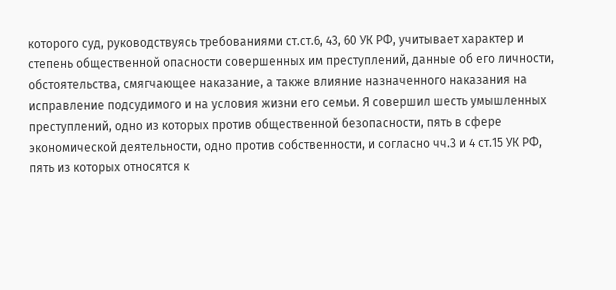которого суд, руководствуясь требованиями ст.ст.6, 43, 60 УК РФ, учитывает характер и степень общественной опасности совершенных им преступлений, данные об его личности, обстоятельства, смягчающее наказание, а также влияние назначенного наказания на исправление подсудимого и на условия жизни его семьи. Я совершил шесть умышленных преступлений, одно из которых против общественной безопасности, пять в сфере экономической деятельности, одно против собственности, и согласно чч.3 и 4 ст.15 УК РФ, пять из которых относятся к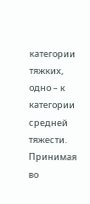категории тяжких, одно – к категории средней тяжести. Принимая во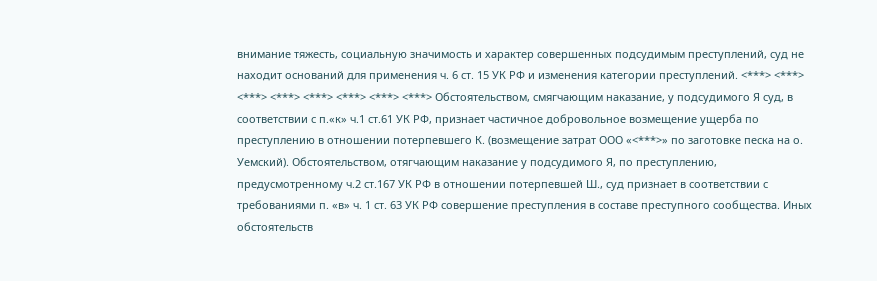внимание тяжесть, социальную значимость и характер совершенных подсудимым преступлений, суд не находит оснований для применения ч. 6 ст. 15 УК РФ и изменения категории преступлений. <***> <***> <***> <***> <***> <***> <***> <***> Обстоятельством, смягчающим наказание, у подсудимого Я суд, в соответствии с п.«к» ч.1 ст.61 УК РФ, признает частичное добровольное возмещение ущерба по преступлению в отношении потерпевшего К. (возмещение затрат ООО «<***>» по заготовке песка на о. Уемский). Обстоятельством, отягчающим наказание у подсудимого Я, по преступлению, предусмотренному ч.2 ст.167 УК РФ в отношении потерпевшей Ш., суд признает в соответствии с требованиями п. «в» ч. 1 ст. 63 УК РФ совершение преступления в составе преступного сообщества. Иных обстоятельств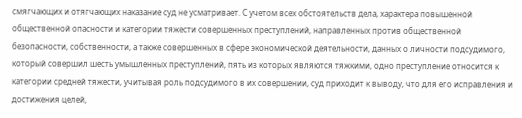смягчающих и отягчающих наказание суд не усматривает. С учетом всех обстоятельств дела, характера повышенной общественной опасности и категории тяжести совершенных преступлений, направленных против общественной безопасности, собственности, а также совершенных в сфере экономической деятельности, данных о личности подсудимого, который совершил шесть умышленных преступлений, пять из которых являются тяжкими, одно преступление относится к категории средней тяжести, учитывая роль подсудимого в их совершении, суд приходит к выводу, что для его исправления и достижения целей,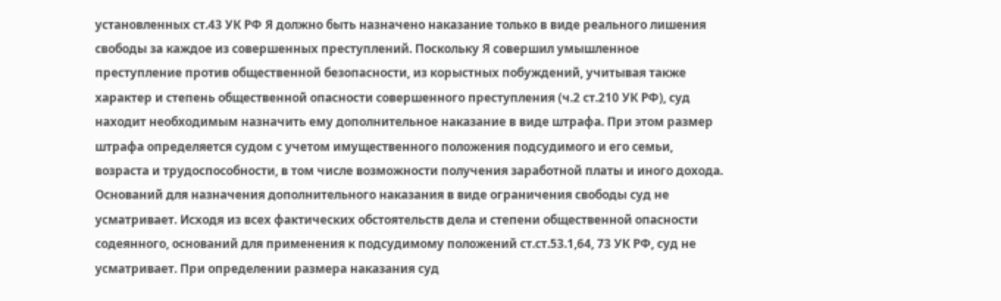установленных ст.43 УК РФ Я должно быть назначено наказание только в виде реального лишения свободы за каждое из совершенных преступлений. Поскольку Я совершил умышленное преступление против общественной безопасности, из корыстных побуждений, учитывая также характер и степень общественной опасности совершенного преступления (ч.2 ст.210 УК РФ), суд находит необходимым назначить ему дополнительное наказание в виде штрафа. При этом размер штрафа определяется судом с учетом имущественного положения подсудимого и его семьи, возраста и трудоспособности, в том числе возможности получения заработной платы и иного дохода. Оснований для назначения дополнительного наказания в виде ограничения свободы суд не усматривает. Исходя из всех фактических обстоятельств дела и степени общественной опасности содеянного, оснований для применения к подсудимому положений ст.ст.53.1,64, 73 УК РФ, суд не усматривает. При определении размера наказания суд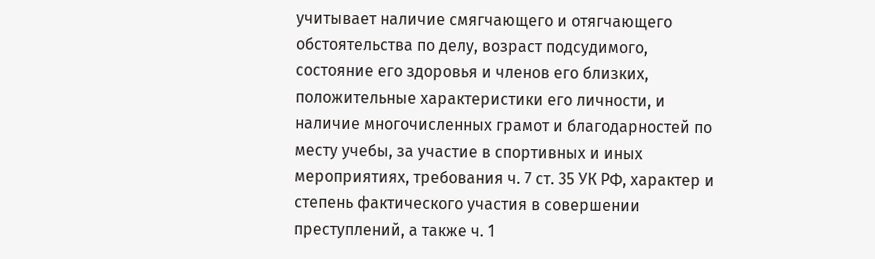учитывает наличие смягчающего и отягчающего обстоятельства по делу, возраст подсудимого, состояние его здоровья и членов его близких, положительные характеристики его личности, и наличие многочисленных грамот и благодарностей по месту учебы, за участие в спортивных и иных мероприятиях, требования ч. 7 ст. 35 УК РФ, характер и степень фактического участия в совершении преступлений, а также ч. 1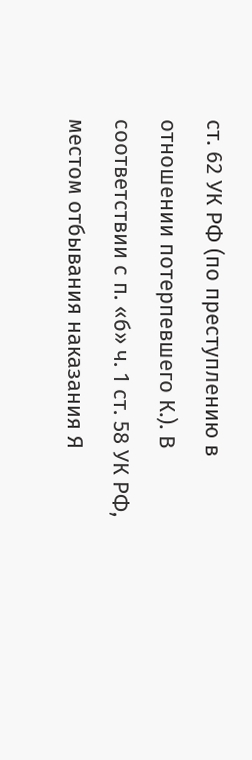ст. 62 УК РФ (по преступлению в отношении потерпевшего К.). В соответствии с п. «б» ч. 1 ст. 58 УК РФ, местом отбывания наказания Я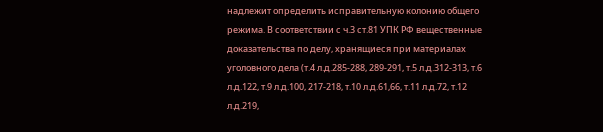надлежит определить исправительную колонию общего режима. В соответствии с ч.3 ст.81 УПК РФ вещественные доказательства по делу, хранящиеся при материалах уголовного дела (т.4 л.д.285-288, 289-291, т.5 л.д.312-313, т.6 л.д.122, т.9 л.д.100, 217-218, т.10 л.д.61,66, т.11 л.д.72, т.12 л.д.219,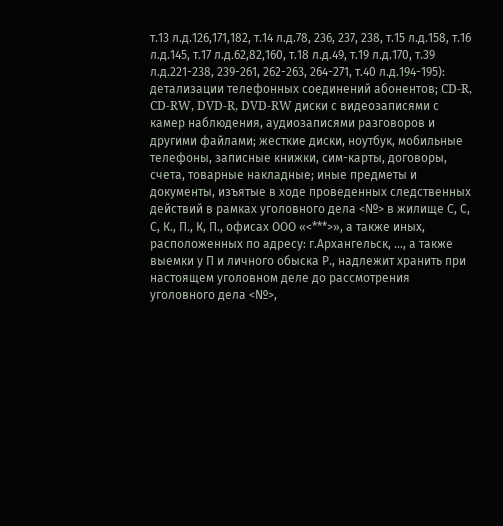т.13 л.д.126,171,182, т.14 л.д.78, 236, 237, 238, т.15 л.д.158, т.16 л.д.145, т.17 л.д.62,82,160, т.18 л.д.49, т.19 л.д.170, т.39 л.д.221-238, 239-261, 262-263, 264-271, т.40 л.д.194-195): детализации телефонных соединений абонентов; CD-R, CD-RW, DVD-R, DVD-RW диски с видеозаписями с камер наблюдения, аудиозаписями разговоров и другими файлами; жесткие диски, ноутбук, мобильные телефоны, записные книжки, сим-карты, договоры, счета, товарные накладные; иные предметы и документы, изъятые в ходе проведенных следственных действий в рамках уголовного дела <№> в жилище С, С, С, К., П., К, П., офисах ООО «<***>», а также иных, расположенных по адресу: г.Архангельск, ..., а также выемки у П и личного обыска Р., надлежит хранить при настоящем уголовном деле до рассмотрения уголовного дела <№>,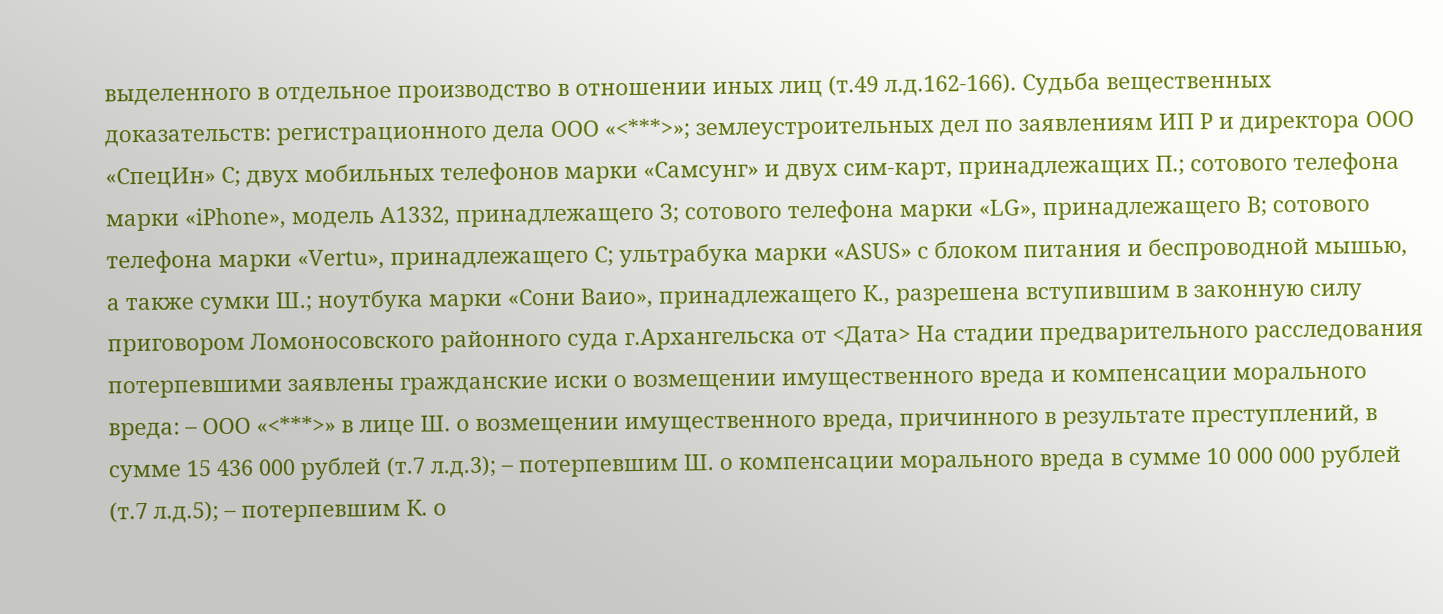выделенного в отдельное производство в отношении иных лиц (т.49 л.д.162-166). Судьба вещественных доказательств: регистрационного дела ООО «<***>»; землеустроительных дел по заявлениям ИП Р и директора ООО «СпецИн» С; двух мобильных телефонов марки «Самсунг» и двух сим-карт, принадлежащих П.; сотового телефона марки «iPhone», модель A1332, принадлежащего З; сотового телефона марки «LG», принадлежащего В; сотового телефона марки «Vertu», принадлежащего С; ультрабука марки «ASUS» с блоком питания и беспроводной мышью, а также сумки Ш.; ноутбука марки «Сони Ваио», принадлежащего К., разрешена вступившим в законную силу приговором Ломоносовского районного суда г.Архангельска от <Дата> На стадии предварительного расследования потерпевшими заявлены гражданские иски о возмещении имущественного вреда и компенсации морального вреда: – ООО «<***>» в лице Ш. о возмещении имущественного вреда, причинного в результате преступлений, в сумме 15 436 000 рублей (т.7 л.д.3); – потерпевшим Ш. о компенсации морального вреда в сумме 10 000 000 рублей (т.7 л.д.5); – потерпевшим К. о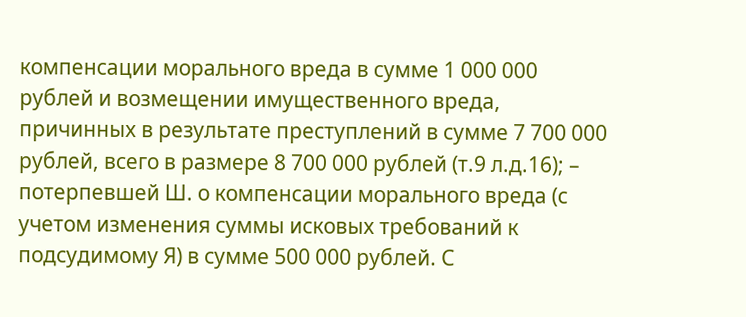компенсации морального вреда в сумме 1 000 000 рублей и возмещении имущественного вреда, причинных в результате преступлений в сумме 7 700 000 рублей, всего в размере 8 700 000 рублей (т.9 л.д.16); – потерпевшей Ш. о компенсации морального вреда (с учетом изменения суммы исковых требований к подсудимому Я) в сумме 500 000 рублей. С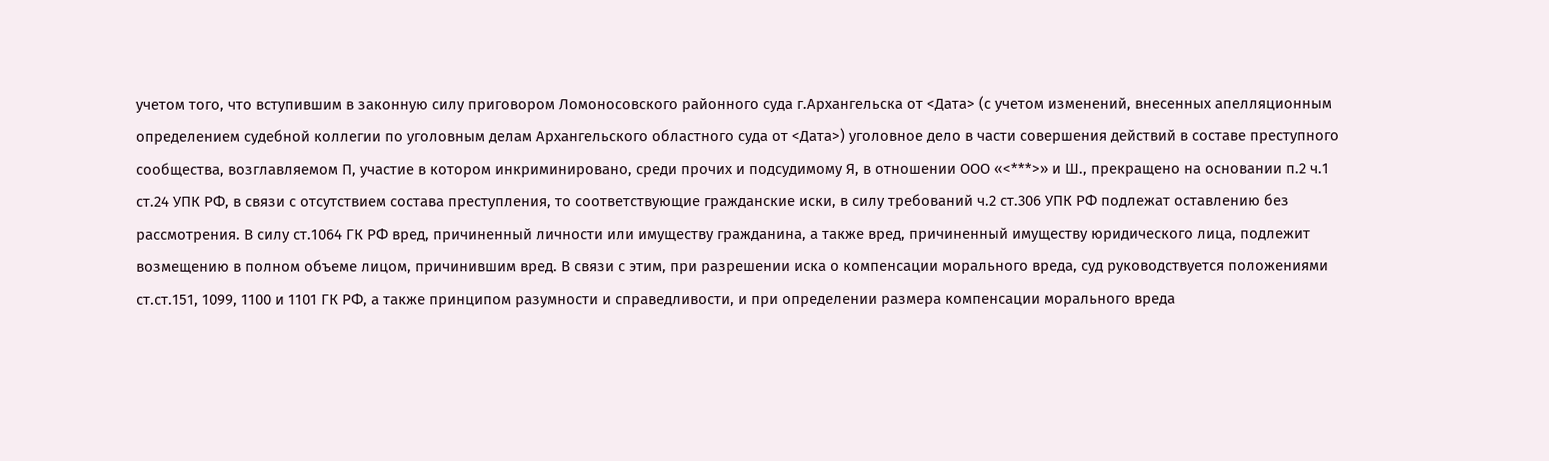учетом того, что вступившим в законную силу приговором Ломоносовского районного суда г.Архангельска от <Дата> (с учетом изменений, внесенных апелляционным определением судебной коллегии по уголовным делам Архангельского областного суда от <Дата>) уголовное дело в части совершения действий в составе преступного сообщества, возглавляемом П, участие в котором инкриминировано, среди прочих и подсудимому Я, в отношении ООО «<***>» и Ш., прекращено на основании п.2 ч.1 ст.24 УПК РФ, в связи с отсутствием состава преступления, то соответствующие гражданские иски, в силу требований ч.2 ст.306 УПК РФ подлежат оставлению без рассмотрения. В силу ст.1064 ГК РФ вред, причиненный личности или имуществу гражданина, а также вред, причиненный имуществу юридического лица, подлежит возмещению в полном объеме лицом, причинившим вред. В связи с этим, при разрешении иска о компенсации морального вреда, суд руководствуется положениями ст.ст.151, 1099, 1100 и 1101 ГК РФ, а также принципом разумности и справедливости, и при определении размера компенсации морального вреда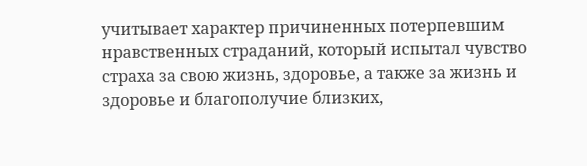учитывает характер причиненных потерпевшим нравственных страданий, который испытал чувство страха за свою жизнь, здоровье, а также за жизнь и здоровье и благополучие близких,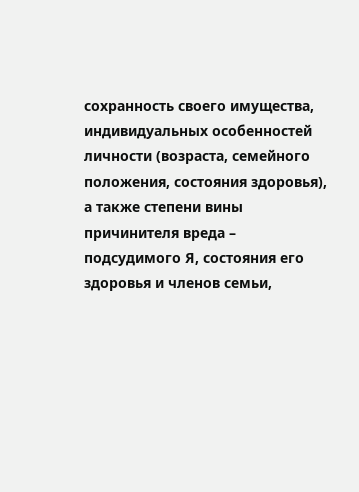сохранность своего имущества, индивидуальных особенностей личности (возраста, семейного положения, состояния здоровья), а также степени вины причинителя вреда – подсудимого Я, состояния его здоровья и членов семьи,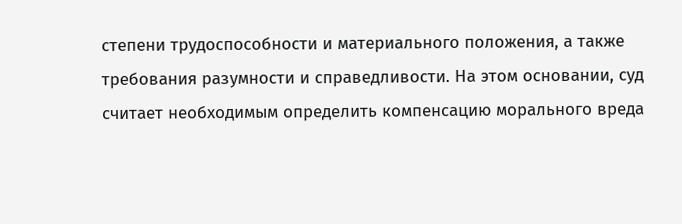степени трудоспособности и материального положения, а также требования разумности и справедливости. На этом основании, суд считает необходимым определить компенсацию морального вреда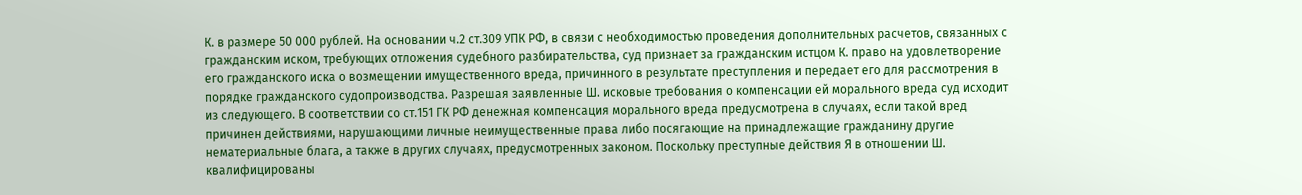К. в размере 50 000 рублей. На основании ч.2 ст.309 УПК РФ, в связи с необходимостью проведения дополнительных расчетов, связанных с гражданским иском, требующих отложения судебного разбирательства, суд признает за гражданским истцом К. право на удовлетворение его гражданского иска о возмещении имущественного вреда, причинного в результате преступления и передает его для рассмотрения в порядке гражданского судопроизводства. Разрешая заявленные Ш. исковые требования о компенсации ей морального вреда суд исходит из следующего. В соответствии со ст.151 ГК РФ денежная компенсация морального вреда предусмотрена в случаях, если такой вред причинен действиями, нарушающими личные неимущественные права либо посягающие на принадлежащие гражданину другие нематериальные блага, а также в других случаях, предусмотренных законом. Поскольку преступные действия Я в отношении Ш. квалифицированы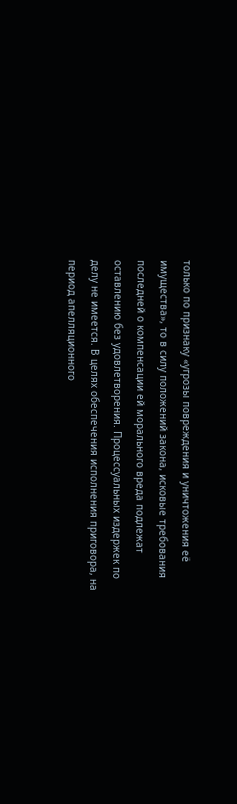только по признаку «угрозы повреждения и уничтожения её имущества», то в силу положений закона, исковые требования последней о компенсации ей морального вреда подлежат оставлению без удовлетворения. Процессуальных издержек по делу не имеется. В целях обеспечения исполнения приговора, на период апелляционного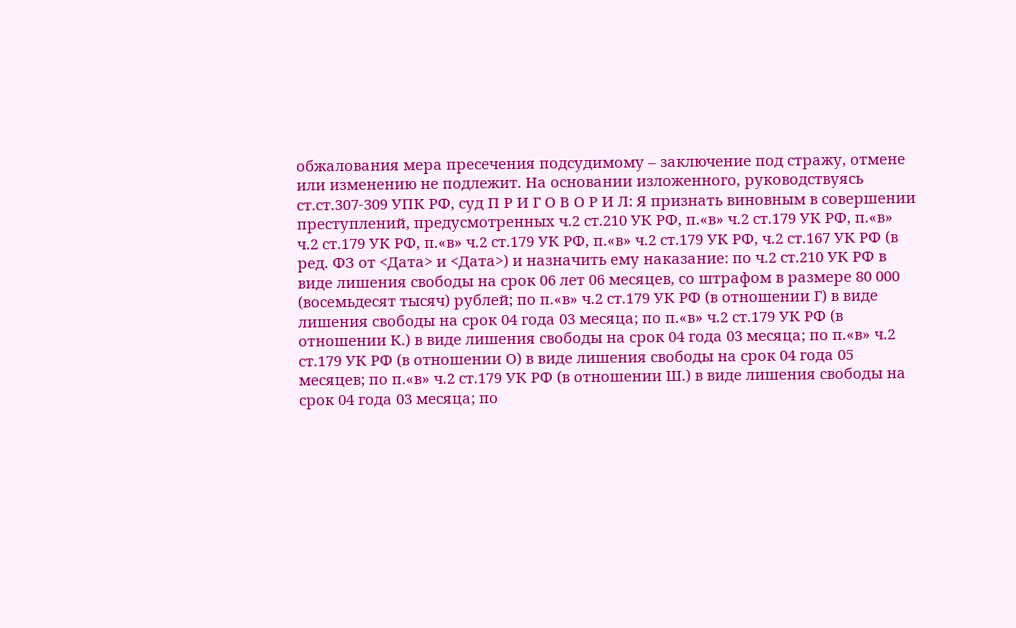обжалования мера пресечения подсудимому – заключение под стражу, отмене или изменению не подлежит. На основании изложенного, руководствуясь ст.ст.307-309 УПК РФ, суд П Р И Г О В О Р И Л: Я признать виновным в совершении преступлений, предусмотренных ч.2 ст.210 УК РФ, п.«в» ч.2 ст.179 УК РФ, п.«в» ч.2 ст.179 УК РФ, п.«в» ч.2 ст.179 УК РФ, п.«в» ч.2 ст.179 УК РФ, ч.2 ст.167 УК РФ (в ред. ФЗ от <Дата> и <Дата>) и назначить ему наказание: по ч.2 ст.210 УК РФ в виде лишения свободы на срок 06 лет 06 месяцев, со штрафом в размере 80 000 (восемьдесят тысяч) рублей; по п.«в» ч.2 ст.179 УК РФ (в отношении Г) в виде лишения свободы на срок 04 года 03 месяца; по п.«в» ч.2 ст.179 УК РФ (в отношении К.) в виде лишения свободы на срок 04 года 03 месяца; по п.«в» ч.2 ст.179 УК РФ (в отношении О) в виде лишения свободы на срок 04 года 05 месяцев; по п.«в» ч.2 ст.179 УК РФ (в отношении Ш.) в виде лишения свободы на срок 04 года 03 месяца; по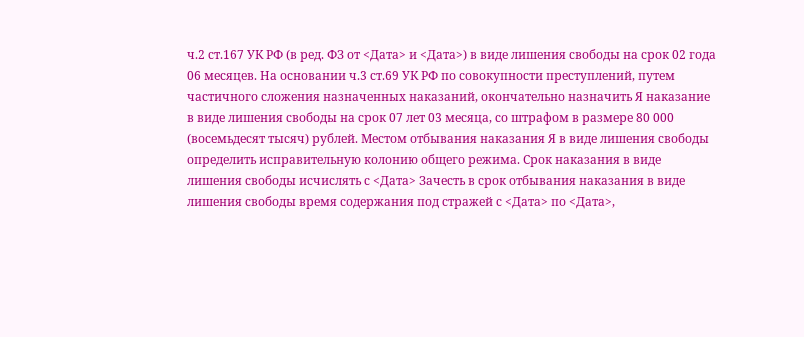ч.2 ст.167 УК РФ (в ред. ФЗ от <Дата> и <Дата>) в виде лишения свободы на срок 02 года 06 месяцев. На основании ч.3 ст.69 УК РФ по совокупности преступлений, путем частичного сложения назначенных наказаний, окончательно назначить Я наказание в виде лишения свободы на срок 07 лет 03 месяца, со штрафом в размере 80 000 (восемьдесят тысяч) рублей. Местом отбывания наказания Я в виде лишения свободы определить исправительную колонию общего режима. Срок наказания в виде лишения свободы исчислять с <Дата> Зачесть в срок отбывания наказания в виде лишения свободы время содержания под стражей с <Дата> по <Дата>,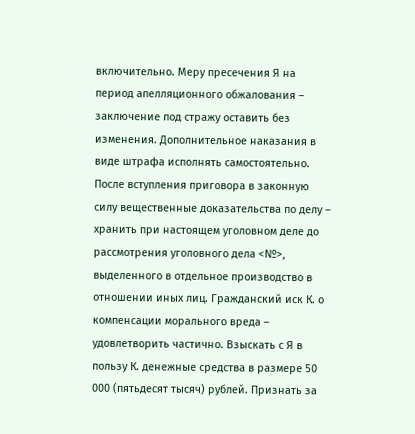включительно. Меру пресечения Я на период апелляционного обжалования – заключение под стражу оставить без изменения. Дополнительное наказания в виде штрафа исполнять самостоятельно. После вступления приговора в законную силу вещественные доказательства по делу – хранить при настоящем уголовном деле до рассмотрения уголовного дела <№>, выделенного в отдельное производство в отношении иных лиц. Гражданский иск К. о компенсации морального вреда – удовлетворить частично. Взыскать с Я в пользу К. денежные средства в размере 50 000 (пятьдесят тысяч) рублей. Признать за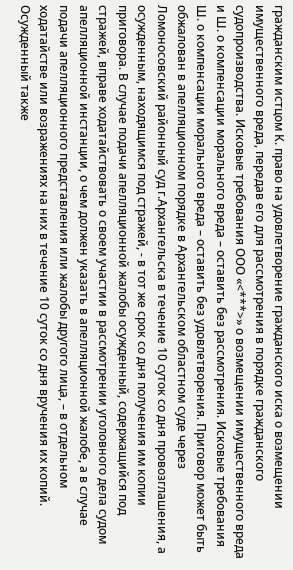гражданским истцом К. право на удовлетворение гражданского иска о возмещении имущественного вреда, передав его для рассмотрения в порядке гражданского судопроизводства. Исковые требования ООО «<***>» о возмещении имущественного вреда и Ш. о компенсации морального вреда – оставить без рассмотрения. Исковые требования Ш. о компенсации морального вреда – оставить без удовлетворения. Приговор может быть обжалован в апелляционном порядке в Архангельском областном суде через Ломоносовский районный суд г.Архангельска в течение 10 суток со дня провозглашения, а осужденным, находящимся под стражей, - в тот же срок со дня получения им копии приговора. В случае подачи апелляционной жалобы осужденный, содержащийся под стражей, вправе ходатайствовать о своем участии в рассмотрении уголовного дела судом апелляционной инстанции, о чем должен указать в апелляционной жалобе, а в случае подачи апелляционного представления или жалобы другого лица, – в отдельном ходатайстве или возражениях на них в течение 10 суток со дня вручения их копий. Осужденный также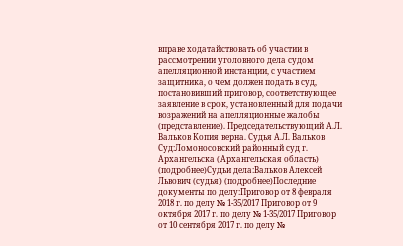вправе ходатайствовать об участии в рассмотрении уголовного дела судом апелляционной инстанции, с участием защитника, о чем должен подать в суд, постановивший приговор, соответствующее заявление в срок, установленный для подачи возражений на апелляционные жалобы (представление). Председательствующий А.Л. Вальков Копия верна. Судья А.Л. Вальков Суд:Ломоносовский районный суд г. Архангельска (Архангельская область) (подробнее)Судьи дела:Вальков Алексей Львович (судья) (подробнее)Последние документы по делу:Приговор от 8 февраля 2018 г. по делу № 1-35/2017 Приговор от 9 октября 2017 г. по делу № 1-35/2017 Приговор от 10 сентября 2017 г. по делу №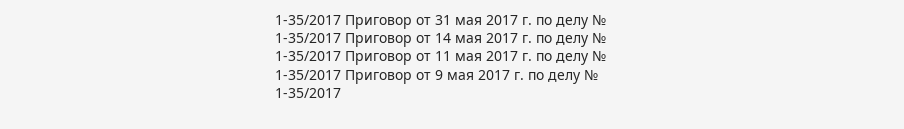1-35/2017 Приговор от 31 мая 2017 г. по делу № 1-35/2017 Приговор от 14 мая 2017 г. по делу № 1-35/2017 Приговор от 11 мая 2017 г. по делу № 1-35/2017 Приговор от 9 мая 2017 г. по делу № 1-35/2017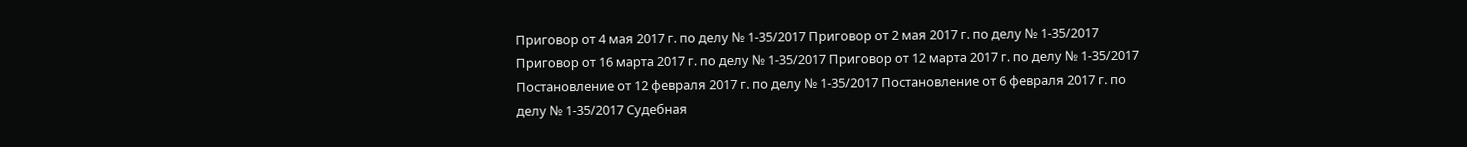Приговор от 4 мая 2017 г. по делу № 1-35/2017 Приговор от 2 мая 2017 г. по делу № 1-35/2017 Приговор от 16 марта 2017 г. по делу № 1-35/2017 Приговор от 12 марта 2017 г. по делу № 1-35/2017 Постановление от 12 февраля 2017 г. по делу № 1-35/2017 Постановление от 6 февраля 2017 г. по делу № 1-35/2017 Судебная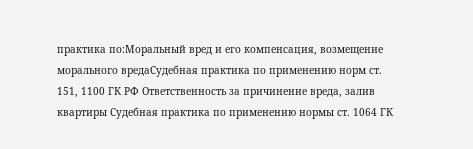практика по:Моральный вред и его компенсация, возмещение морального вредаСудебная практика по применению норм ст. 151, 1100 ГК РФ Ответственность за причинение вреда, залив квартиры Судебная практика по применению нормы ст. 1064 ГК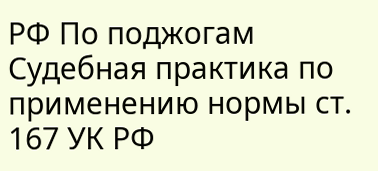РФ По поджогам Судебная практика по применению нормы ст. 167 УК РФ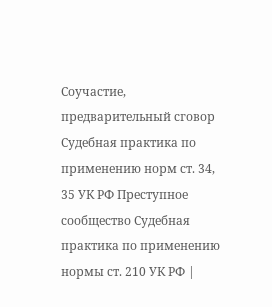Соучастие, предварительный сговор Судебная практика по применению норм ст. 34, 35 УК РФ Преступное сообщество Судебная практика по применению нормы ст. 210 УК РФ |